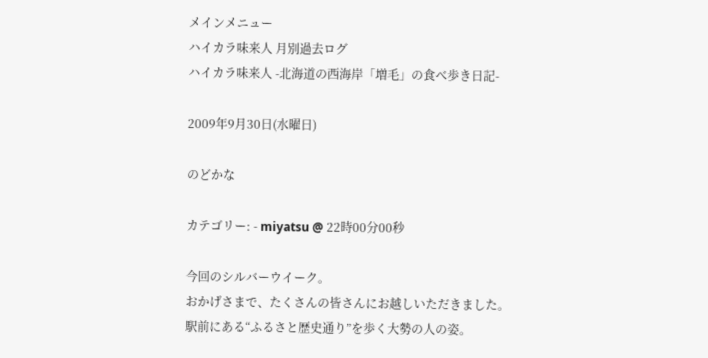メインメニュー
ハイカラ味来人 月別過去ログ
ハイカラ味来人 -北海道の西海岸「増毛」の食べ歩き日記-

2009年9月30日(水曜日)

のどかな

カテゴリー: - miyatsu @ 22時00分00秒

今回のシルバーウイーク。
おかげさまで、たくさんの皆さんにお越しいただきました。
駅前にある“ふるさと歴史通り”を歩く大勢の人の姿。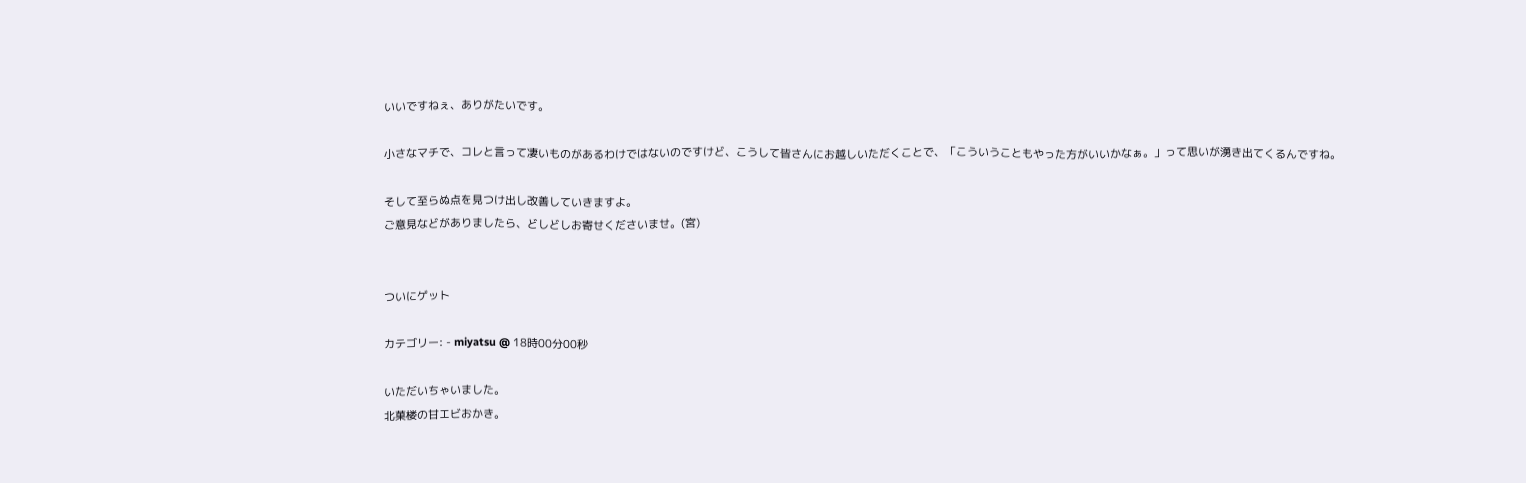いいですねぇ、ありがたいです。

小さなマチで、コレと言って凄いものがあるわけではないのですけど、こうして皆さんにお越しいただくことで、「こういうこともやった方がいいかなぁ。」って思いが湧き出てくるんですね。

そして至らぬ点を見つけ出し改善していきますよ。
ご意見などがありましたら、どしどしお寄せくださいませ。(宮)


ついにゲット

カテゴリー: - miyatsu @ 18時00分00秒

いただいちゃいました。
北菓楼の甘エビおかき。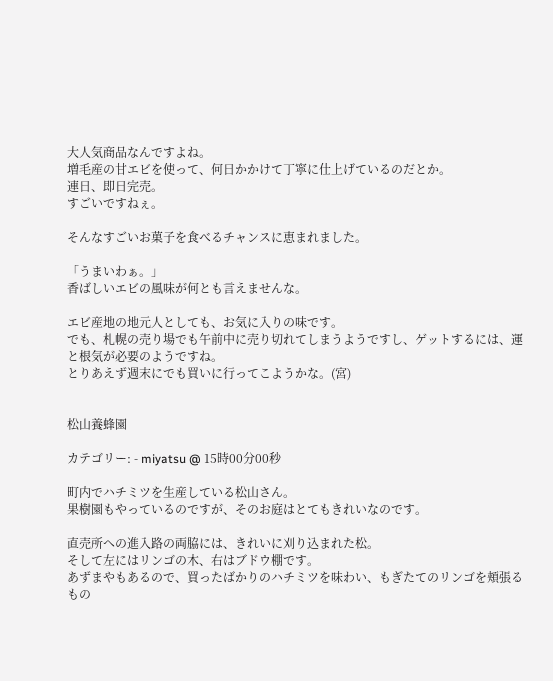大人気商品なんですよね。
増毛産の甘エビを使って、何日かかけて丁寧に仕上げているのだとか。
連日、即日完売。
すごいですねぇ。

そんなすごいお菓子を食べるチャンスに恵まれました。

「うまいわぁ。」
香ばしいエビの風味が何とも言えませんな。

エビ産地の地元人としても、お気に入りの味です。
でも、札幌の売り場でも午前中に売り切れてしまうようですし、ゲットするには、運と根気が必要のようですね。
とりあえず週末にでも買いに行ってこようかな。(宮)


松山養蜂園

カテゴリー: - miyatsu @ 15時00分00秒

町内でハチミツを生産している松山さん。
果樹園もやっているのですが、そのお庭はとてもきれいなのです。

直売所への進入路の両脇には、きれいに刈り込まれた松。
そして左にはリンゴの木、右はブドウ棚です。
あずまやもあるので、買ったばかりのハチミツを味わい、もぎたてのリンゴを頬張るもの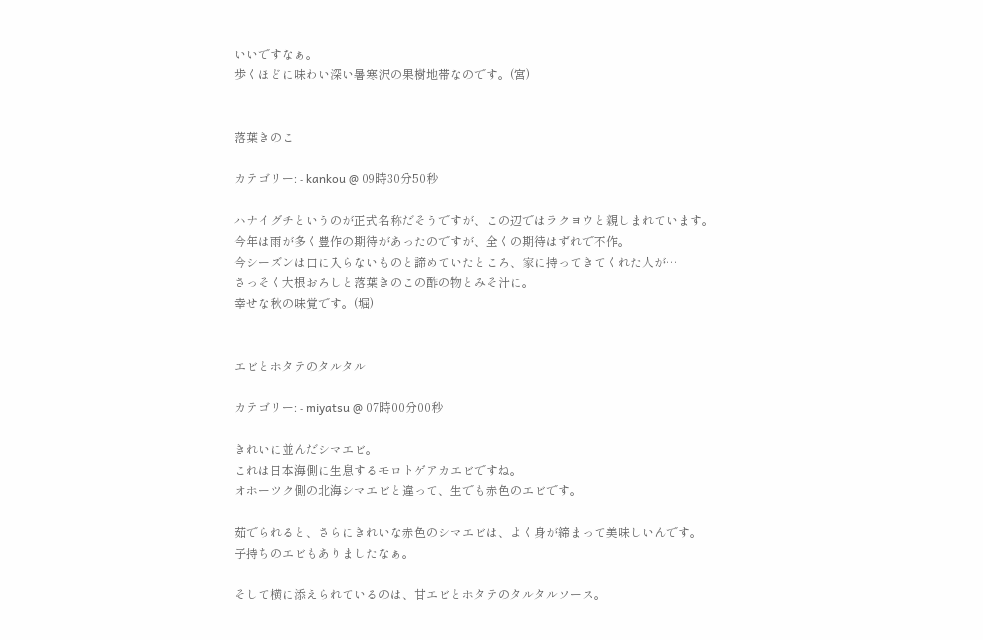いいですなぁ。
歩くほどに味わい深い暑寒沢の果樹地帯なのです。(宮)


落葉きのこ

カテゴリー: - kankou @ 09時30分50秒

ハナイグチというのが正式名称だそうですが、この辺ではラクヨウと親しまれています。
今年は雨が多く豊作の期待があったのですが、全くの期待はずれで不作。
今シーズンは口に入らないものと諦めていたところ、家に持ってきてくれた人が…
さっそく大根おろしと落葉きのこの酢の物とみそ汁に。
幸せな秋の味覚です。(堀)


エビとホタテのタルタル

カテゴリー: - miyatsu @ 07時00分00秒

きれいに並んだシマエビ。
これは日本海側に生息するモロトゲアカエビですね。
オホーツク側の北海シマエビと違って、生でも赤色のエビです。

茹でられると、さらにきれいな赤色のシマエビは、よく身が締まって美味しいんです。
子持ちのエビもありましたなぁ。

そして横に添えられているのは、甘エビとホタテのタルタルソース。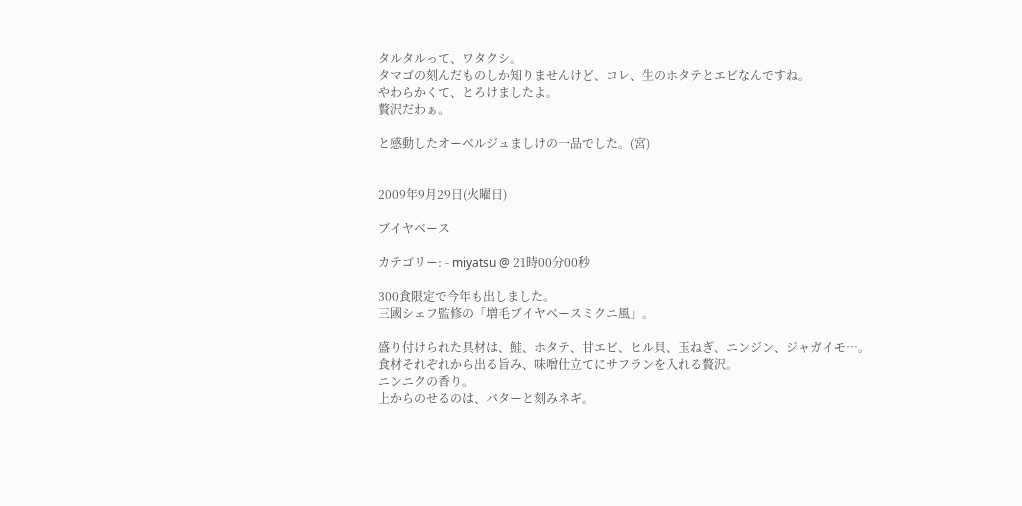タルタルって、ワタクシ。
タマゴの刻んだものしか知りませんけど、コレ、生のホタテとエビなんですね。
やわらかくて、とろけましたよ。
贅沢だわぁ。

と感動したオーベルジュましけの一品でした。(宮)


2009年9月29日(火曜日)

ブイヤベース

カテゴリー: - miyatsu @ 21時00分00秒

300食限定で今年も出しました。
三國シェフ監修の「増毛ブイヤベースミクニ風」。

盛り付けられた具材は、鮭、ホタテ、甘エビ、ヒル貝、玉ねぎ、ニンジン、ジャガイモ…。
食材それぞれから出る旨み、味噌仕立てにサフランを入れる贅沢。
ニンニクの香り。
上からのせるのは、バターと刻みネギ。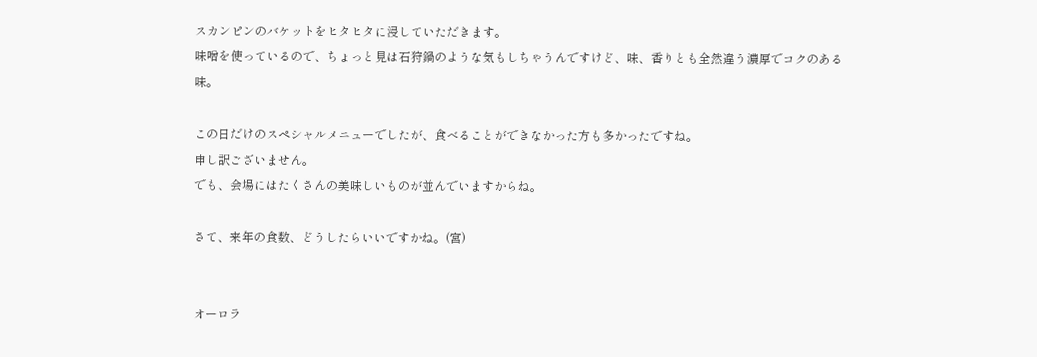スカンピンのバケットをヒタヒタに浸していただきます。
味噌を使っているので、ちょっと見は石狩鍋のような気もしちゃうんですけど、味、香りとも全然違う濃厚でコクのある味。

この日だけのスペシャルメニューでしたが、食べることができなかった方も多かったですね。
申し訳ございません。
でも、会場にはたくさんの美味しいものが並んでいますからね。

さて、来年の食数、どうしたらいいですかね。(宮)


オーロラ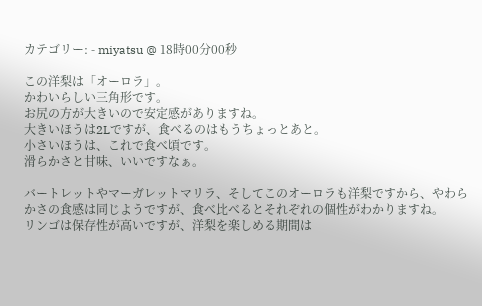カテゴリー: - miyatsu @ 18時00分00秒

この洋梨は「オーロラ」。
かわいらしい三角形です。
お尻の方が大きいので安定感がありますね。
大きいほうは2Lですが、食べるのはもうちょっとあと。
小さいほうは、これで食べ頃です。
滑らかさと甘味、いいですなぁ。

バートレットやマーガレットマリラ、そしてこのオーロラも洋梨ですから、やわらかさの食感は同じようですが、食べ比べるとそれぞれの個性がわかりますね。
リンゴは保存性が高いですが、洋梨を楽しめる期間は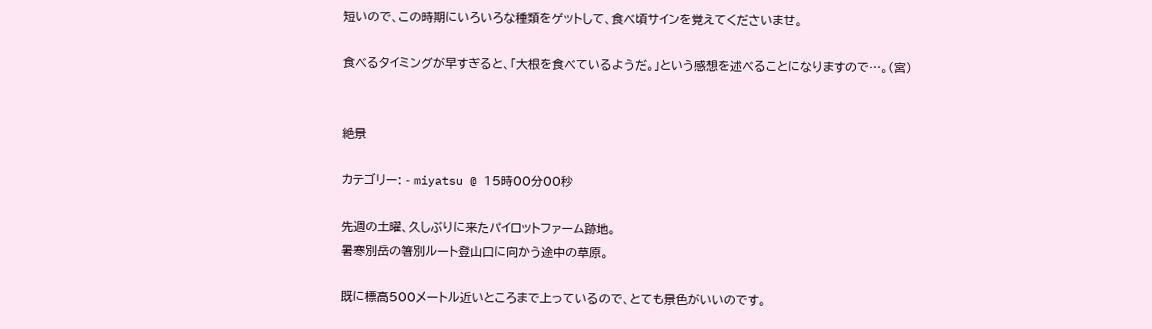短いので、この時期にいろいろな種類をゲットして、食べ頃サインを覚えてくださいませ。

食べるタイミングが早すぎると、「大根を食べているようだ。」という感想を述べることになりますので…。(宮)


絶景

カテゴリー: - miyatsu @ 15時00分00秒

先週の土曜、久しぶりに来たパイロットファーム跡地。
暑寒別岳の箸別ルート登山口に向かう途中の草原。

既に標高500メートル近いところまで上っているので、とても景色がいいのです。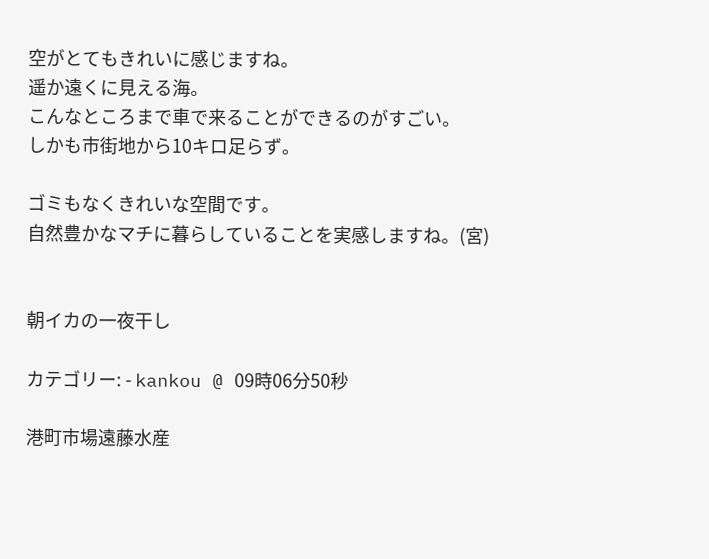空がとてもきれいに感じますね。
遥か遠くに見える海。
こんなところまで車で来ることができるのがすごい。
しかも市街地から10キロ足らず。

ゴミもなくきれいな空間です。
自然豊かなマチに暮らしていることを実感しますね。(宮)


朝イカの一夜干し

カテゴリー: - kankou @ 09時06分50秒

港町市場遠藤水産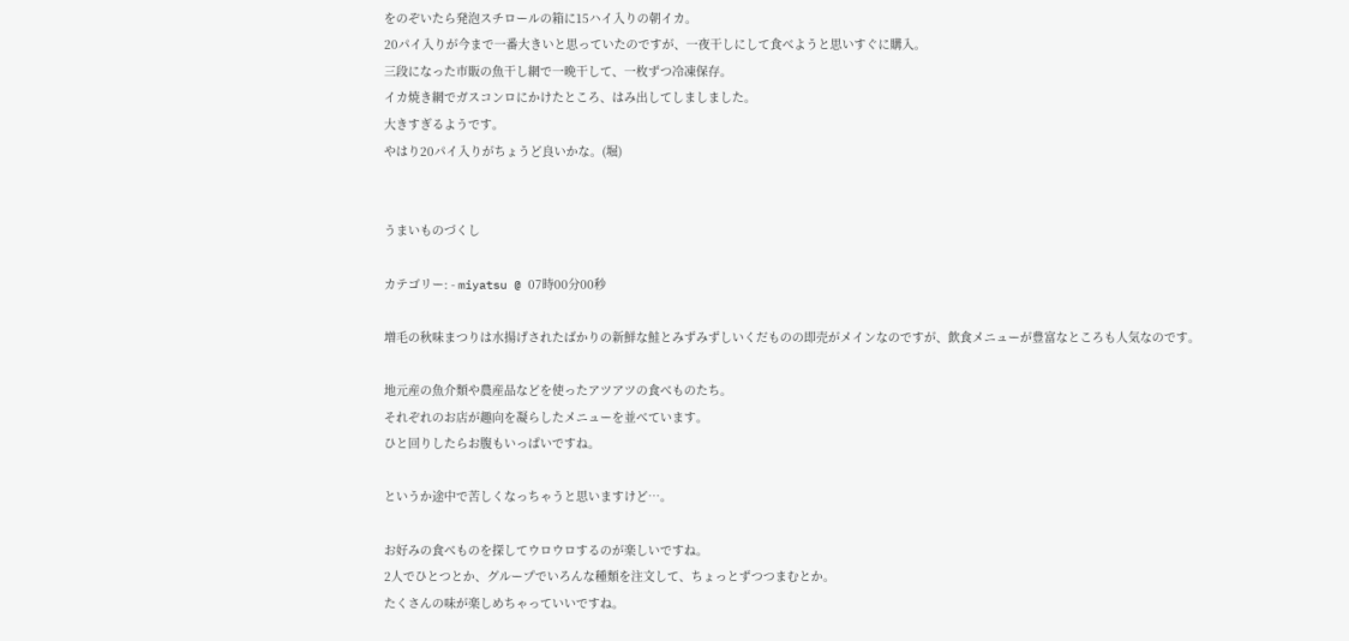をのぞいたら発泡スチロールの箱に15ハイ入りの朝イカ。
20パイ入りが今まで一番大きいと思っていたのですが、一夜干しにして食べようと思いすぐに購入。
三段になった市販の魚干し網で一晩干して、一枚ずつ冷凍保存。
イカ焼き網でガスコンロにかけたところ、はみ出してしましました。
大きすぎるようです。
やはり20パイ入りがちょうど良いかな。(堀)


うまいものづくし

カテゴリー: - miyatsu @ 07時00分00秒

増毛の秋味まつりは水揚げされたばかりの新鮮な鮭とみずみずしいくだものの即売がメインなのですが、飲食メニューが豊富なところも人気なのです。

地元産の魚介類や農産品などを使ったアツアツの食べものたち。
それぞれのお店が趣向を凝らしたメニューを並べています。
ひと回りしたらお腹もいっぱいですね。

というか途中で苦しくなっちゃうと思いますけど…。

お好みの食べものを探してウロウロするのが楽しいですね。
2人でひとつとか、グループでいろんな種類を注文して、ちょっとずつつまむとか。
たくさんの味が楽しめちゃっていいですね。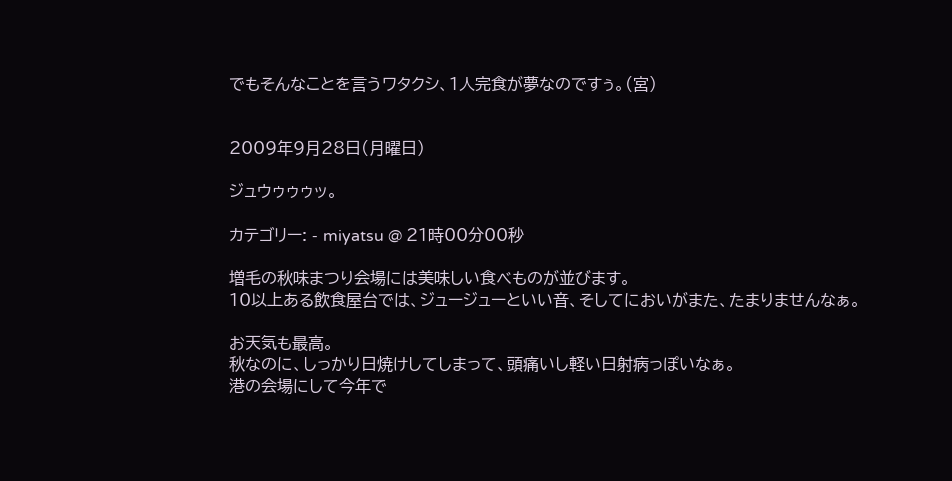でもそんなことを言うワタクシ、1人完食が夢なのですぅ。(宮)


2009年9月28日(月曜日)

ジュウゥゥゥッ。

カテゴリー: - miyatsu @ 21時00分00秒

増毛の秋味まつり会場には美味しい食べものが並びます。
10以上ある飲食屋台では、ジュージューといい音、そしてにおいがまた、たまりませんなぁ。

お天気も最高。
秋なのに、しっかり日焼けしてしまって、頭痛いし軽い日射病っぽいなぁ。
港の会場にして今年で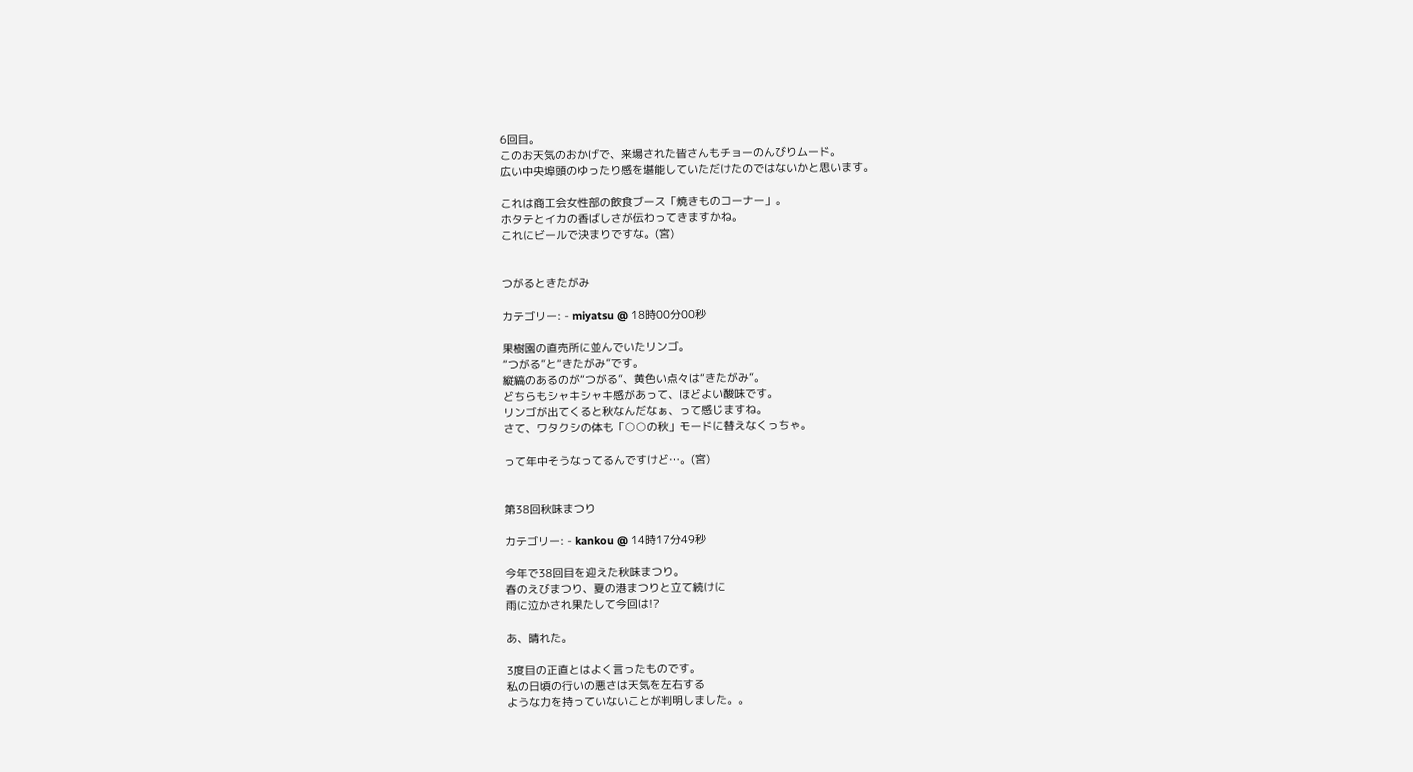6回目。
このお天気のおかげで、来場された皆さんもチョーのんびりムード。
広い中央埠頭のゆったり感を堪能していただけたのではないかと思います。

これは商工会女性部の飲食ブース「焼きものコーナー」。
ホタテとイカの香ばしさが伝わってきますかね。
これにビールで決まりですな。(宮)


つがるときたがみ

カテゴリー: - miyatsu @ 18時00分00秒

果樹園の直売所に並んでいたリンゴ。
“つがる”と“きたがみ”です。
縦縞のあるのが“つがる”、黄色い点々は“きたがみ”。
どちらもシャキシャキ感があって、ほどよい酸味です。
リンゴが出てくると秋なんだなぁ、って感じますね。
さて、ワタクシの体も「○○の秋」モードに替えなくっちゃ。

って年中そうなってるんですけど…。(宮)


第38回秋味まつり

カテゴリー: - kankou @ 14時17分49秒

今年で38回目を迎えた秋味まつり。
春のえびまつり、夏の港まつりと立て続けに
雨に泣かされ果たして今回は!?

あ、晴れた。

3度目の正直とはよく言ったものです。
私の日頃の行いの悪さは天気を左右する
ような力を持っていないことが判明しました。。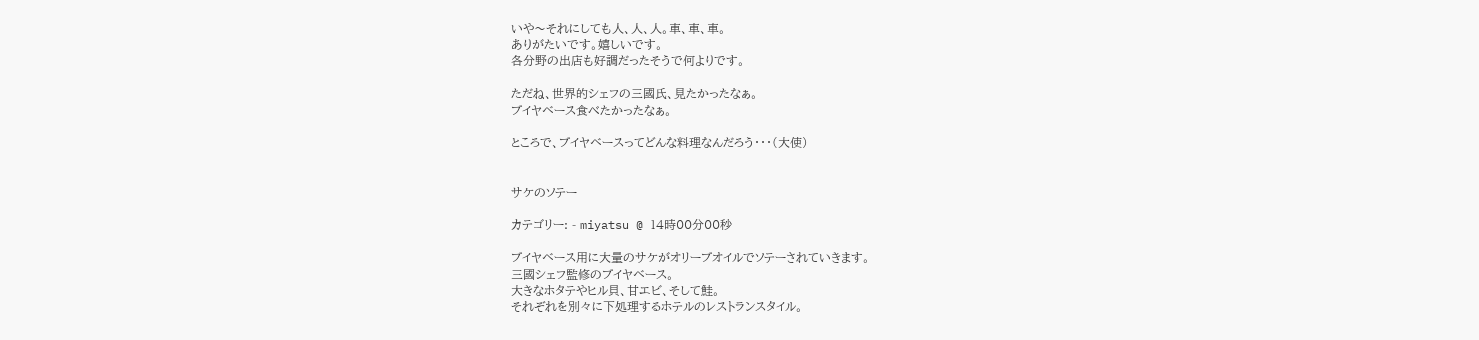いや〜それにしても人、人、人。車、車、車。
ありがたいです。嬉しいです。
各分野の出店も好調だったそうで何よりです。

ただね、世界的シェフの三國氏、見たかったなぁ。
ブイヤベース食べたかったなぁ。

ところで、ブイヤベースってどんな料理なんだろう・・・(大使)


サケのソテー

カテゴリー: - miyatsu @ 14時00分00秒

ブイヤベース用に大量のサケがオリーブオイルでソテーされていきます。
三國シェフ監修のブイヤベース。
大きなホタテやヒル貝、甘エビ、そして鮭。
それぞれを別々に下処理するホテルのレストランスタイル。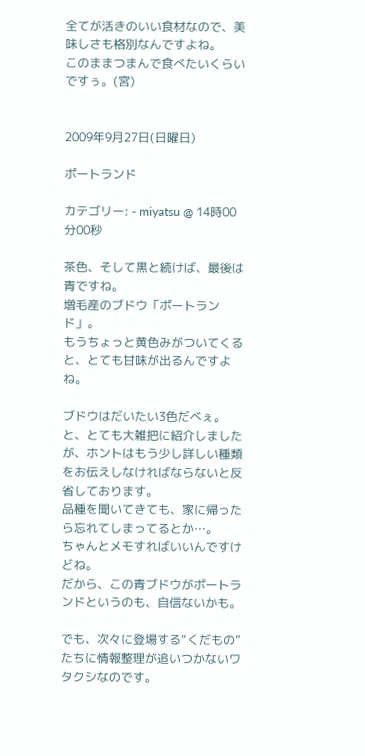全てが活きのいい食材なので、美味しさも格別なんですよね。
このままつまんで食べたいくらいですぅ。(宮)


2009年9月27日(日曜日)

ポートランド

カテゴリー: - miyatsu @ 14時00分00秒

茶色、そして黒と続けば、最後は青ですね。
増毛産のブドウ「ポートランド」。
もうちょっと黄色みがついてくると、とても甘味が出るんですよね。

ブドウはだいたい3色だべぇ。
と、とても大雑把に紹介しましたが、ホントはもう少し詳しい種類をお伝えしなければならないと反省しております。
品種を聞いてきても、家に帰ったら忘れてしまってるとか…。
ちゃんとメモすればいいんですけどね。
だから、この青ブドウがポートランドというのも、自信ないかも。

でも、次々に登場する“くだもの”たちに情報整理が追いつかないワタクシなのです。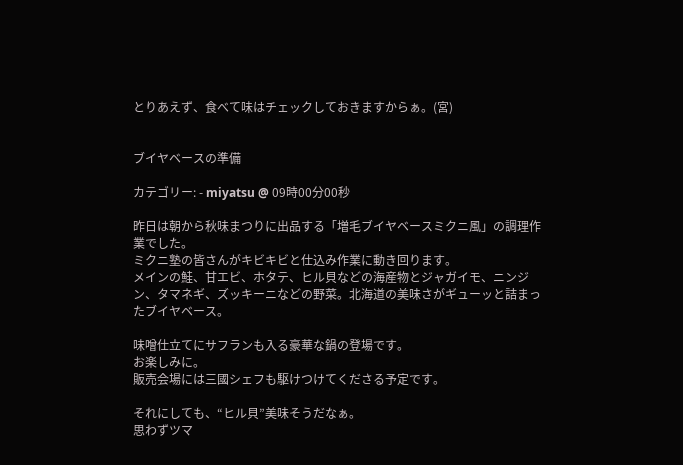とりあえず、食べて味はチェックしておきますからぁ。(宮)


ブイヤベースの準備

カテゴリー: - miyatsu @ 09時00分00秒

昨日は朝から秋味まつりに出品する「増毛ブイヤベースミクニ風」の調理作業でした。
ミクニ塾の皆さんがキビキビと仕込み作業に動き回ります。
メインの鮭、甘エビ、ホタテ、ヒル貝などの海産物とジャガイモ、ニンジン、タマネギ、ズッキーニなどの野菜。北海道の美味さがギューッと詰まったブイヤベース。

味噌仕立てにサフランも入る豪華な鍋の登場です。
お楽しみに。
販売会場には三國シェフも駆けつけてくださる予定です。

それにしても、“ヒル貝”美味そうだなぁ。
思わずツマ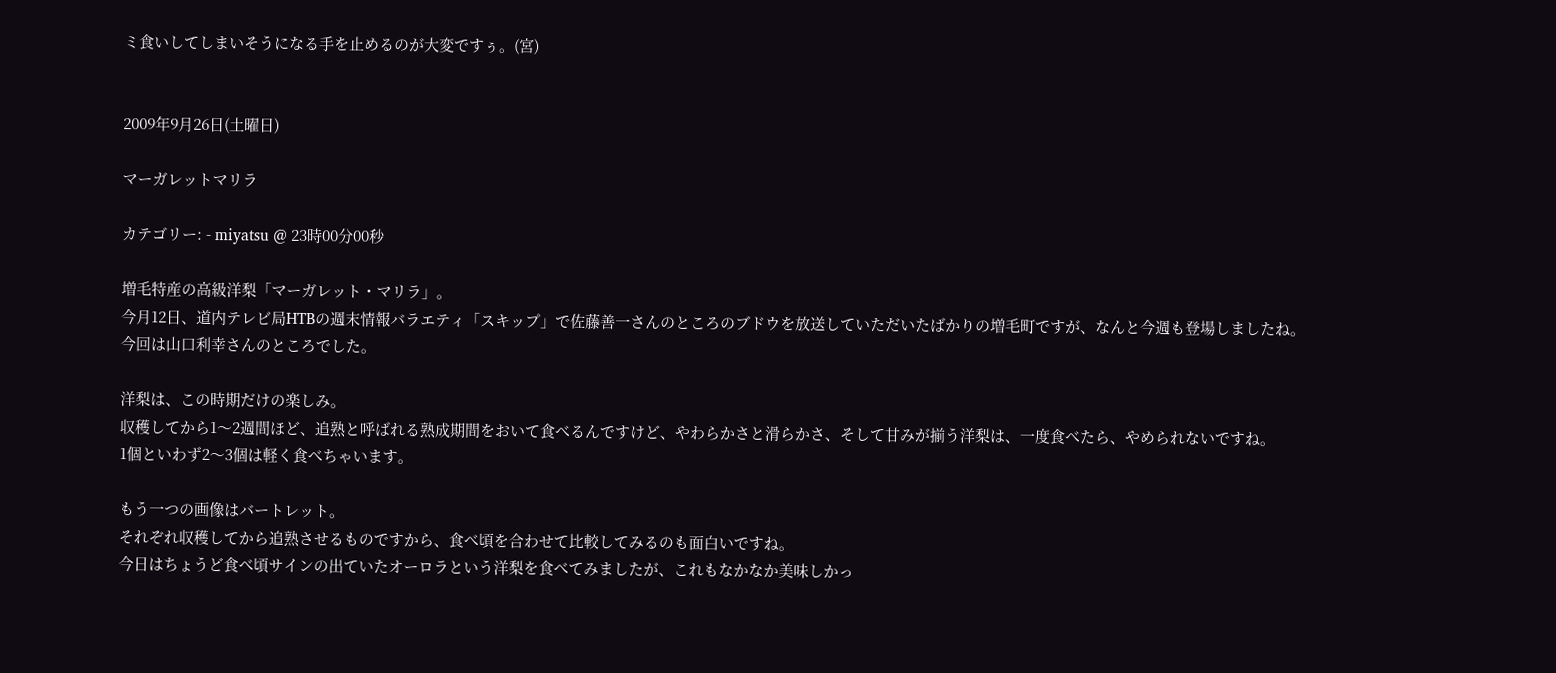ミ食いしてしまいそうになる手を止めるのが大変ですぅ。(宮)


2009年9月26日(土曜日)

マーガレットマリラ

カテゴリー: - miyatsu @ 23時00分00秒

増毛特産の高級洋梨「マーガレット・マリラ」。
今月12日、道内テレビ局HTBの週末情報バラエティ「スキップ」で佐藤善一さんのところのブドウを放送していただいたばかりの増毛町ですが、なんと今週も登場しましたね。今回は山口利幸さんのところでした。

洋梨は、この時期だけの楽しみ。
収穫してから1〜2週間ほど、追熟と呼ばれる熟成期間をおいて食べるんですけど、やわらかさと滑らかさ、そして甘みが揃う洋梨は、一度食べたら、やめられないですね。
1個といわず2〜3個は軽く食べちゃいます。

もう一つの画像はバートレット。
それぞれ収穫してから追熟させるものですから、食べ頃を合わせて比較してみるのも面白いですね。
今日はちょうど食べ頃サインの出ていたオーロラという洋梨を食べてみましたが、これもなかなか美味しかっ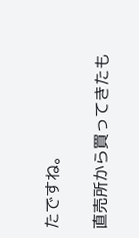たですね。

直売所から買ってきたも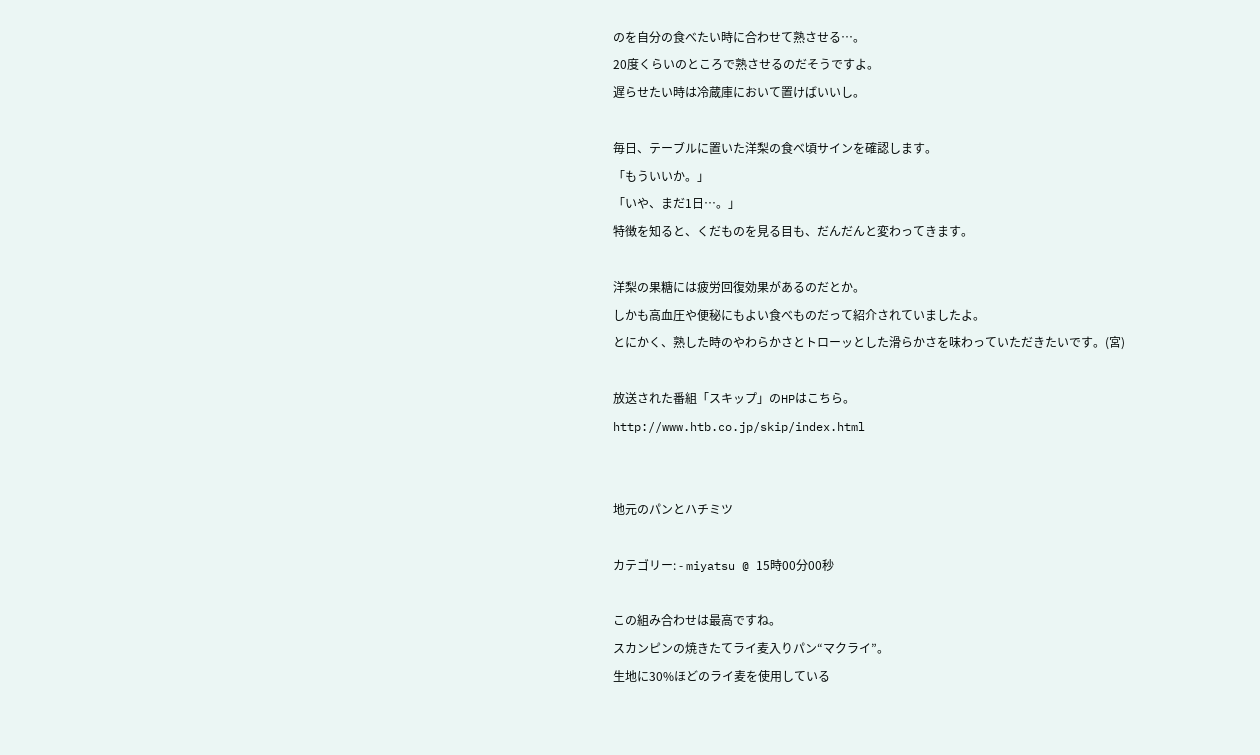のを自分の食べたい時に合わせて熟させる…。
20度くらいのところで熟させるのだそうですよ。
遅らせたい時は冷蔵庫において置けばいいし。

毎日、テーブルに置いた洋梨の食べ頃サインを確認します。
「もういいか。」
「いや、まだ1日…。」
特徴を知ると、くだものを見る目も、だんだんと変わってきます。

洋梨の果糖には疲労回復効果があるのだとか。
しかも高血圧や便秘にもよい食べものだって紹介されていましたよ。
とにかく、熟した時のやわらかさとトローッとした滑らかさを味わっていただきたいです。(宮)

放送された番組「スキップ」のHPはこちら。
http://www.htb.co.jp/skip/index.html


地元のパンとハチミツ

カテゴリー: - miyatsu @ 15時00分00秒

この組み合わせは最高ですね。
スカンピンの焼きたてライ麦入りパン“マクライ”。
生地に30%ほどのライ麦を使用している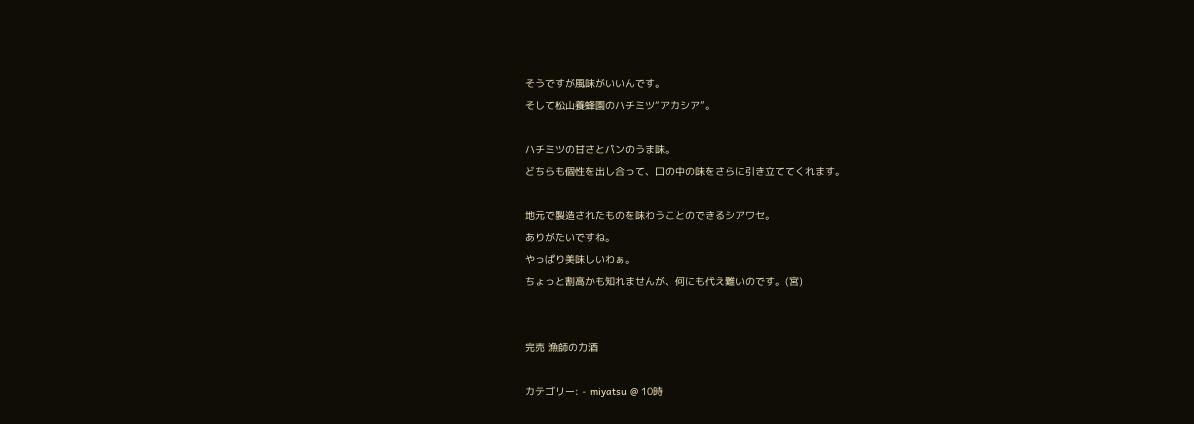そうですが風味がいいんです。
そして松山養蜂園のハチミツ“アカシア”。

ハチミツの甘さとパンのうま味。
どちらも個性を出し合って、口の中の味をさらに引き立ててくれます。

地元で製造されたものを味わうことのできるシアワセ。
ありがたいですね。
やっぱり美味しいわぁ。
ちょっと割高かも知れませんが、何にも代え難いのです。(宮)


完売 漁師の力酒

カテゴリー: - miyatsu @ 10時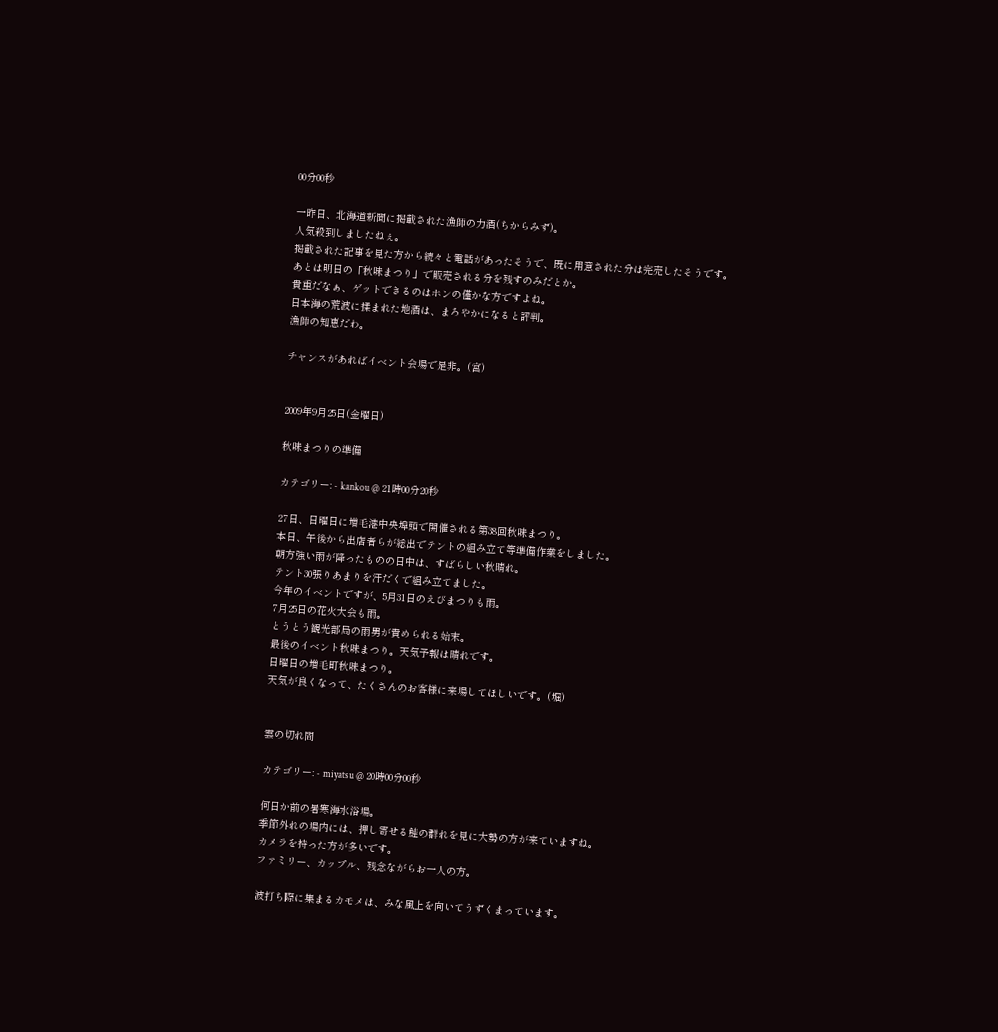00分00秒

一昨日、北海道新聞に掲載された漁師の力酒(ちからみず)。
人気殺到しましたねぇ。
掲載された記事を見た方から続々と電話があったそうで、既に用意された分は完売したそうです。
あとは明日の「秋味まつり」で販売される分を残すのみだとか。
貴重だなぁ、ゲットできるのはホンの僅かな方ですよね。
日本海の荒波に揉まれた地酒は、まろやかになると評判。
漁師の知恵だわ。

チャンスがあればイベント会場で是非。(宮)


2009年9月25日(金曜日)

秋味まつりの準備

カテゴリー: - kankou @ 21時00分20秒

27日、日曜日に増毛港中央埠頭で開催される第38回秋味まつり。
本日、午後から出店者らが総出でテントの組み立て等準備作業をしました。
朝方強い雨が降ったものの日中は、すばらしい秋晴れ。
テント30張りあまりを汗だくで組み立てました。
今年のイベントですが、5月31日のえびまつりも雨。
7月25日の花火大会も雨。
とうとう観光部局の雨男が責められる始末。
最後のイベント秋味まつり。天気予報は晴れです。
日曜日の増毛町秋味まつり。
天気が良くなって、たくさんのお客様に来場してほしいです。(堀)


雲の切れ間

カテゴリー: - miyatsu @ 20時00分00秒

何日か前の暑寒海水浴場。
季節外れの場内には、押し寄せる鮭の群れを見に大勢の方が来ていますね。
カメラを持った方が多いです。
ファミリー、カップル、残念ながらお一人の方。

波打ち際に集まるカモメは、みな風上を向いてうずくまっています。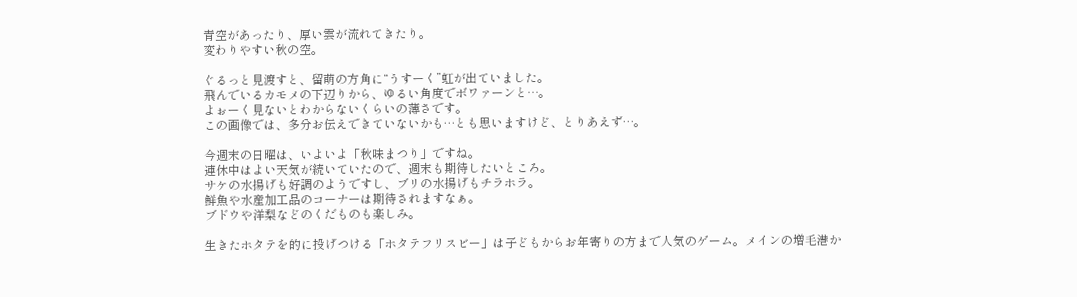青空があったり、厚い雲が流れてきたり。
変わりやすい秋の空。

ぐるっと見渡すと、留萌の方角に“うすーく”虹が出ていました。
飛んでいるカモメの下辺りから、ゆるい角度でボワァーンと…。
よぉーく見ないとわからないくらいの薄さです。
この画像では、多分お伝えできていないかも…とも思いますけど、とりあえず…。

今週末の日曜は、いよいよ「秋味まつり」ですね。
連休中はよい天気が続いていたので、週末も期待したいところ。
サケの水揚げも好調のようですし、ブリの水揚げもチラホラ。
鮮魚や水産加工品のコーナーは期待されますなぁ。
ブドウや洋梨などのくだものも楽しみ。

生きたホタテを的に投げつける「ホタテフリスビー」は子どもからお年寄りの方まで人気のゲーム。メインの増毛港か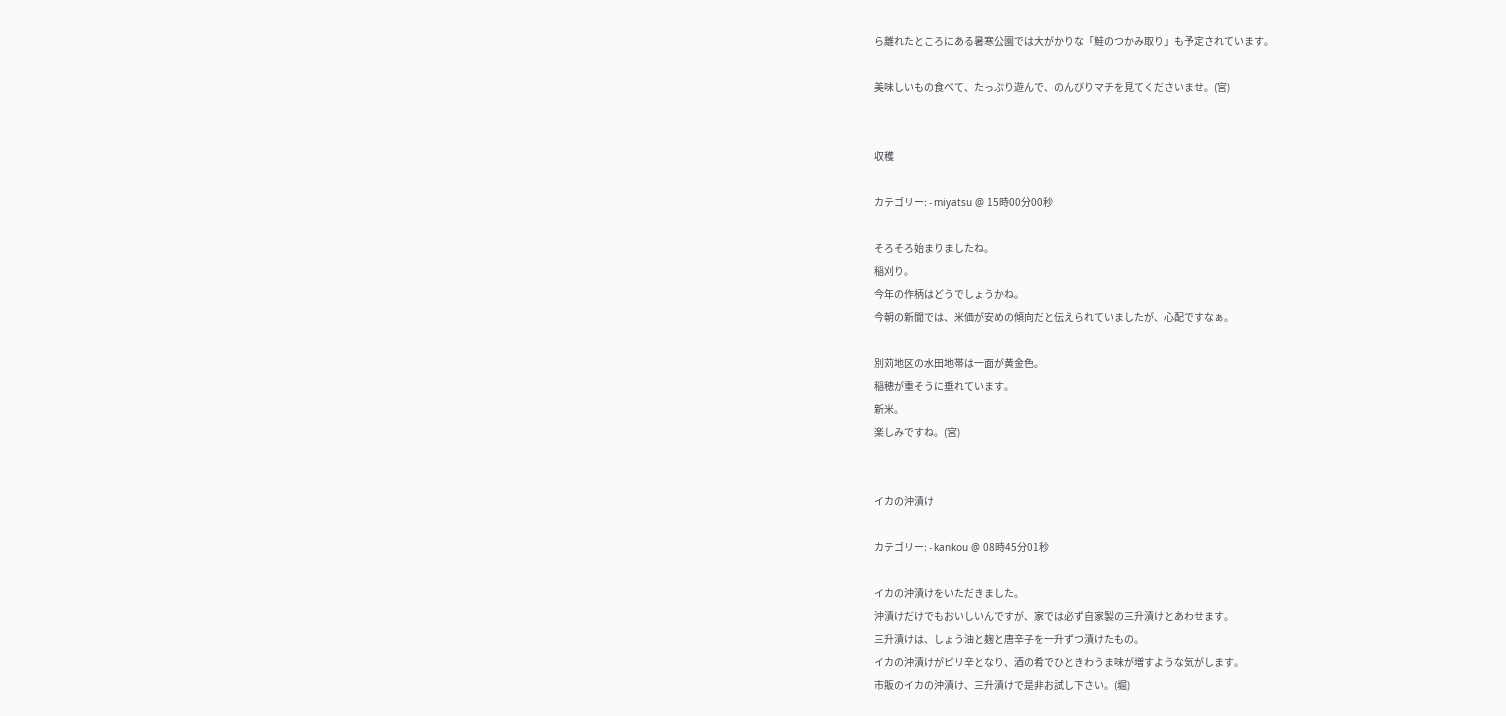ら離れたところにある暑寒公園では大がかりな「鮭のつかみ取り」も予定されています。

美味しいもの食べて、たっぷり遊んで、のんびりマチを見てくださいませ。(宮)


収穫

カテゴリー: - miyatsu @ 15時00分00秒

そろそろ始まりましたね。
稲刈り。
今年の作柄はどうでしょうかね。
今朝の新聞では、米価が安めの傾向だと伝えられていましたが、心配ですなぁ。

別苅地区の水田地帯は一面が黄金色。
稲穂が重そうに垂れています。
新米。
楽しみですね。(宮)


イカの沖漬け

カテゴリー: - kankou @ 08時45分01秒

イカの沖漬けをいただきました。
沖漬けだけでもおいしいんですが、家では必ず自家製の三升漬けとあわせます。
三升漬けは、しょう油と麹と唐辛子を一升ずつ漬けたもの。
イカの沖漬けがピリ辛となり、酒の肴でひときわうま味が増すような気がします。
市販のイカの沖漬け、三升漬けで是非お試し下さい。(堀)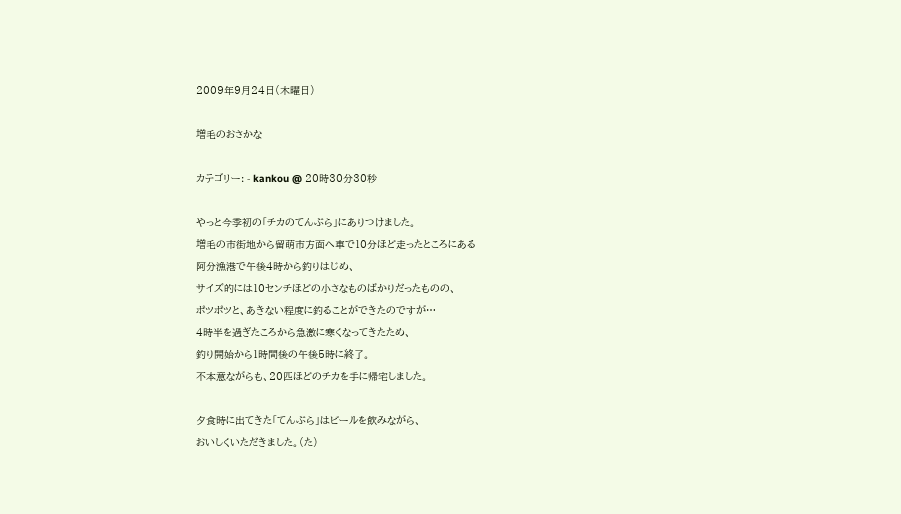2009年9月24日(木曜日)

増毛のおさかな

カテゴリー: - kankou @ 20時30分30秒

やっと今季初の「チカのてんぷら」にありつけました。
増毛の市街地から留萌市方面へ車で10分ほど走ったところにある
阿分漁港で午後4時から釣りはじめ、
サイズ的には10センチほどの小さなものばかりだったものの、
ポツポツと、あきない程度に釣ることができたのですが…
4時半を過ぎたころから急激に寒くなってきたため、
釣り開始から1時間後の午後5時に終了。
不本意ながらも、20匹ほどのチカを手に帰宅しました。

夕食時に出てきた「てんぷら」はビールを飲みながら、
おいしくいただきました。(た)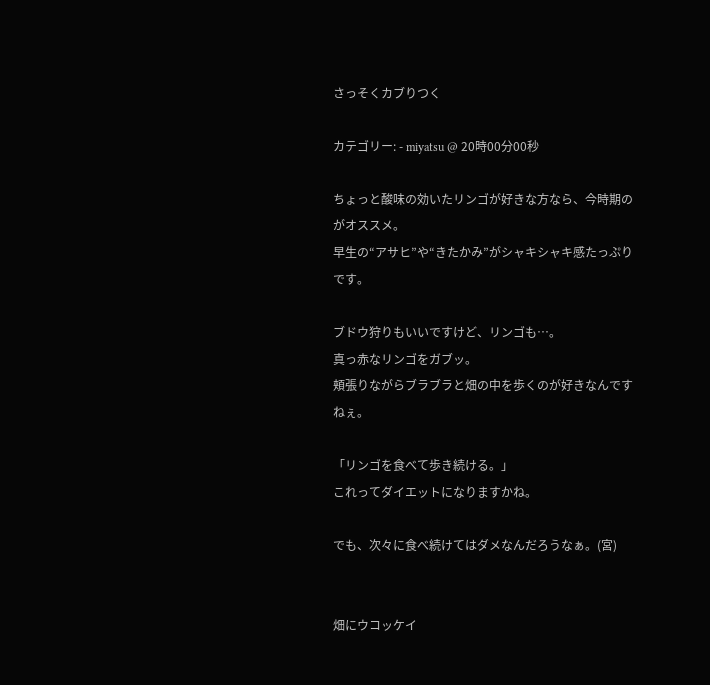さっそくカブりつく

カテゴリー: - miyatsu @ 20時00分00秒

ちょっと酸味の効いたリンゴが好きな方なら、今時期のがオススメ。
早生の“アサヒ”や“きたかみ”がシャキシャキ感たっぷりです。

ブドウ狩りもいいですけど、リンゴも…。
真っ赤なリンゴをガブッ。
頬張りながらブラブラと畑の中を歩くのが好きなんですねぇ。

「リンゴを食べて歩き続ける。」
これってダイエットになりますかね。

でも、次々に食べ続けてはダメなんだろうなぁ。(宮)


畑にウコッケイ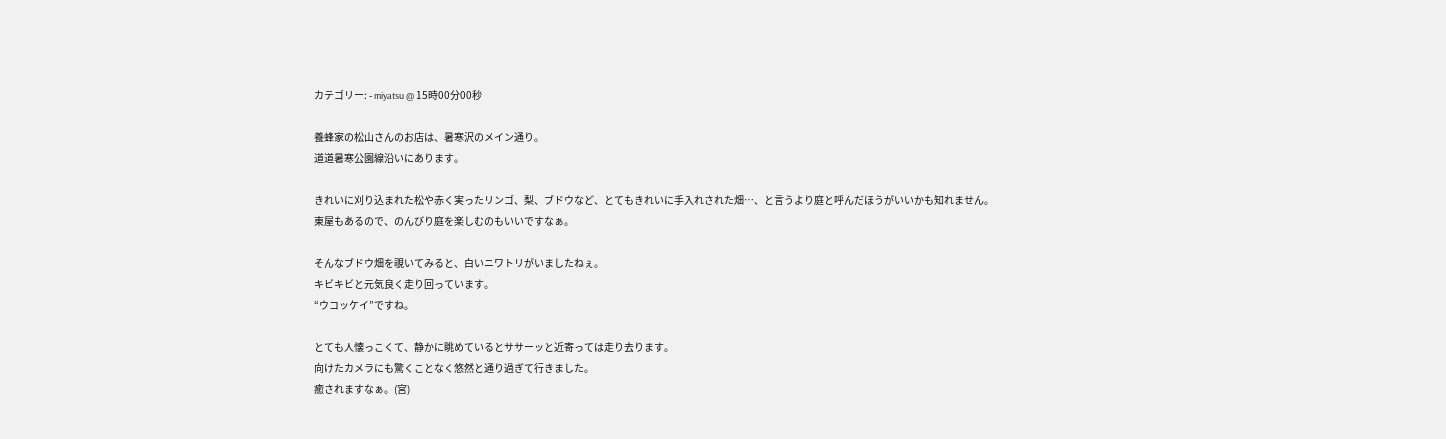カテゴリー: - miyatsu @ 15時00分00秒

養蜂家の松山さんのお店は、暑寒沢のメイン通り。
道道暑寒公園線沿いにあります。

きれいに刈り込まれた松や赤く実ったリンゴ、梨、ブドウなど、とてもきれいに手入れされた畑…、と言うより庭と呼んだほうがいいかも知れません。
東屋もあるので、のんびり庭を楽しむのもいいですなぁ。

そんなブドウ畑を覗いてみると、白いニワトリがいましたねぇ。
キビキビと元気良く走り回っています。
“ウコッケイ”ですね。

とても人懐っこくて、静かに眺めているとササーッと近寄っては走り去ります。
向けたカメラにも驚くことなく悠然と通り過ぎて行きました。
癒されますなぁ。(宮)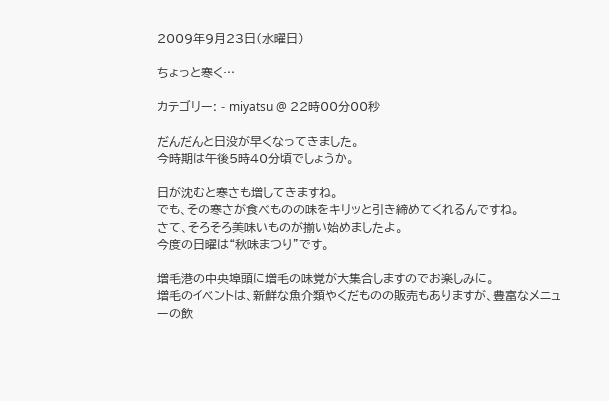2009年9月23日(水曜日)

ちょっと寒く…

カテゴリー: - miyatsu @ 22時00分00秒

だんだんと日没が早くなってきました。
今時期は午後5時40分頃でしょうか。

日が沈むと寒さも増してきますね。
でも、その寒さが食べものの味をキリッと引き締めてくれるんですね。
さて、そろそろ美味いものが揃い始めましたよ。
今度の日曜は“秋味まつり”です。

増毛港の中央埠頭に増毛の味覚が大集合しますのでお楽しみに。
増毛のイベントは、新鮮な魚介類やくだものの販売もありますが、豊富なメニューの飲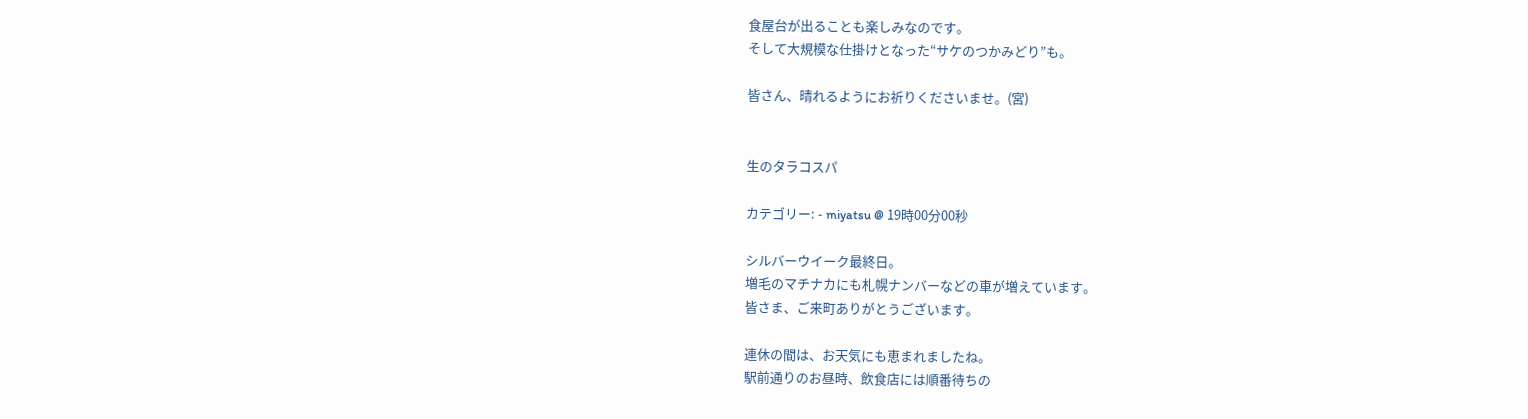食屋台が出ることも楽しみなのです。
そして大規模な仕掛けとなった“サケのつかみどり”も。

皆さん、晴れるようにお祈りくださいませ。(宮)


生のタラコスパ

カテゴリー: - miyatsu @ 19時00分00秒

シルバーウイーク最終日。
増毛のマチナカにも札幌ナンバーなどの車が増えています。
皆さま、ご来町ありがとうございます。

連休の間は、お天気にも恵まれましたね。
駅前通りのお昼時、飲食店には順番待ちの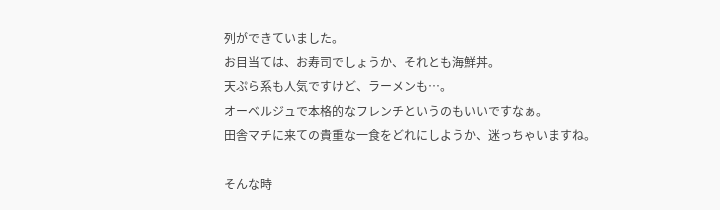列ができていました。
お目当ては、お寿司でしょうか、それとも海鮮丼。
天ぷら系も人気ですけど、ラーメンも…。
オーベルジュで本格的なフレンチというのもいいですなぁ。
田舎マチに来ての貴重な一食をどれにしようか、迷っちゃいますね。

そんな時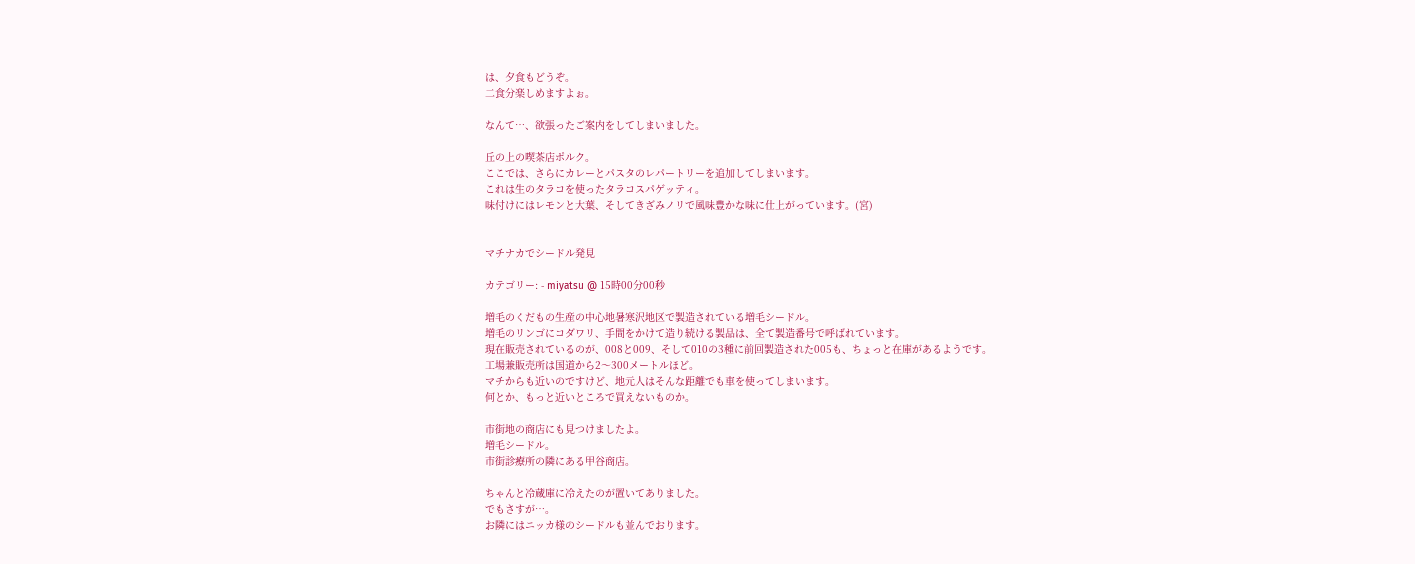は、夕食もどうぞ。
二食分楽しめますよぉ。

なんて…、欲張ったご案内をしてしまいました。

丘の上の喫茶店ポルク。
ここでは、さらにカレーとパスタのレパートリーを追加してしまいます。
これは生のタラコを使ったタラコスパゲッティ。
味付けにはレモンと大葉、そしてきざみノリで風味豊かな味に仕上がっています。(宮)


マチナカでシードル発見

カテゴリー: - miyatsu @ 15時00分00秒

増毛のくだもの生産の中心地暑寒沢地区で製造されている増毛シードル。
増毛のリンゴにコダワリ、手間をかけて造り続ける製品は、全て製造番号で呼ばれています。
現在販売されているのが、008と009、そして010の3種に前回製造された005も、ちょっと在庫があるようです。
工場兼販売所は国道から2〜300メートルほど。
マチからも近いのですけど、地元人はそんな距離でも車を使ってしまいます。
何とか、もっと近いところで買えないものか。

市街地の商店にも見つけましたよ。
増毛シードル。
市街診療所の隣にある甲谷商店。

ちゃんと冷蔵庫に冷えたのが置いてありました。
でもさすが…。
お隣にはニッカ様のシードルも並んでおります。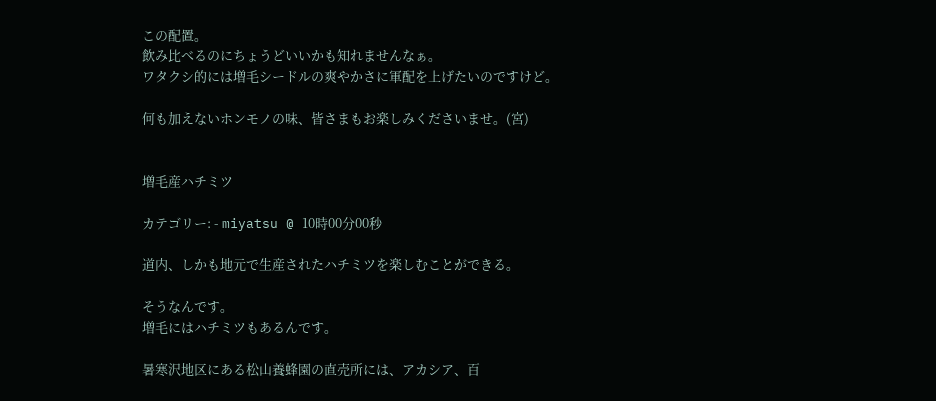この配置。
飲み比べるのにちょうどいいかも知れませんなぁ。
ワタクシ的には増毛シードルの爽やかさに軍配を上げたいのですけど。

何も加えないホンモノの味、皆さまもお楽しみくださいませ。(宮)


増毛産ハチミツ

カテゴリー: - miyatsu @ 10時00分00秒

道内、しかも地元で生産されたハチミツを楽しむことができる。

そうなんです。
増毛にはハチミツもあるんです。

暑寒沢地区にある松山養蜂園の直売所には、アカシア、百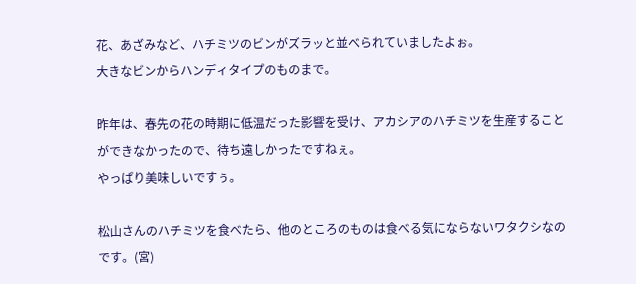花、あざみなど、ハチミツのビンがズラッと並べられていましたよぉ。
大きなビンからハンディタイプのものまで。

昨年は、春先の花の時期に低温だった影響を受け、アカシアのハチミツを生産することができなかったので、待ち遠しかったですねぇ。
やっぱり美味しいですぅ。

松山さんのハチミツを食べたら、他のところのものは食べる気にならないワタクシなのです。(宮)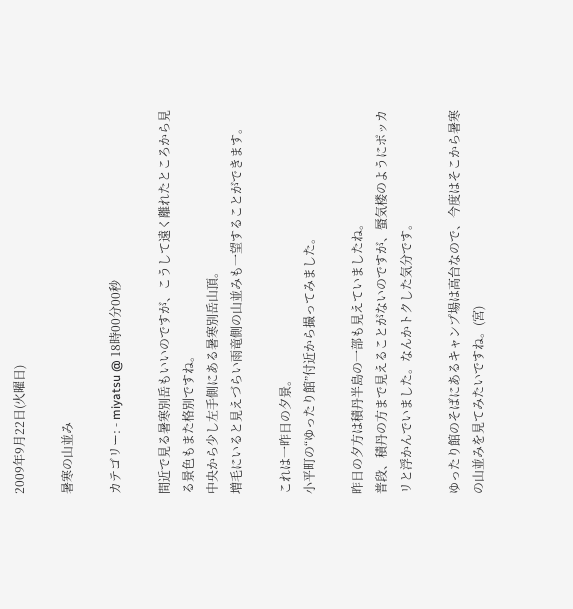2009年9月22日(火曜日)

暑寒の山並み

カテゴリー: - miyatsu @ 18時00分00秒

間近で見る暑寒別岳もいいのですが、こうして遠く離れたところから見る景色もまた格別ですね。
中央から少し左手側にある暑寒別岳山頂。
増毛にいると見えづらい雨竜側の山並みも一望することができます。

これは一昨日の夕景。
小平町の“ゆったり館”付近から撮ってみました。

昨日の夕方は積丹半島の一部も見えていましたね。
普段、積丹の方まで見えることがないのですが、蜃気楼のようにポッカリと浮かんでいました。なんかトクした気分です。

ゆったり館のそばにあるキャンプ場は高台なので、今度はそこから暑寒の山並みを見てみたいですね。(宮)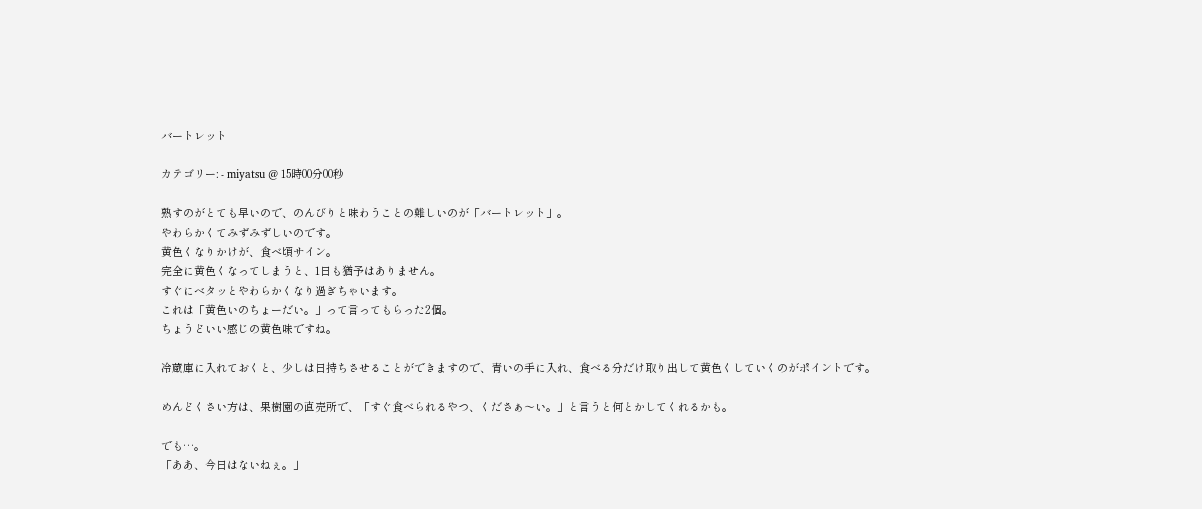バートレット

カテゴリー: - miyatsu @ 15時00分00秒

熟すのがとても早いので、のんびりと味わうことの難しいのが「バートレット」。
やわらかくてみずみずしいのです。
黄色くなりかけが、食べ頃サイン。
完全に黄色くなってしまうと、1日も猶予はありません。
すぐにベタッとやわらかくなり過ぎちゃいます。
これは「黄色いのちょーだい。」って言ってもらった2個。
ちょうどいい感じの黄色味ですね。

冷蔵庫に入れておくと、少しは日持ちさせることができますので、青いの手に入れ、食べる分だけ取り出して黄色くしていくのがポイントです。

めんどくさい方は、果樹園の直売所で、「すぐ食べられるやつ、くださぁ〜い。」と言うと何とかしてくれるかも。

でも…。
「ああ、今日はないねぇ。」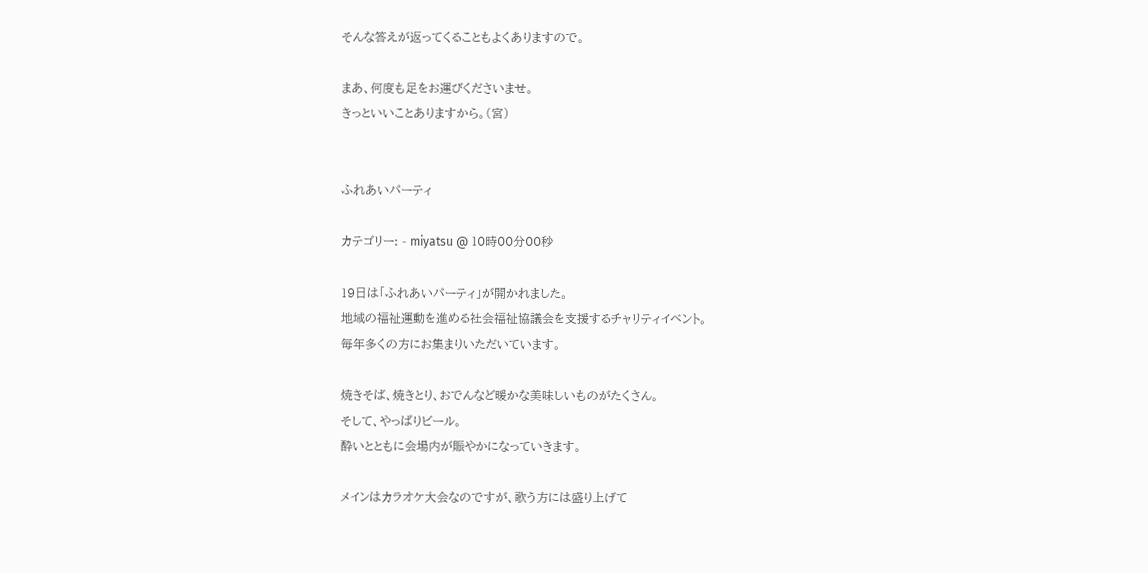そんな答えが返ってくることもよくありますので。

まあ、何度も足をお運びくださいませ。
きっといいことありますから。(宮)


ふれあいパーティ

カテゴリー: - miyatsu @ 10時00分00秒

19日は「ふれあいパーティ」が開かれました。
地域の福祉運動を進める社会福祉協議会を支援するチャリティイベント。
毎年多くの方にお集まりいただいています。

焼きそば、焼きとり、おでんなど暖かな美味しいものがたくさん。
そして、やっぱりビール。
酔いとともに会場内が賑やかになっていきます。

メインはカラオケ大会なのですが、歌う方には盛り上げて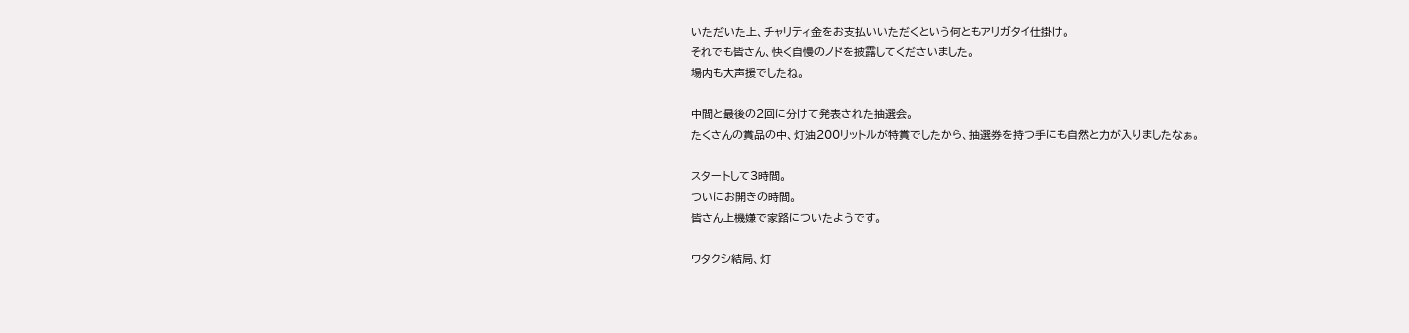いただいた上、チャリティ金をお支払いいただくという何ともアリガタイ仕掛け。
それでも皆さん、快く自慢のノドを披露してくださいました。
場内も大声援でしたね。

中間と最後の2回に分けて発表された抽選会。
たくさんの賞品の中、灯油200リットルが特賞でしたから、抽選券を持つ手にも自然と力が入りましたなぁ。

スタートして3時間。
ついにお開きの時間。
皆さん上機嫌で家路についたようです。

ワタクシ結局、灯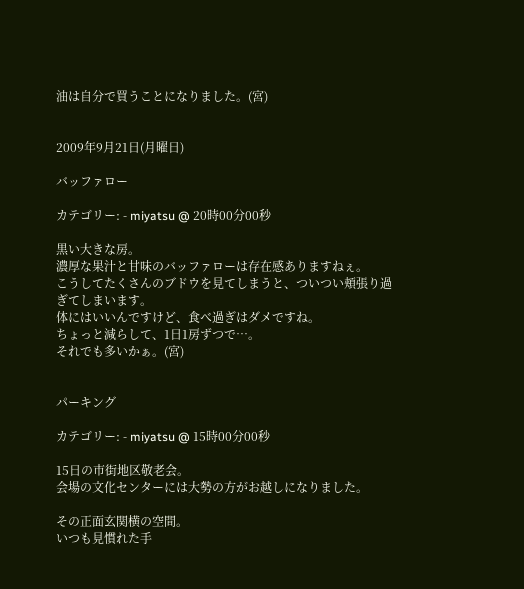油は自分で買うことになりました。(宮)


2009年9月21日(月曜日)

バッファロー

カテゴリー: - miyatsu @ 20時00分00秒

黒い大きな房。
濃厚な果汁と甘味のバッファローは存在感ありますねぇ。
こうしてたくさんのブドウを見てしまうと、ついつい頬張り過ぎてしまいます。
体にはいいんですけど、食べ過ぎはダメですね。
ちょっと減らして、1日1房ずつで…。
それでも多いかぁ。(宮)


パーキング

カテゴリー: - miyatsu @ 15時00分00秒

15日の市街地区敬老会。
会場の文化センターには大勢の方がお越しになりました。

その正面玄関横の空間。
いつも見慣れた手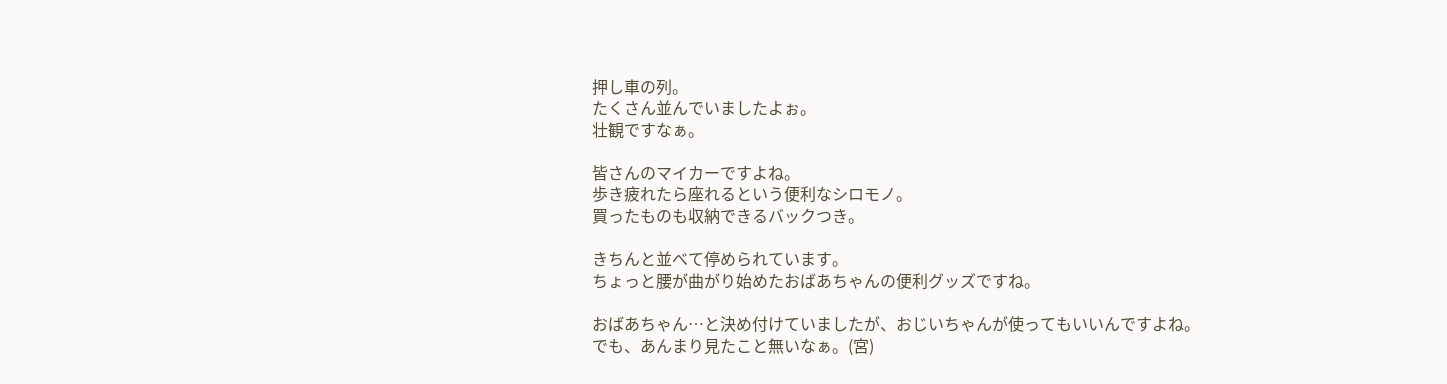押し車の列。
たくさん並んでいましたよぉ。
壮観ですなぁ。

皆さんのマイカーですよね。
歩き疲れたら座れるという便利なシロモノ。
買ったものも収納できるバックつき。

きちんと並べて停められています。
ちょっと腰が曲がり始めたおばあちゃんの便利グッズですね。

おばあちゃん…と決め付けていましたが、おじいちゃんが使ってもいいんですよね。
でも、あんまり見たこと無いなぁ。(宮)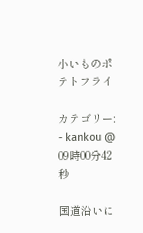小いものポテトフライ

カテゴリー: - kankou @ 09時00分42秒

国道沿いに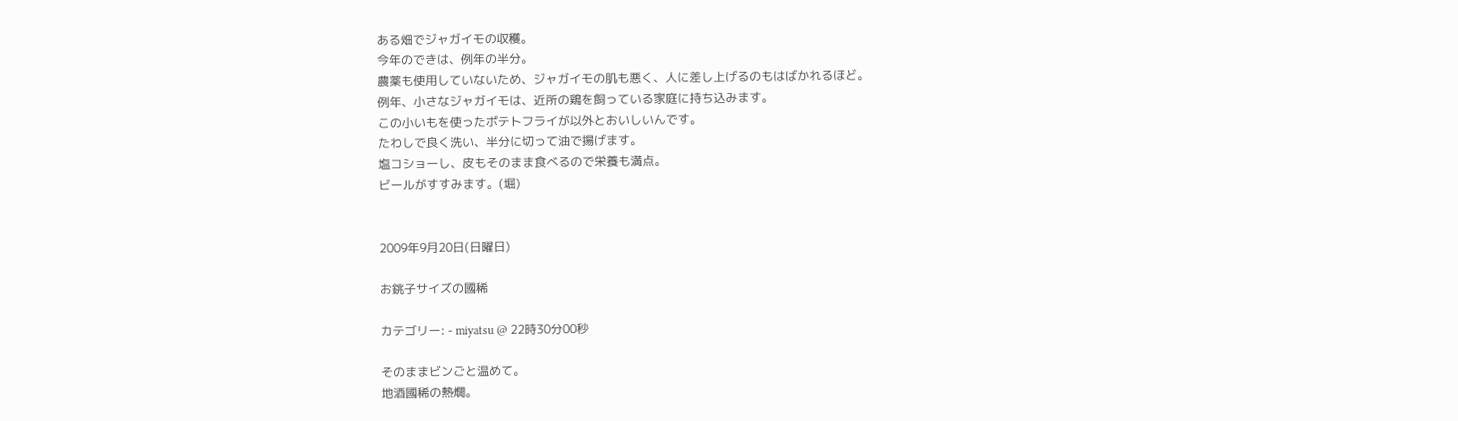ある畑でジャガイモの収穫。
今年のできは、例年の半分。
農薬も使用していないため、ジャガイモの肌も悪く、人に差し上げるのもはばかれるほど。
例年、小さなジャガイモは、近所の鶏を飼っている家庭に持ち込みます。
この小いもを使ったポテトフライが以外とおいしいんです。
たわしで良く洗い、半分に切って油で揚げます。
塩コショーし、皮もそのまま食べるので栄養も満点。
ビールがすすみます。(堀)


2009年9月20日(日曜日)

お銚子サイズの國稀

カテゴリー: - miyatsu @ 22時30分00秒

そのままビンごと温めて。
地酒國稀の熱燗。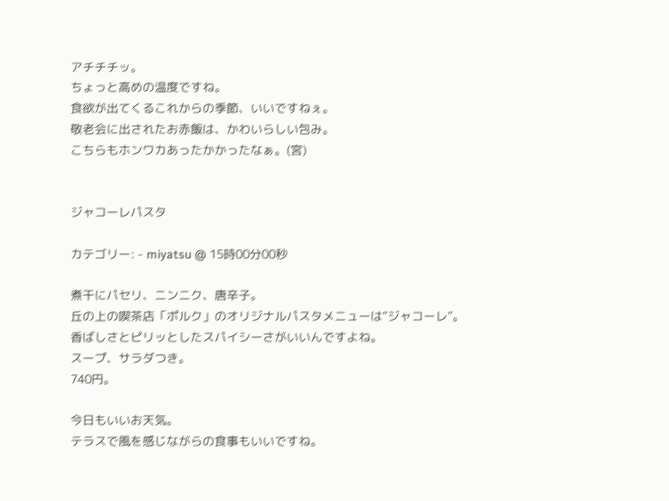アチチチッ。
ちょっと高めの温度ですね。
食欲が出てくるこれからの季節、いいですねぇ。
敬老会に出されたお赤飯は、かわいらしい包み。
こちらもホンワカあったかかったなぁ。(宮)


ジャコーレパスタ

カテゴリー: - miyatsu @ 15時00分00秒

煮干にパセリ、ニンニク、唐辛子。
丘の上の喫茶店「ポルク」のオリジナルパスタメニューは“ジャコーレ”。
香ばしさとピリッとしたスパイシーさがいいんですよね。
スープ、サラダつき。
740円。

今日もいいお天気。
テラスで風を感じながらの食事もいいですね。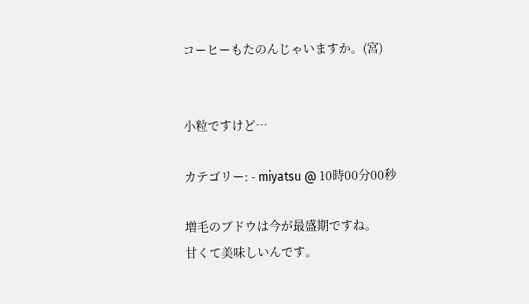コーヒーもたのんじゃいますか。(宮)


小粒ですけど…

カテゴリー: - miyatsu @ 10時00分00秒

増毛のブドウは今が最盛期ですね。
甘くて美味しいんです。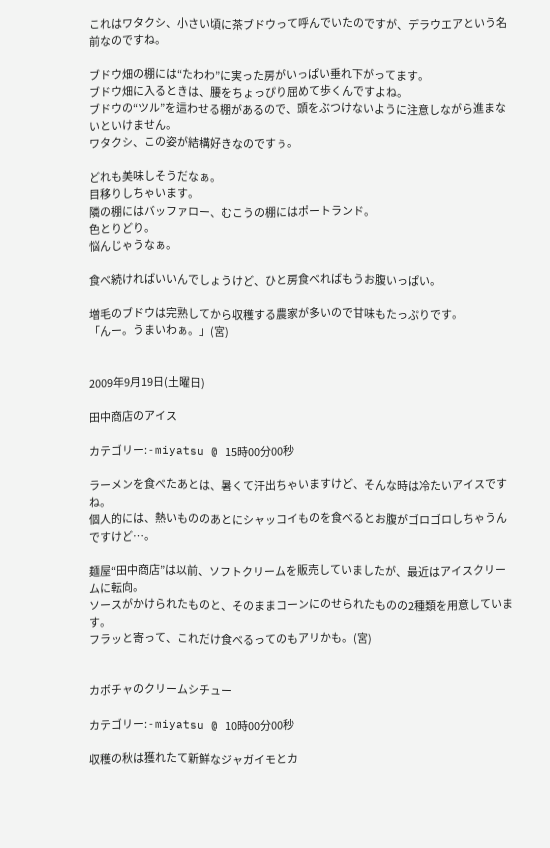これはワタクシ、小さい頃に茶ブドウって呼んでいたのですが、デラウエアという名前なのですね。

ブドウ畑の棚には“たわわ”に実った房がいっぱい垂れ下がってます。
ブドウ畑に入るときは、腰をちょっぴり屈めて歩くんですよね。
ブドウの“ツル”を這わせる棚があるので、頭をぶつけないように注意しながら進まないといけません。
ワタクシ、この姿が結構好きなのですぅ。

どれも美味しそうだなぁ。
目移りしちゃいます。
隣の棚にはバッファロー、むこうの棚にはポートランド。
色とりどり。
悩んじゃうなぁ。

食べ続ければいいんでしょうけど、ひと房食べればもうお腹いっぱい。

増毛のブドウは完熟してから収穫する農家が多いので甘味もたっぷりです。
「んー。うまいわぁ。」(宮)


2009年9月19日(土曜日)

田中商店のアイス

カテゴリー: - miyatsu @ 15時00分00秒

ラーメンを食べたあとは、暑くて汗出ちゃいますけど、そんな時は冷たいアイスですね。
個人的には、熱いもののあとにシャッコイものを食べるとお腹がゴロゴロしちゃうんですけど…。

麺屋“田中商店”は以前、ソフトクリームを販売していましたが、最近はアイスクリームに転向。
ソースがかけられたものと、そのままコーンにのせられたものの2種類を用意しています。
フラッと寄って、これだけ食べるってのもアリかも。(宮)


カボチャのクリームシチュー

カテゴリー: - miyatsu @ 10時00分00秒

収穫の秋は獲れたて新鮮なジャガイモとカ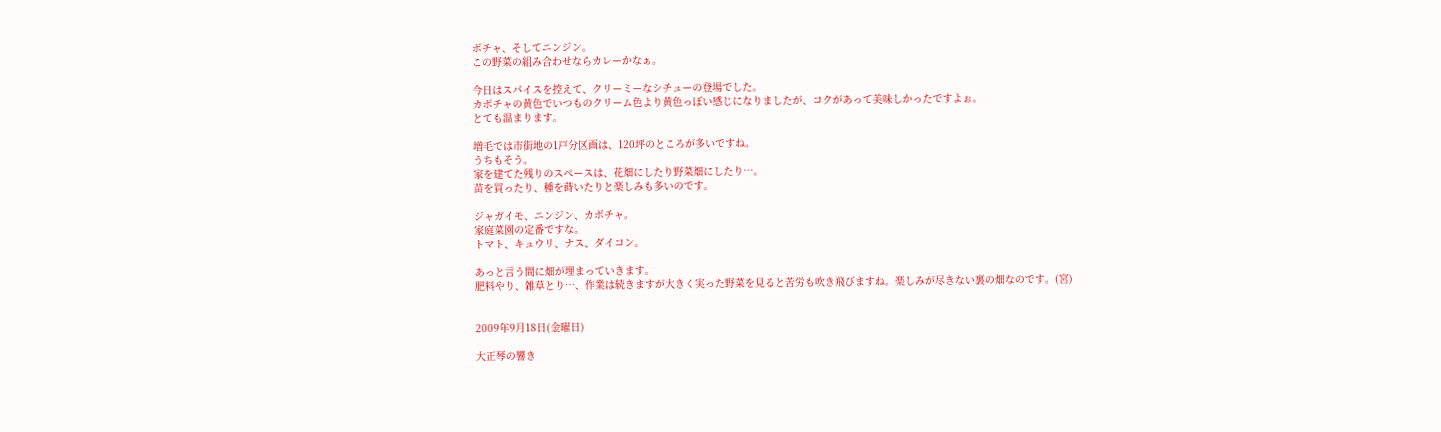ボチャ、そしてニンジン。
この野菜の組み合わせならカレーかなぁ。

今日はスパイスを控えて、クリーミーなシチューの登場でした。
カボチャの黄色でいつものクリーム色より黄色っぽい感じになりましたが、コクがあって美味しかったですよぉ。
とても温まります。

増毛では市街地の1戸分区画は、120坪のところが多いですね。
うちもそう。
家を建てた残りのスペースは、花畑にしたり野菜畑にしたり…。
苗を買ったり、種を蒔いたりと楽しみも多いのです。

ジャガイモ、ニンジン、カボチャ。
家庭菜園の定番ですな。
トマト、キュウリ、ナス、ダイコン。

あっと言う間に畑が埋まっていきます。
肥料やり、雑草とり…、作業は続きますが大きく実った野菜を見ると苦労も吹き飛びますね。楽しみが尽きない裏の畑なのです。(宮)


2009年9月18日(金曜日)

大正琴の響き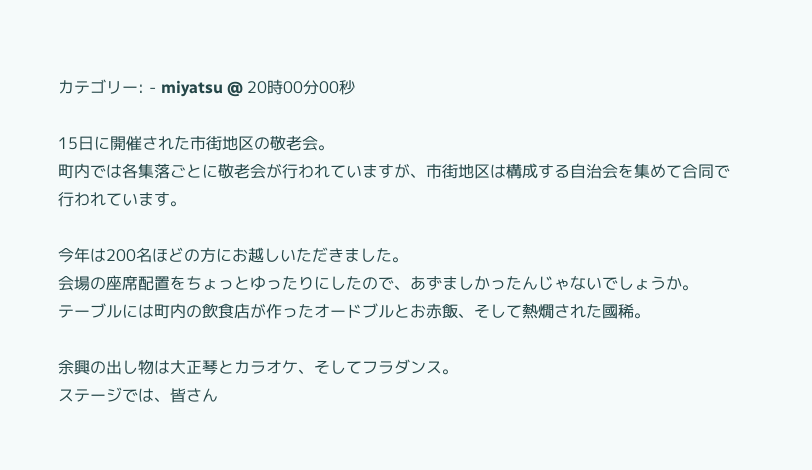カテゴリー: - miyatsu @ 20時00分00秒

15日に開催された市街地区の敬老会。
町内では各集落ごとに敬老会が行われていますが、市街地区は構成する自治会を集めて合同で行われています。

今年は200名ほどの方にお越しいただきました。
会場の座席配置をちょっとゆったりにしたので、あずましかったんじゃないでしょうか。
テーブルには町内の飲食店が作ったオードブルとお赤飯、そして熱燗された國稀。

余興の出し物は大正琴とカラオケ、そしてフラダンス。
ステージでは、皆さん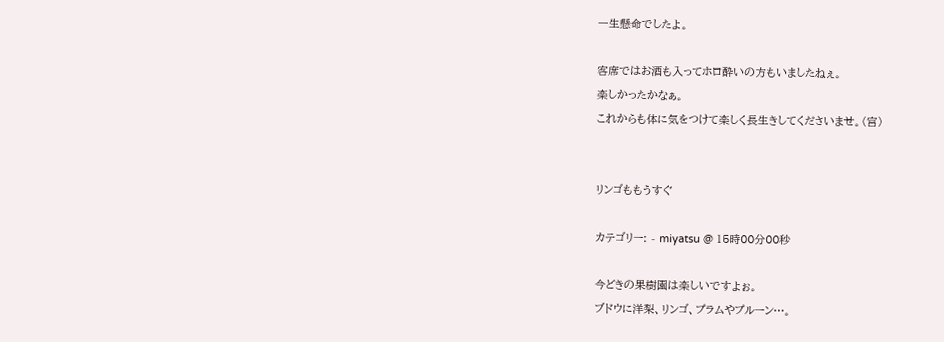一生懸命でしたよ。

客席ではお酒も入ってホロ酔いの方もいましたねぇ。
楽しかったかなぁ。
これからも体に気をつけて楽しく長生きしてくださいませ。(宮)


リンゴももうすぐ

カテゴリー: - miyatsu @ 15時00分00秒

今どきの果樹園は楽しいですよぉ。
ブドウに洋梨、リンゴ、プラムやプルーン…。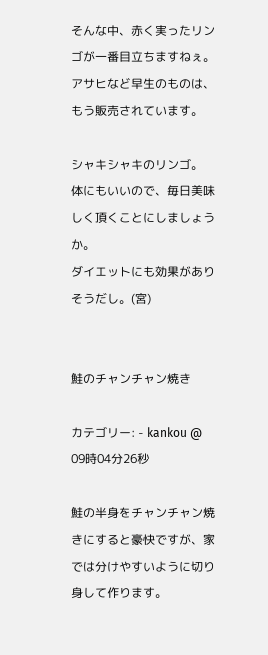そんな中、赤く実ったリンゴが一番目立ちますねぇ。
アサヒなど早生のものは、もう販売されています。

シャキシャキのリンゴ。
体にもいいので、毎日美味しく頂くことにしましょうか。
ダイエットにも効果がありそうだし。(宮)


鮭のチャンチャン焼き

カテゴリー: - kankou @ 09時04分26秒

鮭の半身をチャンチャン焼きにすると豪快ですが、家では分けやすいように切り身して作ります。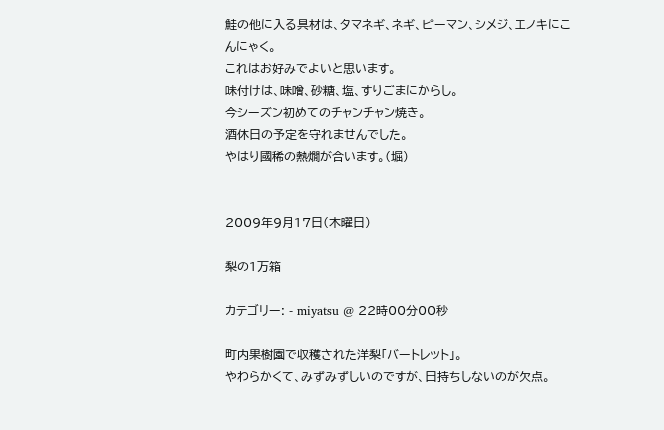鮭の他に入る具材は、タマネギ、ネギ、ピーマン、シメジ、エノキにこんにゃく。
これはお好みでよいと思います。
味付けは、味噌、砂糖、塩、すりごまにからし。
今シーズン初めてのチャンチャン焼き。
酒休日の予定を守れませんでした。
やはり國稀の熱燗が合います。(堀)


2009年9月17日(木曜日)

梨の1万箱

カテゴリー: - miyatsu @ 22時00分00秒

町内果樹園で収穫された洋梨「バートレット」。
やわらかくて、みずみずしいのですが、日持ちしないのが欠点。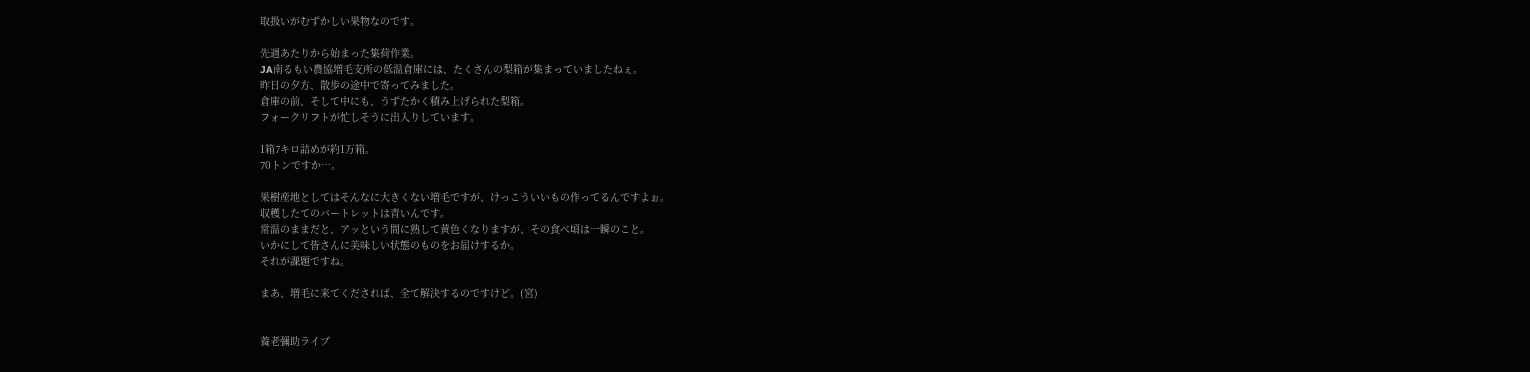取扱いがむずかしい果物なのです。

先週あたりから始まった集荷作業。
JA南るもい農協増毛支所の低温倉庫には、たくさんの梨箱が集まっていましたねぇ。
昨日の夕方、散歩の途中で寄ってみました。
倉庫の前、そして中にも、うずたかく積み上げられた梨箱。
フォークリフトが忙しそうに出入りしています。

1箱7キロ詰めが約1万箱。
70トンですか…。

果樹産地としてはそんなに大きくない増毛ですが、けっこういいもの作ってるんですよぉ。
収穫したてのバートレットは青いんです。
常温のままだと、アッという間に熟して黄色くなりますが、その食べ頃は一瞬のこと。
いかにして皆さんに美味しい状態のものをお届けするか。
それが課題ですね。

まあ、増毛に来てくだされば、全て解決するのですけど。(宮)


養老彌助ライブ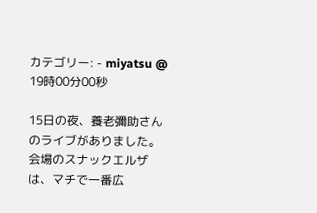カテゴリー: - miyatsu @ 19時00分00秒

15日の夜、養老彌助さんのライブがありました。
会場のスナックエルザは、マチで一番広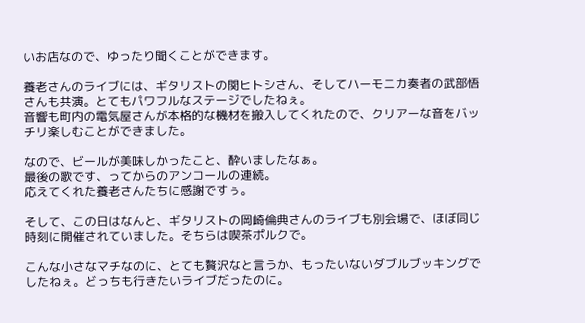いお店なので、ゆったり聞くことができます。

養老さんのライブには、ギタリストの関ヒトシさん、そしてハーモニカ奏者の武部悟さんも共演。とてもパワフルなステージでしたねぇ。
音響も町内の電気屋さんが本格的な機材を搬入してくれたので、クリアーな音をバッチリ楽しむことができました。

なので、ビールが美味しかったこと、酔いましたなぁ。
最後の歌です、ってからのアンコールの連続。
応えてくれた養老さんたちに感謝ですぅ。

そして、この日はなんと、ギタリストの岡崎倫典さんのライブも別会場で、ほぼ同じ時刻に開催されていました。そちらは喫茶ポルクで。

こんな小さなマチなのに、とても贅沢なと言うか、もったいないダブルブッキングでしたねぇ。どっちも行きたいライブだったのに。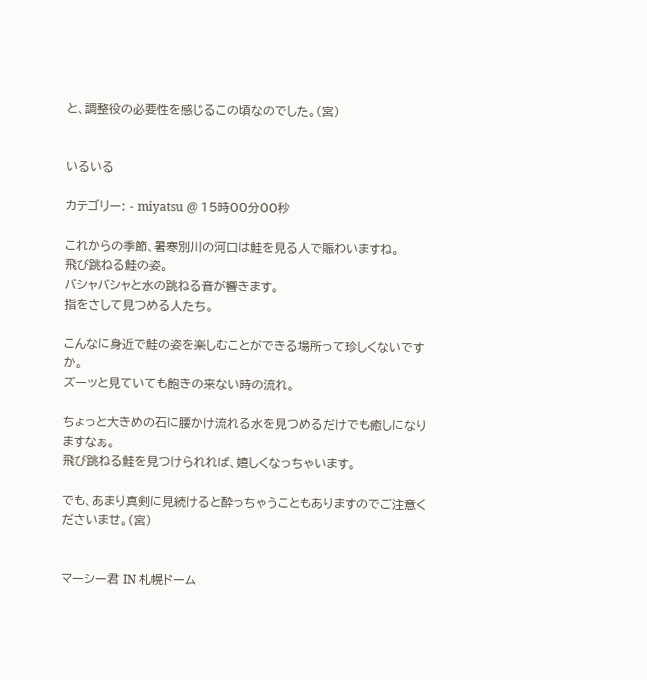と、調整役の必要性を感じるこの頃なのでした。(宮)


いるいる

カテゴリー: - miyatsu @ 15時00分00秒

これからの季節、暑寒別川の河口は鮭を見る人で賑わいますね。
飛び跳ねる鮭の姿。
バシャバシャと水の跳ねる音が響きます。
指をさして見つめる人たち。

こんなに身近で鮭の姿を楽しむことができる場所って珍しくないですか。
ズーッと見ていても飽きの来ない時の流れ。

ちょっと大きめの石に腰かけ流れる水を見つめるだけでも癒しになりますなぁ。
飛び跳ねる鮭を見つけられれば、嬉しくなっちゃいます。

でも、あまり真剣に見続けると酔っちゃうこともありますのでご注意くださいませ。(宮)


マーシー君 IN 札幌ドーム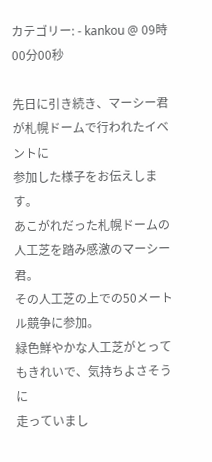カテゴリー: - kankou @ 09時00分00秒

先日に引き続き、マーシー君が札幌ドームで行われたイベントに
参加した様子をお伝えします。
あこがれだった札幌ドームの人工芝を踏み感激のマーシー君。
その人工芝の上での50メートル競争に参加。
緑色鮮やかな人工芝がとってもきれいで、気持ちよさそうに
走っていまし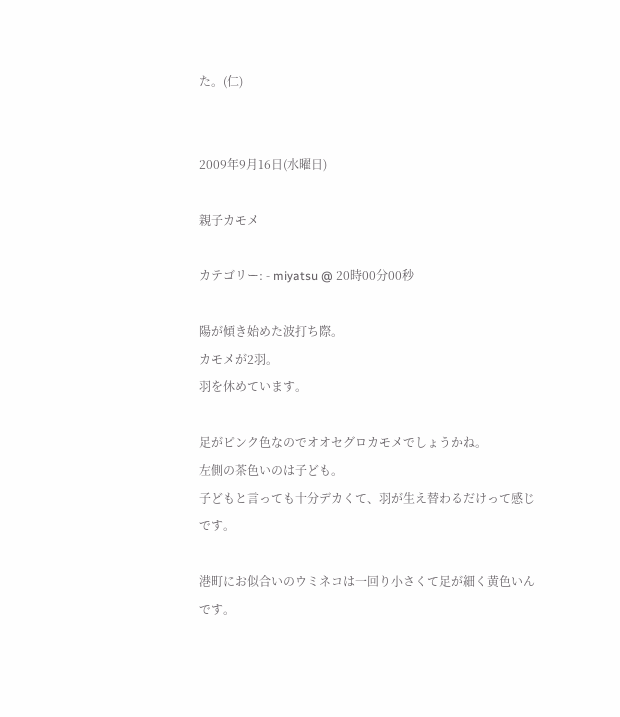た。(仁)


2009年9月16日(水曜日)

親子カモメ

カテゴリー: - miyatsu @ 20時00分00秒

陽が傾き始めた波打ち際。
カモメが2羽。
羽を休めています。

足がピンク色なのでオオセグロカモメでしょうかね。
左側の茶色いのは子ども。
子どもと言っても十分デカくて、羽が生え替わるだけって感じです。

港町にお似合いのウミネコは一回り小さくて足が細く黄色いんです。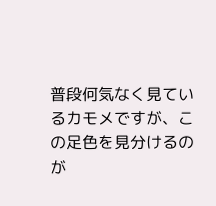普段何気なく見ているカモメですが、この足色を見分けるのが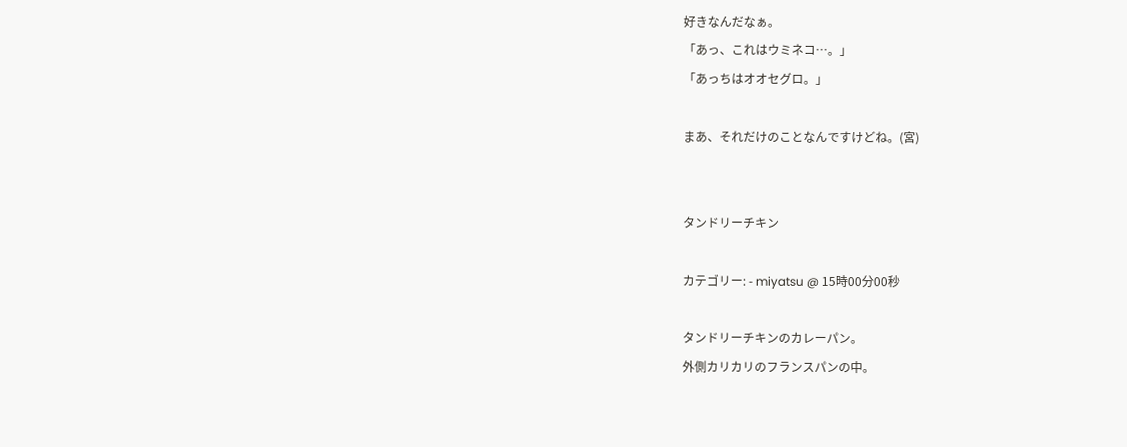好きなんだなぁ。
「あっ、これはウミネコ…。」
「あっちはオオセグロ。」

まあ、それだけのことなんですけどね。(宮)


タンドリーチキン

カテゴリー: - miyatsu @ 15時00分00秒

タンドリーチキンのカレーパン。
外側カリカリのフランスパンの中。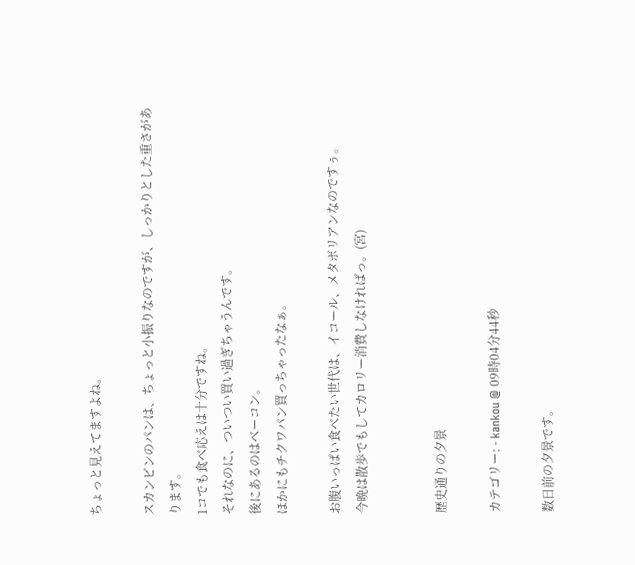ちょっと見えてますよね。

スカンピンのパンは、ちょっと小振りなのですが、しっかりとした重さがあります。
1コでも食べ応えは十分ですね。
それなのに、ついつい買い過ぎちゃうんです。
後にあるのはベーコン。
ほかにもチクワパン買っちゃったなぁ。

お腹いっぱい食べたい世代は、イコール、メタボリアンなのですぅ。
今晩は散歩でもしてカロリー消費しなければっ。(宮)


歴史通りの夕景

カテゴリー: - kankou @ 09時04分44秒

数日前の夕景です。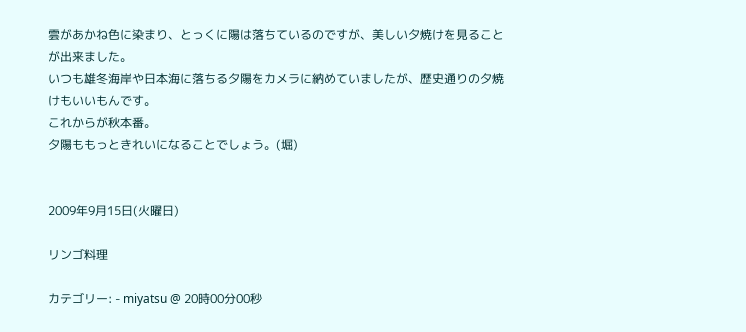雲があかね色に染まり、とっくに陽は落ちているのですが、美しい夕焼けを見ることが出来ました。
いつも雄冬海岸や日本海に落ちる夕陽をカメラに納めていましたが、歴史通りの夕焼けもいいもんです。
これからが秋本番。
夕陽ももっときれいになることでしょう。(堀)


2009年9月15日(火曜日)

リンゴ料理

カテゴリー: - miyatsu @ 20時00分00秒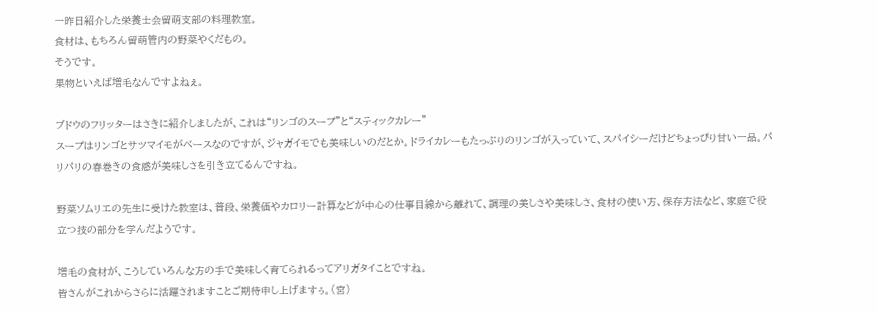一昨日紹介した栄養士会留萌支部の料理教室。
食材は、もちろん留萌管内の野菜やくだもの。
そうです。
果物といえば増毛なんですよねぇ。

ブドウのフリッターはさきに紹介しましたが、これは“リンゴのスープ”と“スティックカレー”
スープはリンゴとサツマイモがベースなのですが、ジャガイモでも美味しいのだとか。ドライカレーもたっぷりのリンゴが入っていて、スパイシーだけどちょっぴり甘い一品。パリパリの春巻きの食感が美味しさを引き立てるんですね。

野菜ソムリエの先生に受けた教室は、普段、栄養価やカロリー計算などが中心の仕事目線から離れて、調理の美しさや美味しさ、食材の使い方、保存方法など、家庭で役立つ技の部分を学んだようです。

増毛の食材が、こうしていろんな方の手で美味しく育てられるってアリガタイことですね。
皆さんがこれからさらに活躍されますことご期待申し上げますぅ。(宮)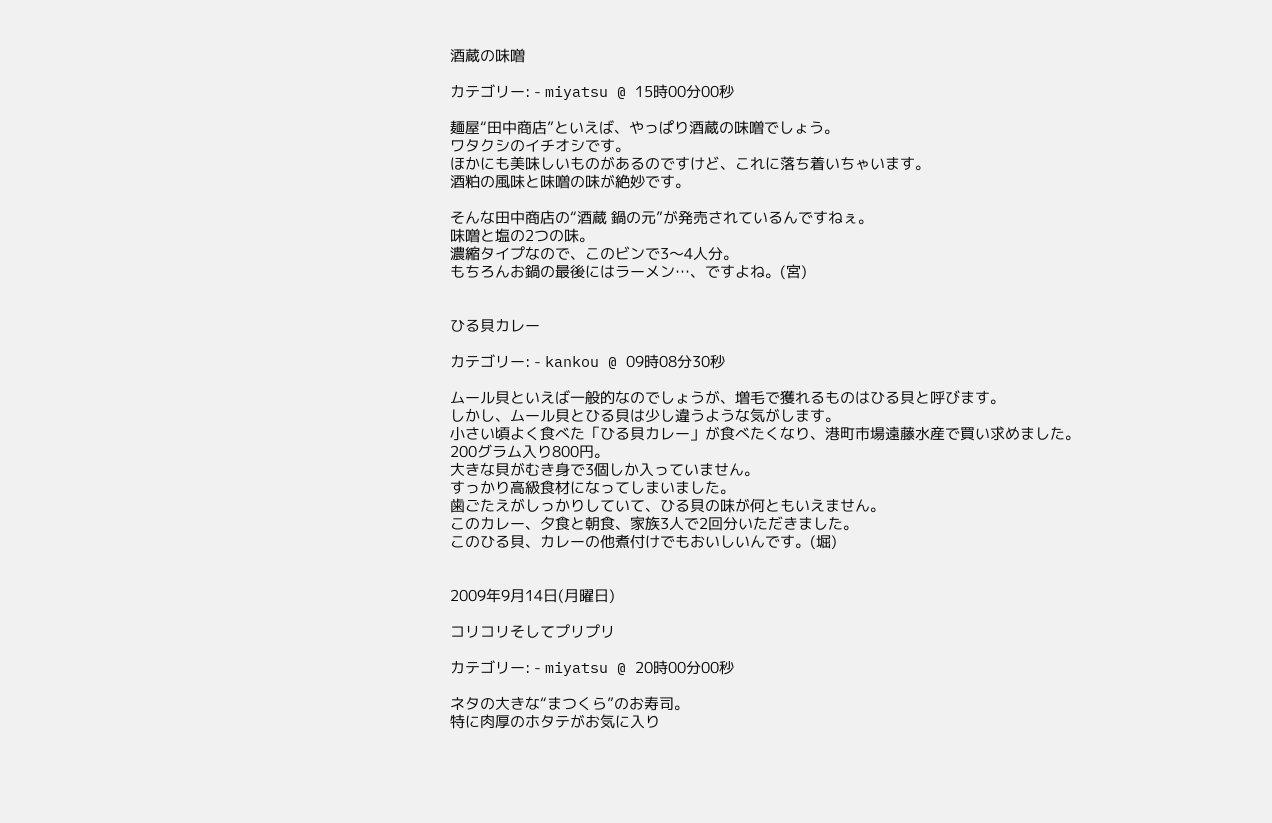酒蔵の味噌

カテゴリー: - miyatsu @ 15時00分00秒

麺屋“田中商店”といえば、やっぱり酒蔵の味噌でしょう。
ワタクシのイチオシです。
ほかにも美味しいものがあるのですけど、これに落ち着いちゃいます。
酒粕の風味と味噌の味が絶妙です。

そんな田中商店の“酒蔵 鍋の元”が発売されているんですねぇ。
味噌と塩の2つの味。
濃縮タイプなので、このビンで3〜4人分。
もちろんお鍋の最後にはラーメン…、ですよね。(宮)


ひる貝カレー

カテゴリー: - kankou @ 09時08分30秒

ムール貝といえば一般的なのでしょうが、増毛で獲れるものはひる貝と呼びます。
しかし、ムール貝とひる貝は少し違うような気がします。
小さい頃よく食べた「ひる貝カレー」が食べたくなり、港町市場遠藤水産で買い求めました。
200グラム入り800円。
大きな貝がむき身で3個しか入っていません。
すっかり高級食材になってしまいました。
歯ごたえがしっかりしていて、ひる貝の味が何ともいえません。
このカレー、夕食と朝食、家族3人で2回分いただきました。
このひる貝、カレーの他煮付けでもおいしいんです。(堀)


2009年9月14日(月曜日)

コリコリそしてプリプリ

カテゴリー: - miyatsu @ 20時00分00秒

ネタの大きな“まつくら”のお寿司。
特に肉厚のホタテがお気に入り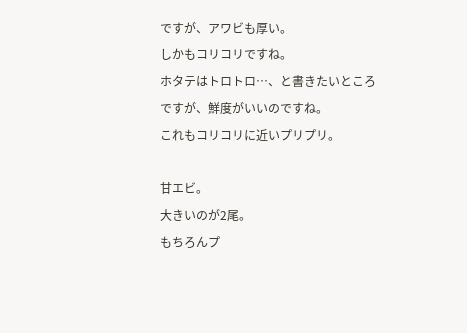ですが、アワビも厚い。
しかもコリコリですね。
ホタテはトロトロ…、と書きたいところですが、鮮度がいいのですね。
これもコリコリに近いプリプリ。

甘エビ。
大きいのが2尾。
もちろんプ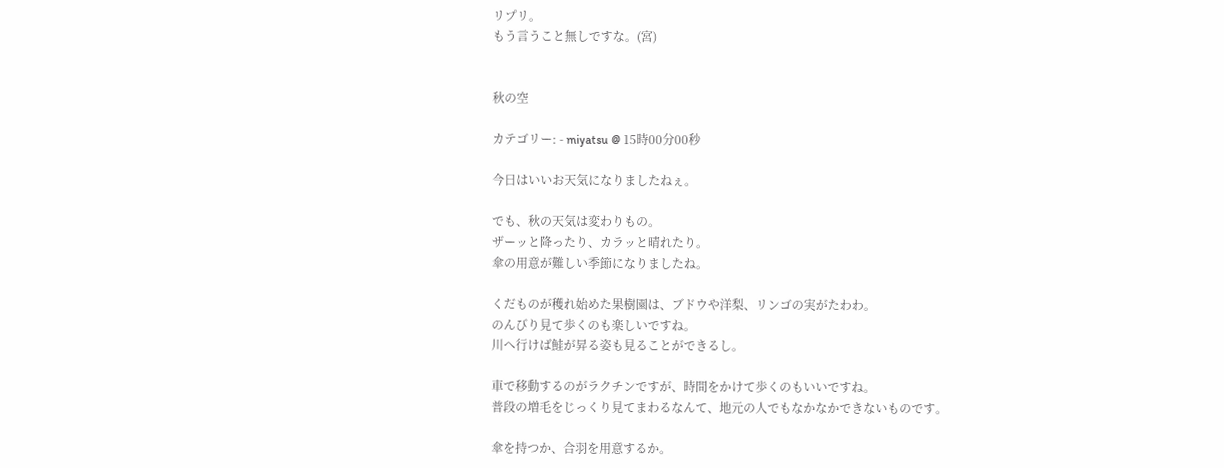リプリ。
もう言うこと無しですな。(宮)


秋の空

カテゴリー: - miyatsu @ 15時00分00秒

今日はいいお天気になりましたねぇ。

でも、秋の天気は変わりもの。
ザーッと降ったり、カラッと晴れたり。
傘の用意が難しい季節になりましたね。

くだものが穫れ始めた果樹園は、ブドウや洋梨、リンゴの実がたわわ。
のんびり見て歩くのも楽しいですね。
川へ行けば鮭が昇る姿も見ることができるし。

車で移動するのがラクチンですが、時間をかけて歩くのもいいですね。
普段の増毛をじっくり見てまわるなんて、地元の人でもなかなかできないものです。

傘を持つか、合羽を用意するか。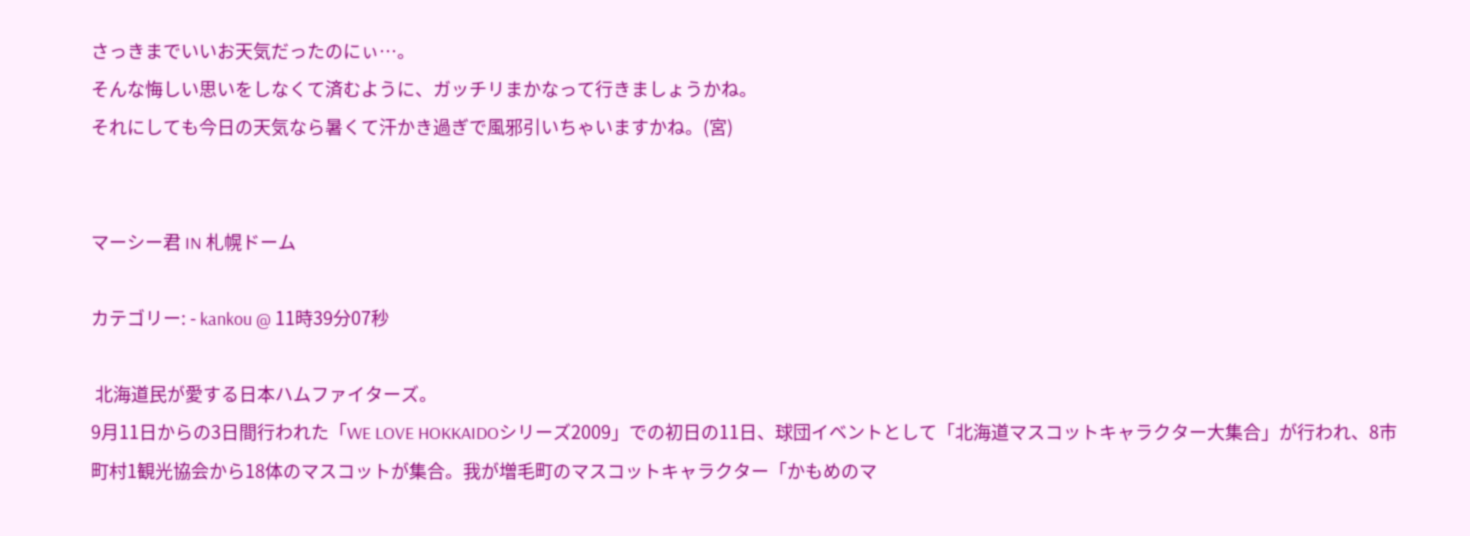さっきまでいいお天気だったのにぃ…。
そんな悔しい思いをしなくて済むように、ガッチリまかなって行きましょうかね。
それにしても今日の天気なら暑くて汗かき過ぎで風邪引いちゃいますかね。(宮)


マーシー君 IN 札幌ドーム

カテゴリー: - kankou @ 11時39分07秒

 北海道民が愛する日本ハムファイターズ。
9月11日からの3日間行われた「WE LOVE HOKKAIDOシリーズ2009」での初日の11日、球団イベントとして「北海道マスコットキャラクター大集合」が行われ、8市町村1観光協会から18体のマスコットが集合。我が増毛町のマスコットキャラクター「かもめのマ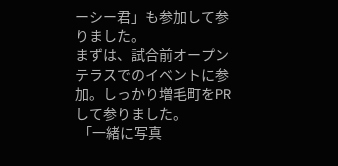ーシー君」も参加して参りました。
まずは、試合前オープンテラスでのイベントに参加。しっかり増毛町をPRして参りました。
 「一緒に写真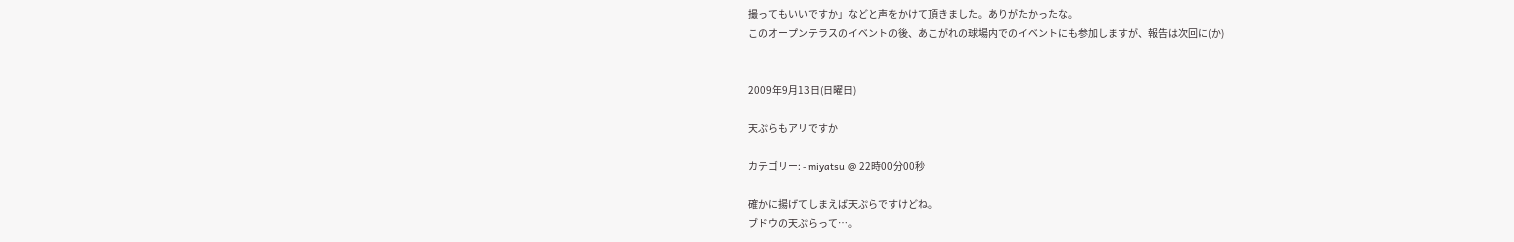撮ってもいいですか」などと声をかけて頂きました。ありがたかったな。
このオープンテラスのイベントの後、あこがれの球場内でのイベントにも参加しますが、報告は次回に(か)


2009年9月13日(日曜日)

天ぷらもアリですか

カテゴリー: - miyatsu @ 22時00分00秒

確かに揚げてしまえば天ぷらですけどね。
ブドウの天ぷらって…。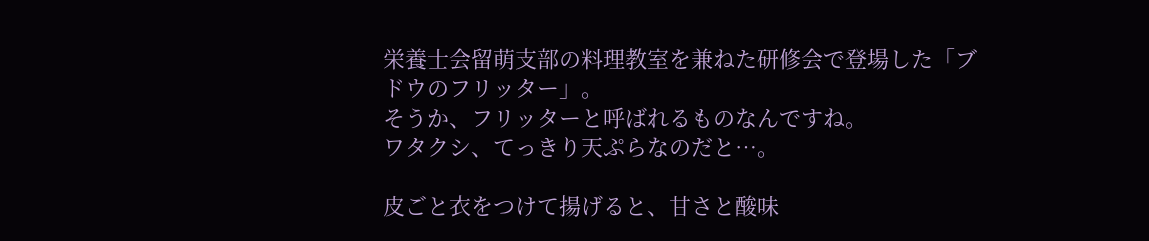栄養士会留萌支部の料理教室を兼ねた研修会で登場した「ブドウのフリッター」。
そうか、フリッターと呼ばれるものなんですね。
ワタクシ、てっきり天ぷらなのだと…。

皮ごと衣をつけて揚げると、甘さと酸味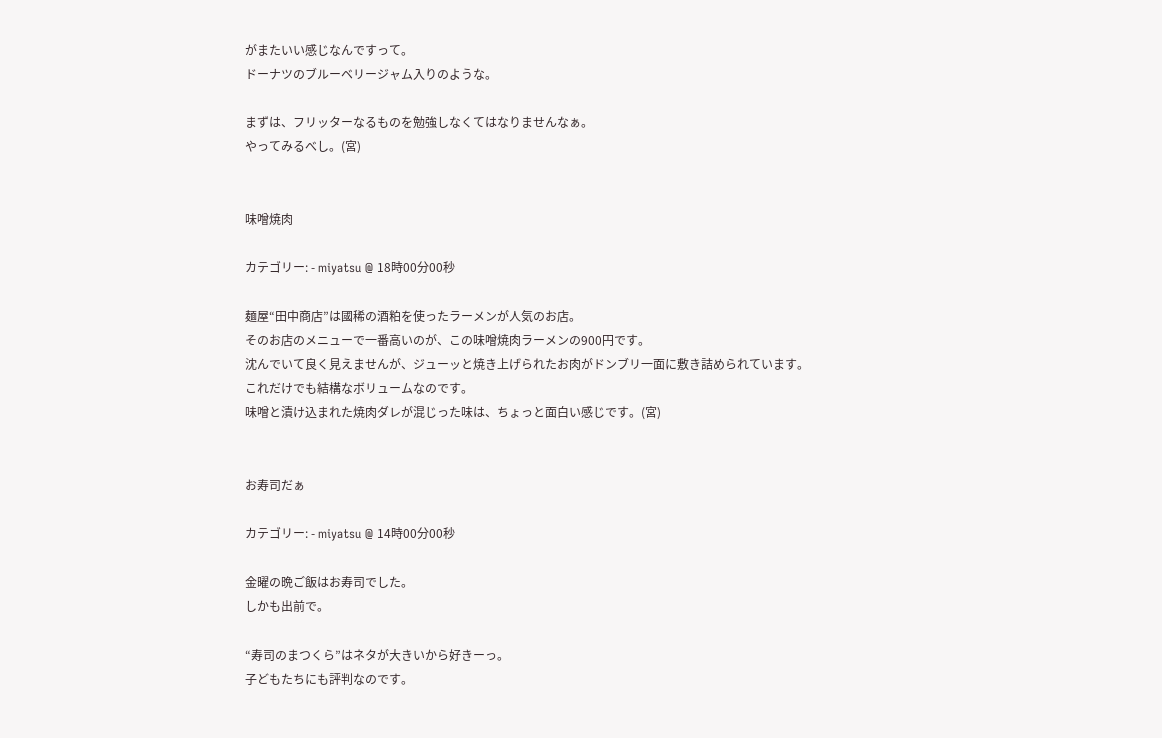がまたいい感じなんですって。
ドーナツのブルーベリージャム入りのような。

まずは、フリッターなるものを勉強しなくてはなりませんなぁ。
やってみるべし。(宮)


味噌焼肉

カテゴリー: - miyatsu @ 18時00分00秒

麺屋“田中商店”は國稀の酒粕を使ったラーメンが人気のお店。
そのお店のメニューで一番高いのが、この味噌焼肉ラーメンの900円です。
沈んでいて良く見えませんが、ジューッと焼き上げられたお肉がドンブリ一面に敷き詰められています。
これだけでも結構なボリュームなのです。
味噌と漬け込まれた焼肉ダレが混じった味は、ちょっと面白い感じです。(宮)


お寿司だぁ

カテゴリー: - miyatsu @ 14時00分00秒

金曜の晩ご飯はお寿司でした。
しかも出前で。

“寿司のまつくら”はネタが大きいから好きーっ。
子どもたちにも評判なのです。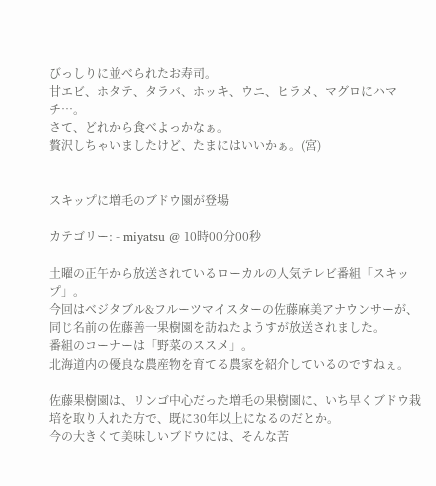びっしりに並べられたお寿司。
甘エビ、ホタテ、タラバ、ホッキ、ウニ、ヒラメ、マグロにハマチ…。
さて、どれから食べよっかなぁ。
贅沢しちゃいましたけど、たまにはいいかぁ。(宮)


スキップに増毛のブドウ園が登場

カテゴリー: - miyatsu @ 10時00分00秒

土曜の正午から放送されているローカルの人気テレビ番組「スキップ」。
今回はベジタブル&フルーツマイスターの佐藤麻美アナウンサーが、同じ名前の佐藤善一果樹園を訪ねたようすが放送されました。
番組のコーナーは「野菜のススメ」。
北海道内の優良な農産物を育てる農家を紹介しているのですねぇ。

佐藤果樹園は、リンゴ中心だった増毛の果樹園に、いち早くブドウ栽培を取り入れた方で、既に30年以上になるのだとか。
今の大きくて美味しいブドウには、そんな苦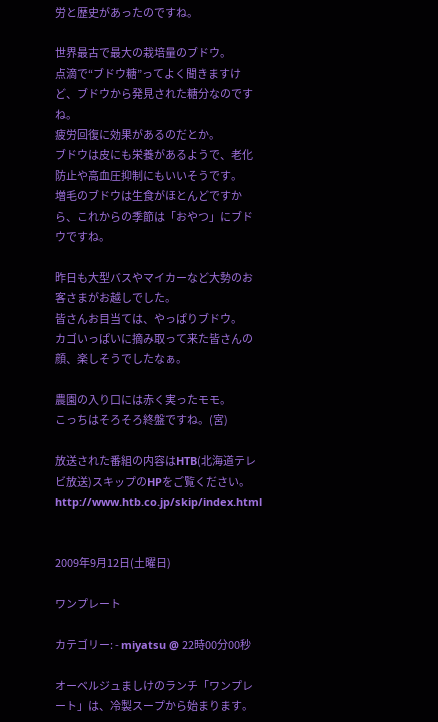労と歴史があったのですね。

世界最古で最大の栽培量のブドウ。
点滴で“ブドウ糖”ってよく聞きますけど、ブドウから発見された糖分なのですね。
疲労回復に効果があるのだとか。
ブドウは皮にも栄養があるようで、老化防止や高血圧抑制にもいいそうです。
増毛のブドウは生食がほとんどですから、これからの季節は「おやつ」にブドウですね。

昨日も大型バスやマイカーなど大勢のお客さまがお越しでした。
皆さんお目当ては、やっぱりブドウ。
カゴいっぱいに摘み取って来た皆さんの顔、楽しそうでしたなぁ。

農園の入り口には赤く実ったモモ。
こっちはそろそろ終盤ですね。(宮)

放送された番組の内容はHTB(北海道テレビ放送)スキップのHPをご覧ください。
http://www.htb.co.jp/skip/index.html


2009年9月12日(土曜日)

ワンプレート

カテゴリー: - miyatsu @ 22時00分00秒

オーベルジュましけのランチ「ワンプレート」は、冷製スープから始まります。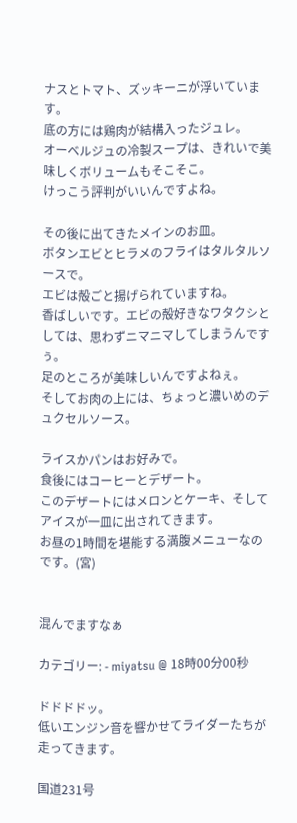ナスとトマト、ズッキーニが浮いています。
底の方には鶏肉が結構入ったジュレ。
オーベルジュの冷製スープは、きれいで美味しくボリュームもそこそこ。
けっこう評判がいいんですよね。

その後に出てきたメインのお皿。
ボタンエビとヒラメのフライはタルタルソースで。
エビは殻ごと揚げられていますね。
香ばしいです。エビの殻好きなワタクシとしては、思わずニマニマしてしまうんですぅ。
足のところが美味しいんですよねぇ。
そしてお肉の上には、ちょっと濃いめのデュクセルソース。

ライスかパンはお好みで。
食後にはコーヒーとデザート。
このデザートにはメロンとケーキ、そしてアイスが一皿に出されてきます。
お昼の1時間を堪能する満腹メニューなのです。(宮)


混んでますなぁ

カテゴリー: - miyatsu @ 18時00分00秒

ドドドドッ。
低いエンジン音を響かせてライダーたちが走ってきます。

国道231号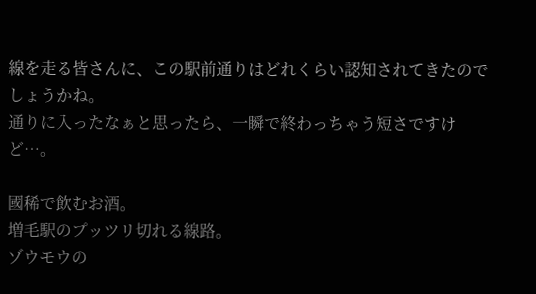線を走る皆さんに、この駅前通りはどれくらい認知されてきたのでしょうかね。
通りに入ったなぁと思ったら、一瞬で終わっちゃう短さですけど…。

國稀で飲むお酒。
増毛駅のプッツリ切れる線路。
ゾウモウの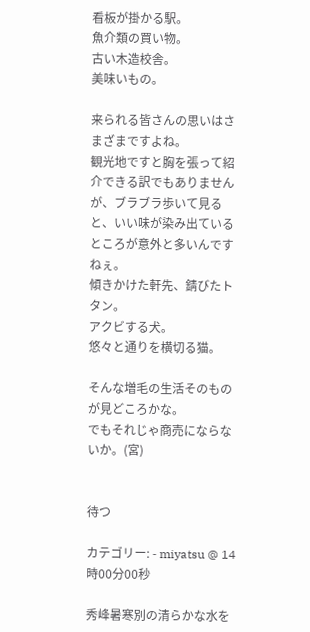看板が掛かる駅。
魚介類の買い物。
古い木造校舎。
美味いもの。

来られる皆さんの思いはさまざまですよね。
観光地ですと胸を張って紹介できる訳でもありませんが、ブラブラ歩いて見ると、いい味が染み出ているところが意外と多いんですねぇ。
傾きかけた軒先、錆びたトタン。
アクビする犬。
悠々と通りを横切る猫。

そんな増毛の生活そのものが見どころかな。
でもそれじゃ商売にならないか。(宮)


待つ

カテゴリー: - miyatsu @ 14時00分00秒

秀峰暑寒別の清らかな水を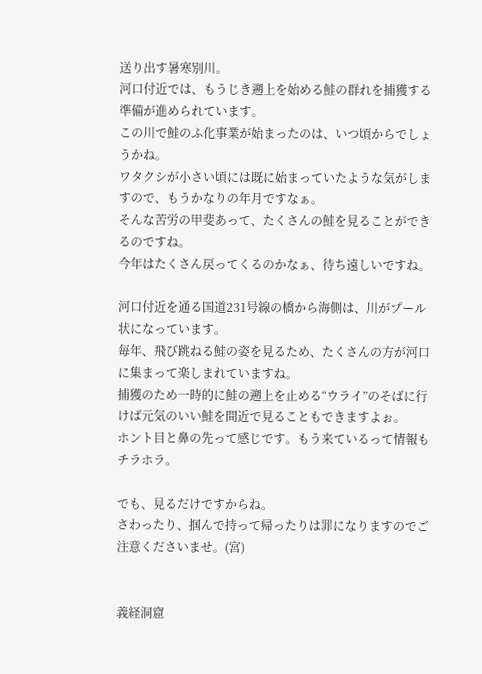送り出す暑寒別川。
河口付近では、もうじき遡上を始める鮭の群れを捕獲する準備が進められています。
この川で鮭のふ化事業が始まったのは、いつ頃からでしょうかね。
ワタクシが小さい頃には既に始まっていたような気がしますので、もうかなりの年月ですなぁ。
そんな苦労の甲斐あって、たくさんの鮭を見ることができるのですね。
今年はたくさん戻ってくるのかなぁ、待ち遠しいですね。

河口付近を通る国道231号線の橋から海側は、川がプール状になっています。
毎年、飛び跳ねる鮭の姿を見るため、たくさんの方が河口に集まって楽しまれていますね。
捕獲のため一時的に鮭の遡上を止める“ウライ”のそばに行けば元気のいい鮭を間近で見ることもできますよぉ。
ホント目と鼻の先って感じです。もう来ているって情報もチラホラ。

でも、見るだけですからね。
さわったり、掴んで持って帰ったりは罪になりますのでご注意くださいませ。(宮)


義経洞窟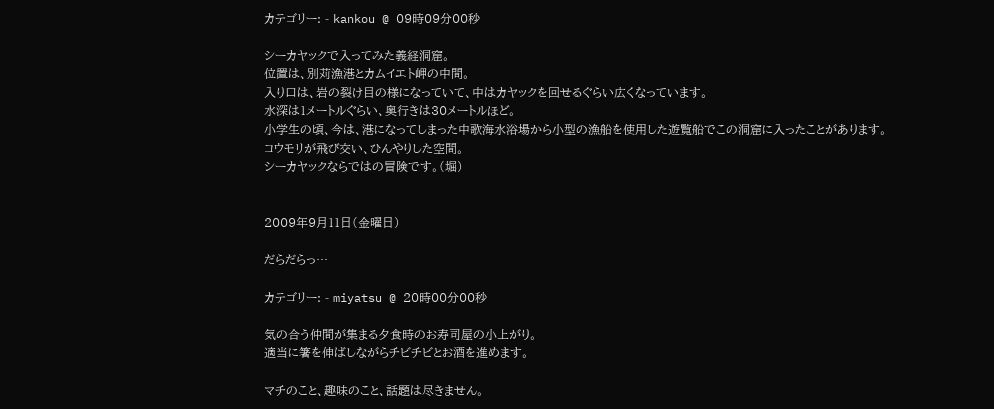カテゴリー: - kankou @ 09時09分00秒

シーカヤックで入ってみた義経洞窟。
位置は、別苅漁港とカムイエト岬の中間。
入り口は、岩の裂け目の様になっていて、中はカヤックを回せるぐらい広くなっています。
水深は1メートルぐらい、奥行きは30メートルほど。
小学生の頃、今は、港になってしまった中歌海水浴場から小型の漁船を使用した遊覧船でこの洞窟に入ったことがあります。
コウモリが飛び交い、ひんやりした空間。
シーカヤックならではの冒険です。(堀)


2009年9月11日(金曜日)

だらだらっ…

カテゴリー: - miyatsu @ 20時00分00秒

気の合う仲間が集まる夕食時のお寿司屋の小上がり。
適当に箸を伸ばしながらチビチビとお酒を進めます。

マチのこと、趣味のこと、話題は尽きません。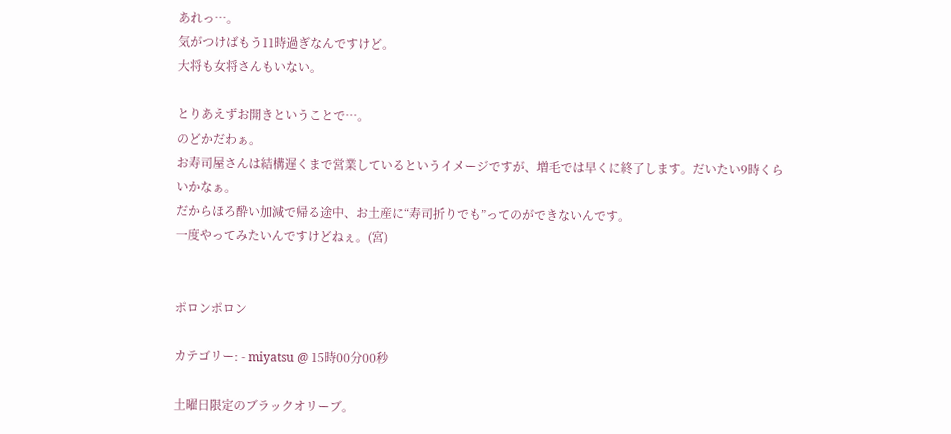あれっ…。
気がつけばもう11時過ぎなんですけど。
大将も女将さんもいない。

とりあえずお開きということで…。
のどかだわぁ。
お寿司屋さんは結構遅くまで営業しているというイメージですが、増毛では早くに終了します。だいたい9時くらいかなぁ。
だからほろ酔い加減で帰る途中、お土産に“寿司折りでも”ってのができないんです。
一度やってみたいんですけどねぇ。(宮)


ポロンポロン

カテゴリー: - miyatsu @ 15時00分00秒

土曜日限定のブラックオリーブ。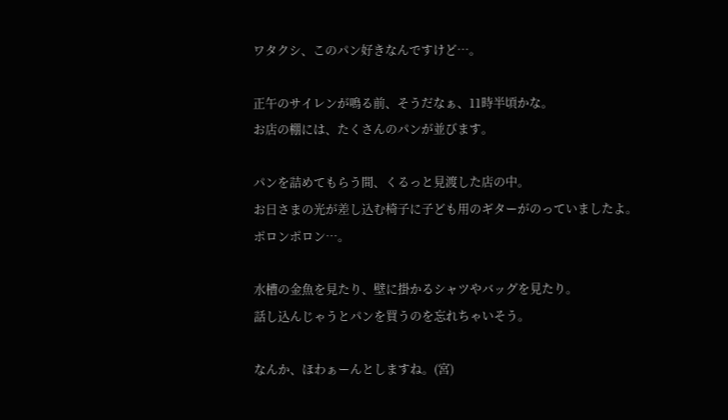ワタクシ、このパン好きなんですけど…。

正午のサイレンが鳴る前、そうだなぁ、11時半頃かな。
お店の棚には、たくさんのパンが並びます。

パンを詰めてもらう間、くるっと見渡した店の中。
お日さまの光が差し込む椅子に子ども用のギターがのっていましたよ。
ポロンポロン…。

水槽の金魚を見たり、壁に掛かるシャツやバッグを見たり。
話し込んじゃうとパンを買うのを忘れちゃいそう。

なんか、ほわぁーんとしますね。(宮)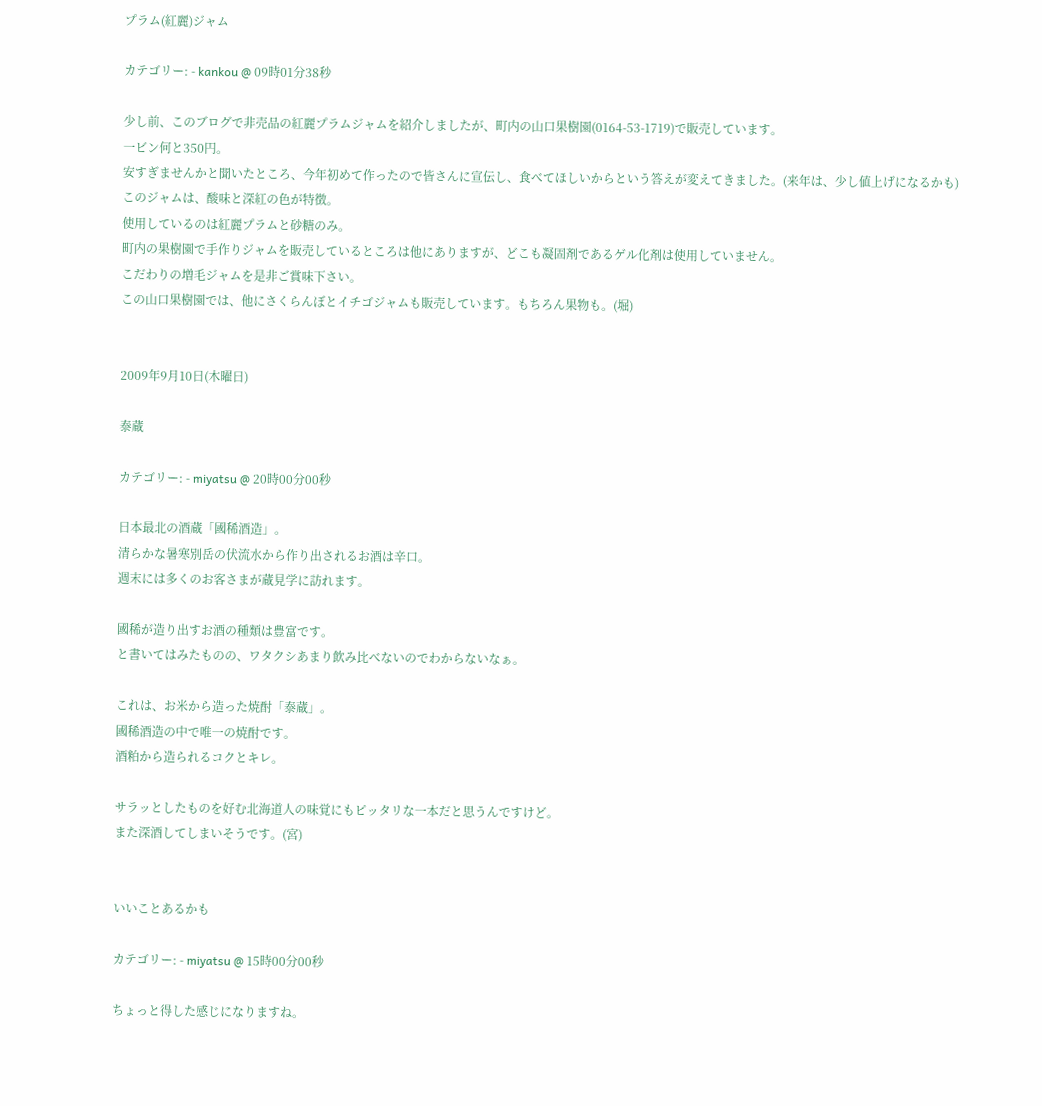プラム(紅麗)ジャム

カテゴリー: - kankou @ 09時01分38秒

少し前、このブログで非売品の紅麗プラムジャムを紹介しましたが、町内の山口果樹園(0164-53-1719)で販売しています。
一ビン何と350円。
安すぎませんかと聞いたところ、今年初めて作ったので皆さんに宣伝し、食べてほしいからという答えが変えてきました。(来年は、少し値上げになるかも)
このジャムは、酸味と深紅の色が特徴。
使用しているのは紅麗プラムと砂糖のみ。
町内の果樹園で手作りジャムを販売しているところは他にありますが、どこも凝固剤であるゲル化剤は使用していません。
こだわりの増毛ジャムを是非ご賞味下さい。
この山口果樹園では、他にさくらんぼとイチゴジャムも販売しています。もちろん果物も。(堀)


2009年9月10日(木曜日)

泰蔵

カテゴリー: - miyatsu @ 20時00分00秒

日本最北の酒蔵「國稀酒造」。
清らかな暑寒別岳の伏流水から作り出されるお酒は辛口。
週末には多くのお客さまが蔵見学に訪れます。

國稀が造り出すお酒の種類は豊富です。
と書いてはみたものの、ワタクシあまり飲み比べないのでわからないなぁ。

これは、お米から造った焼酎「泰蔵」。
國稀酒造の中で唯一の焼酎です。
酒粕から造られるコクとキレ。

サラッとしたものを好む北海道人の味覚にもピッタリな一本だと思うんですけど。
また深酒してしまいそうです。(宮)


いいことあるかも

カテゴリー: - miyatsu @ 15時00分00秒

ちょっと得した感じになりますね。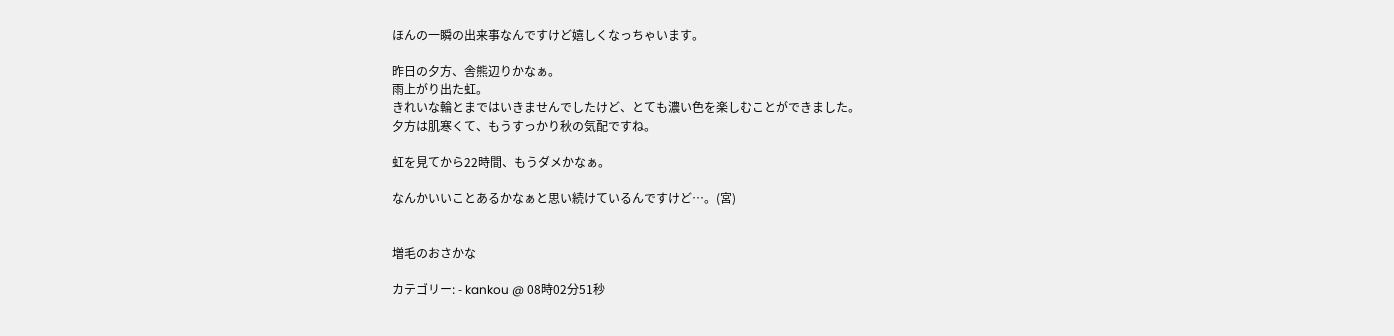ほんの一瞬の出来事なんですけど嬉しくなっちゃいます。

昨日の夕方、舎熊辺りかなぁ。
雨上がり出た虹。
きれいな輪とまではいきませんでしたけど、とても濃い色を楽しむことができました。
夕方は肌寒くて、もうすっかり秋の気配ですね。

虹を見てから22時間、もうダメかなぁ。

なんかいいことあるかなぁと思い続けているんですけど…。(宮)


増毛のおさかな

カテゴリー: - kankou @ 08時02分51秒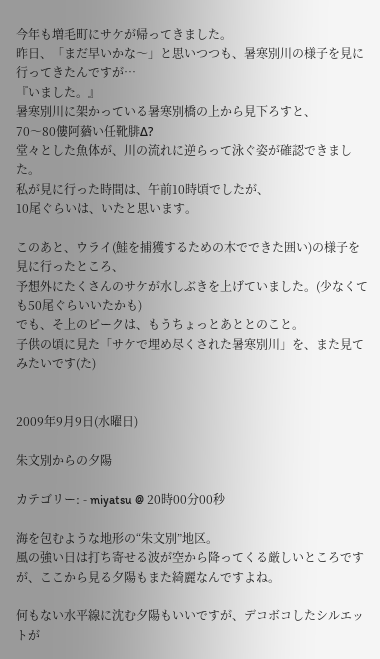今年も増毛町にサケが帰ってきました。
昨日、「まだ早いかな〜」と思いつつも、暑寒別川の様子を見に行ってきたんですが…
『いました。』
暑寒別川に架かっている暑寒別橋の上から見下ろすと、
70〜80僂阿蕕い任靴腓Δ?
堂々とした魚体が、川の流れに逆らって泳ぐ姿が確認できました。
私が見に行った時間は、午前10時頃でしたが、
10尾ぐらいは、いたと思います。

このあと、ウライ(鮭を捕獲するための木でできた囲い)の様子を見に行ったところ、
予想外にたくさんのサケが水しぶきを上げていました。(少なくても50尾ぐらいいたかも)
でも、そ上のピークは、もうちょっとあととのこと。
子供の頃に見た「サケで埋め尽くされた暑寒別川」を、また見てみたいです(た)


2009年9月9日(水曜日)

朱文別からの夕陽

カテゴリー: - miyatsu @ 20時00分00秒

海を包むような地形の“朱文別”地区。
風の強い日は打ち寄せる波が空から降ってくる厳しいところですが、ここから見る夕陽もまた綺麗なんですよね。

何もない水平線に沈む夕陽もいいですが、デコボコしたシルエットが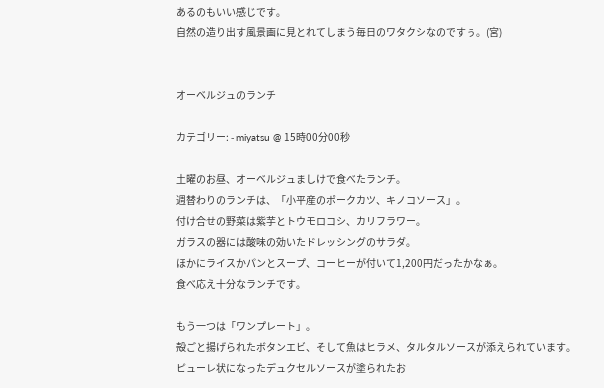あるのもいい感じです。
自然の造り出す風景画に見とれてしまう毎日のワタクシなのですぅ。(宮)


オーベルジュのランチ

カテゴリー: - miyatsu @ 15時00分00秒

土曜のお昼、オーベルジュましけで食べたランチ。
週替わりのランチは、「小平産のポークカツ、キノコソース」。
付け合せの野菜は紫芋とトウモロコシ、カリフラワー。
ガラスの器には酸味の効いたドレッシングのサラダ。
ほかにライスかパンとスープ、コーヒーが付いて1,200円だったかなぁ。
食べ応え十分なランチです。

もう一つは「ワンプレート」。
殻ごと揚げられたボタンエビ、そして魚はヒラメ、タルタルソースが添えられています。
ピューレ状になったデュクセルソースが塗られたお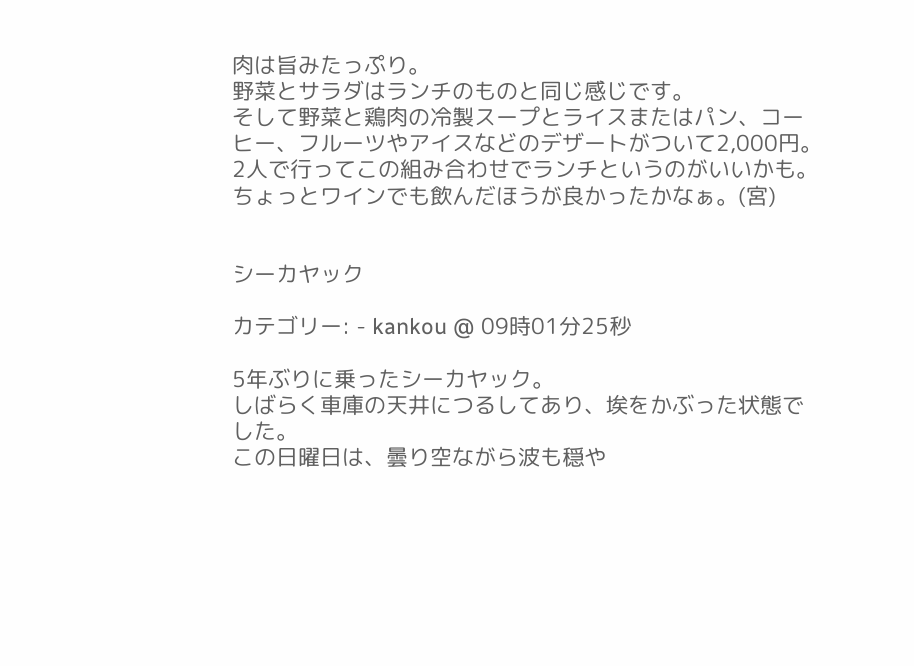肉は旨みたっぷり。
野菜とサラダはランチのものと同じ感じです。
そして野菜と鶏肉の冷製スープとライスまたはパン、コーヒー、フルーツやアイスなどのデザートがついて2,000円。
2人で行ってこの組み合わせでランチというのがいいかも。
ちょっとワインでも飲んだほうが良かったかなぁ。(宮)


シーカヤック

カテゴリー: - kankou @ 09時01分25秒

5年ぶりに乗ったシーカヤック。
しばらく車庫の天井につるしてあり、埃をかぶった状態でした。
この日曜日は、曇り空ながら波も穏や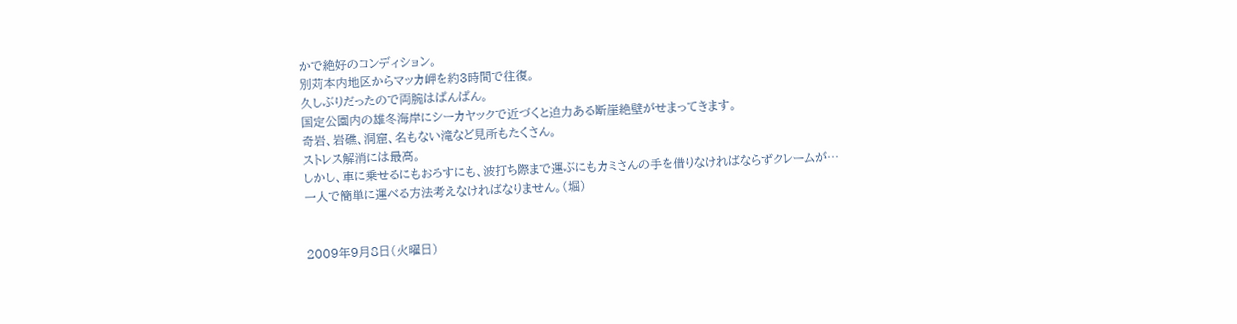かで絶好のコンディション。
別苅本内地区からマッカ岬を約3時間で往復。
久しぶりだったので両腕はぱんぱん。
国定公園内の雄冬海岸にシーカヤックで近づくと迫力ある断崖絶壁がせまってきます。
奇岩、岩礁、洞窟、名もない滝など見所もたくさん。
ストレス解消には最高。
しかし、車に乗せるにもおろすにも、波打ち際まで運ぶにもカミさんの手を借りなければならずクレームが…
一人で簡単に運べる方法考えなければなりません。(堀)


2009年9月8日(火曜日)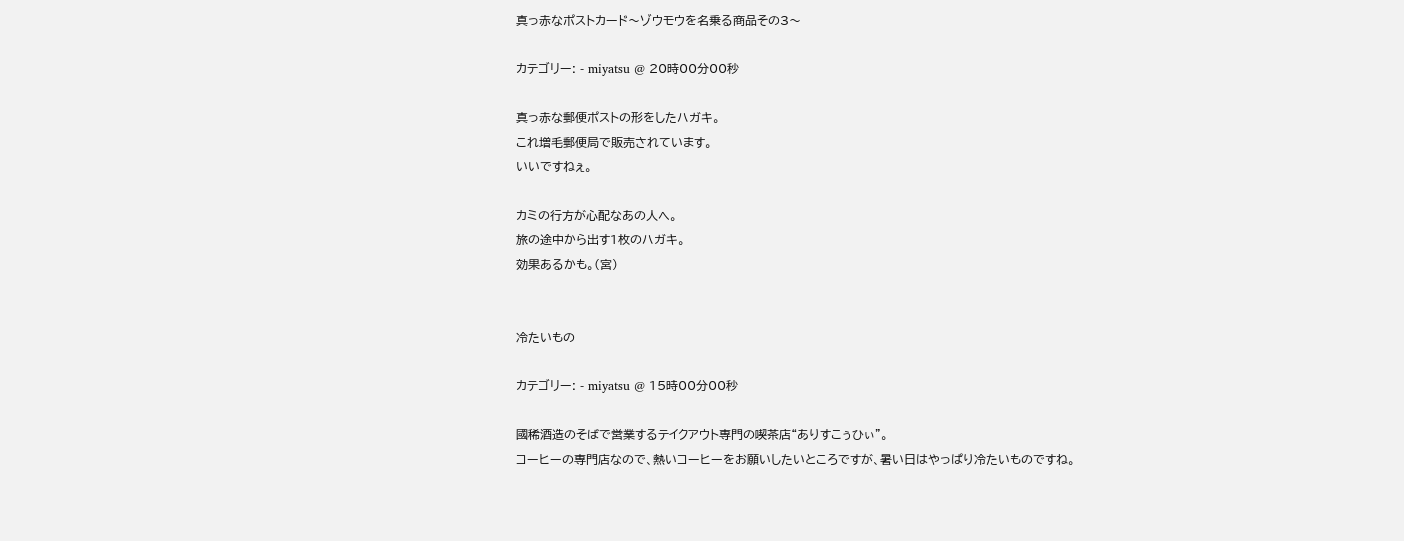真っ赤なポストカード〜ゾウモウを名乗る商品その3〜

カテゴリー: - miyatsu @ 20時00分00秒

真っ赤な郵便ポストの形をしたハガキ。
これ増毛郵便局で販売されています。
いいですねぇ。

カミの行方が心配なあの人へ。
旅の途中から出す1枚のハガキ。
効果あるかも。(宮)


冷たいもの

カテゴリー: - miyatsu @ 15時00分00秒

國稀酒造のそばで営業するテイクアウト専門の喫茶店“ありすこぅひぃ”。
コーヒーの専門店なので、熱いコーヒーをお願いしたいところですが、暑い日はやっぱり冷たいものですね。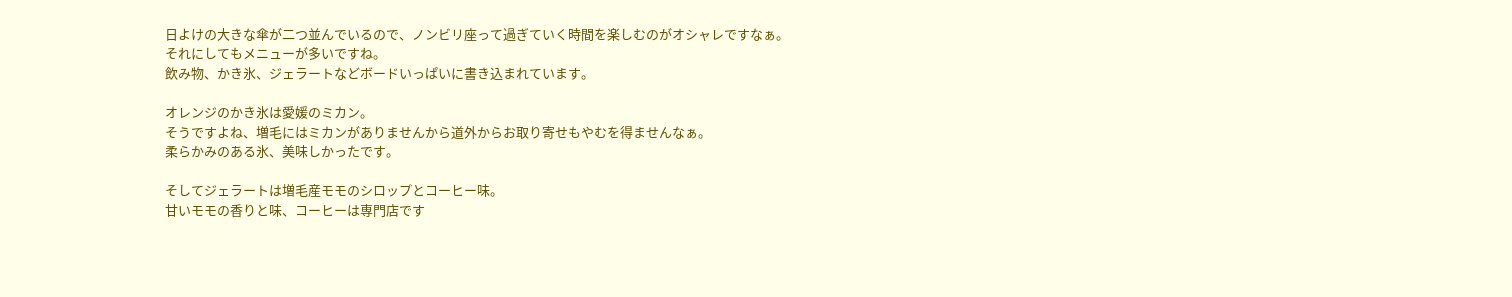日よけの大きな傘が二つ並んでいるので、ノンビリ座って過ぎていく時間を楽しむのがオシャレですなぁ。
それにしてもメニューが多いですね。
飲み物、かき氷、ジェラートなどボードいっぱいに書き込まれています。

オレンジのかき氷は愛媛のミカン。
そうですよね、増毛にはミカンがありませんから道外からお取り寄せもやむを得ませんなぁ。
柔らかみのある氷、美味しかったです。

そしてジェラートは増毛産モモのシロップとコーヒー味。
甘いモモの香りと味、コーヒーは専門店です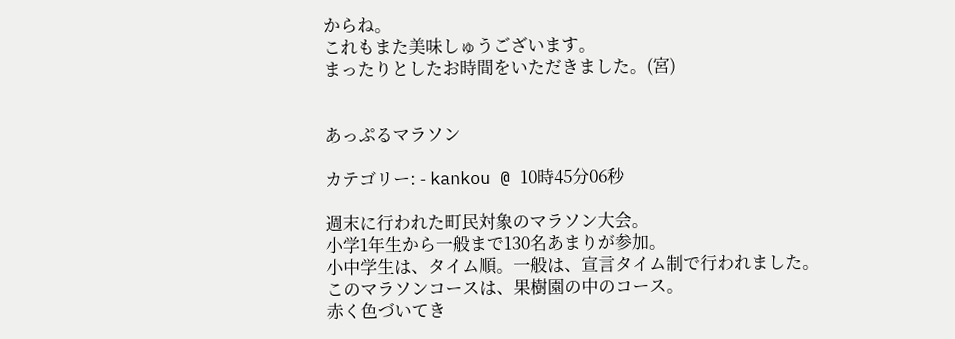からね。
これもまた美味しゅうございます。
まったりとしたお時間をいただきました。(宮)


あっぷるマラソン

カテゴリー: - kankou @ 10時45分06秒

週末に行われた町民対象のマラソン大会。
小学1年生から一般まで130名あまりが参加。
小中学生は、タイム順。一般は、宣言タイム制で行われました。
このマラソンコースは、果樹園の中のコース。
赤く色づいてき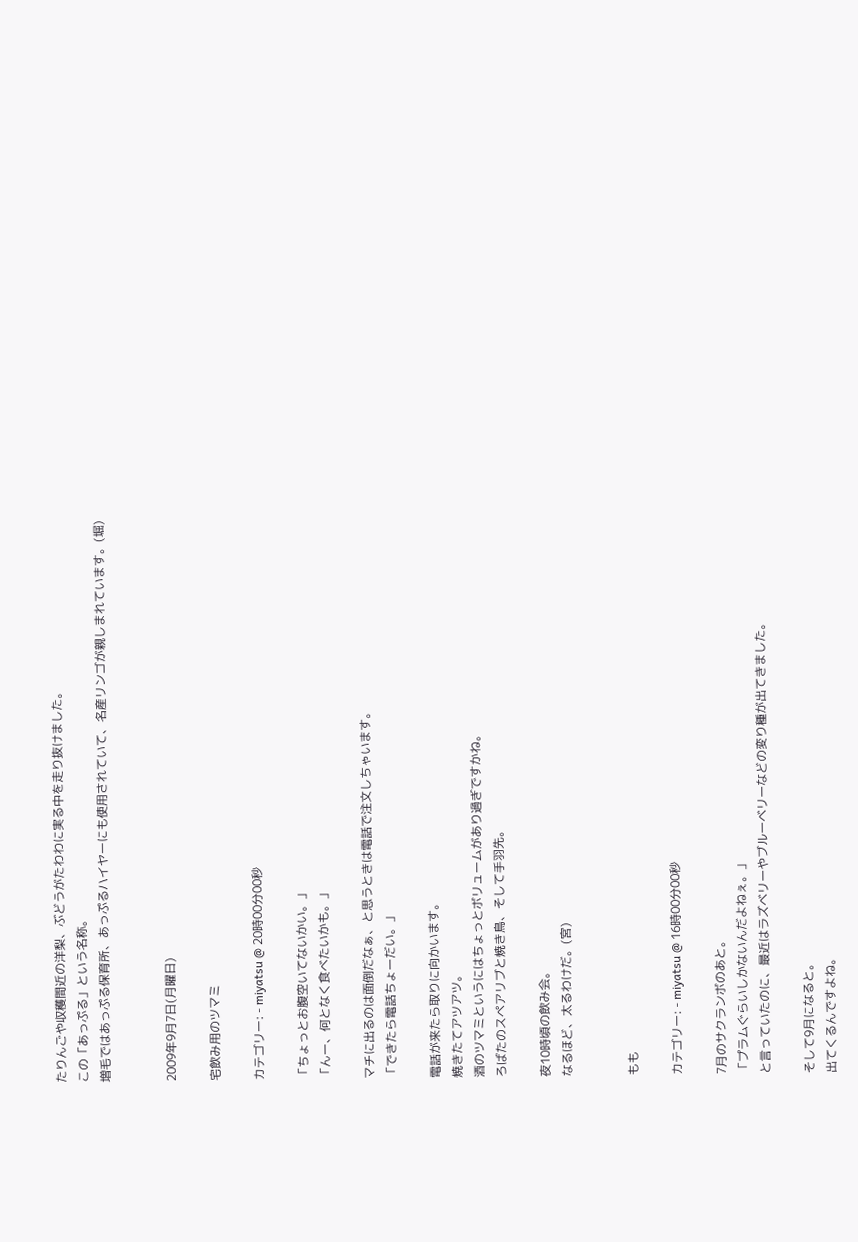たりんごや収穫間近の洋梨、ぶどうがたわわに実る中を走り抜けました。
この「あっぷる」という名称。
増毛ではあっぷる保育所、あっぷるハイヤーにも使用されていて、名産リンゴが親しまれています。(堀)


2009年9月7日(月曜日)

宅飲み用のツマミ

カテゴリー: - miyatsu @ 20時00分00秒

「ちょっとお腹空いてないかい。」
「んー、何となく食べたいかも。」

マチに出るのは面倒だなぁ、と思うときは電話で注文しちゃいます。
「できたら電話ちょーだい。」

電話が来たら取りに向かいます。
焼きたてアツアツ。
酒のツマミというにはちょっとボリュームがあり過ぎですかね。
ろばたのスペアリブと焼き鳥、そして手羽先。

夜10時頃の飲み会。
なるほど、太るわけだ。(宮)


もも

カテゴリー: - miyatsu @ 16時00分00秒

7月のサクランボのあと。
「プラムぐらいしかないんだよねぇ。」
と言っていたのに、最近はラズベリーやブルーベリーなどの変り種が出てきました。

そして9月になると。
出てくるんですよね。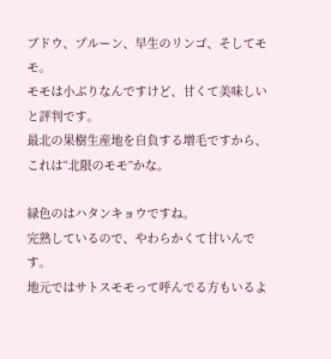ブドウ、プルーン、早生のリンゴ、そしてモモ。
モモは小ぶりなんですけど、甘くて美味しいと評判です。
最北の果樹生産地を自負する増毛ですから、これは“北限のモモ”かな。

緑色のはハタンキョウですね。
完熟しているので、やわらかくて甘いんです。
地元ではサトスモモって呼んでる方もいるよ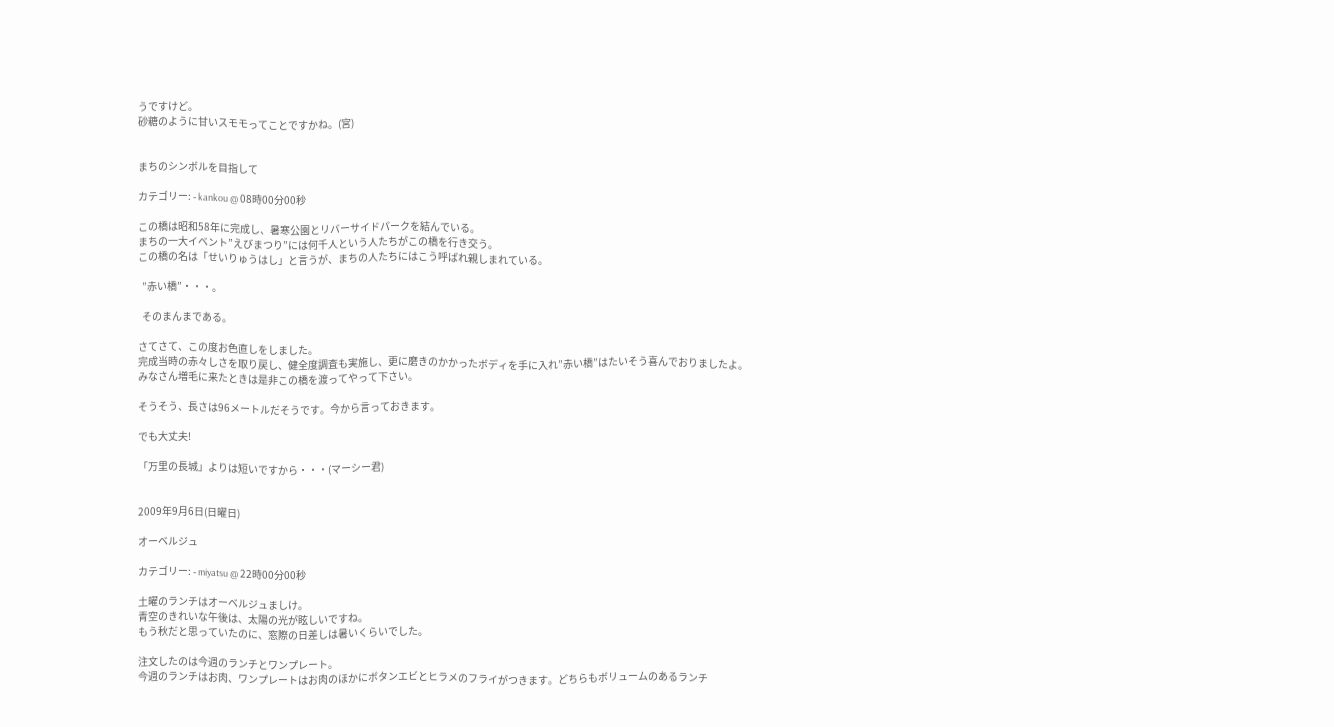うですけど。
砂糖のように甘いスモモってことですかね。(宮)


まちのシンボルを目指して

カテゴリー: - kankou @ 08時00分00秒

この橋は昭和58年に完成し、暑寒公園とリバーサイドパークを結んでいる。
まちの一大イベント”えびまつり”には何千人という人たちがこの橋を行き交う。
この橋の名は「せいりゅうはし」と言うが、まちの人たちにはこう呼ばれ親しまれている。

  ”赤い橋”・・・。

  そのまんまである。

さてさて、この度お色直しをしました。
完成当時の赤々しさを取り戻し、健全度調査も実施し、更に磨きのかかったボディを手に入れ”赤い橋”はたいそう喜んでおりましたよ。
みなさん増毛に来たときは是非この橋を渡ってやって下さい。

そうそう、長さは96メートルだそうです。今から言っておきます。

でも大丈夫!

「万里の長城」よりは短いですから・・・(マーシー君)


2009年9月6日(日曜日)

オーベルジュ

カテゴリー: - miyatsu @ 22時00分00秒

土曜のランチはオーベルジュましけ。
青空のきれいな午後は、太陽の光が眩しいですね。
もう秋だと思っていたのに、窓際の日差しは暑いくらいでした。

注文したのは今週のランチとワンプレート。
今週のランチはお肉、ワンプレートはお肉のほかにボタンエビとヒラメのフライがつきます。どちらもボリュームのあるランチ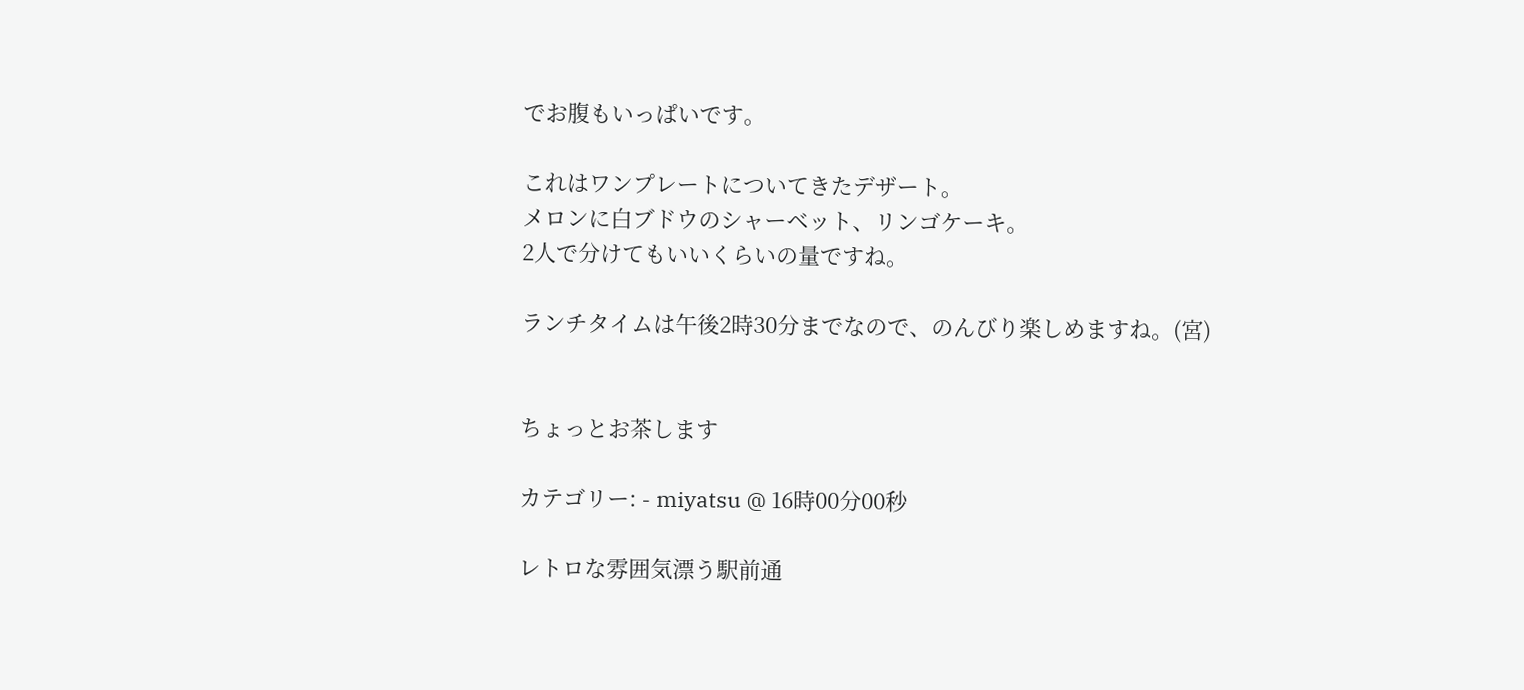でお腹もいっぱいです。

これはワンプレートについてきたデザート。
メロンに白ブドウのシャーベット、リンゴケーキ。
2人で分けてもいいくらいの量ですね。

ランチタイムは午後2時30分までなので、のんびり楽しめますね。(宮)


ちょっとお茶します

カテゴリー: - miyatsu @ 16時00分00秒

レトロな雰囲気漂う駅前通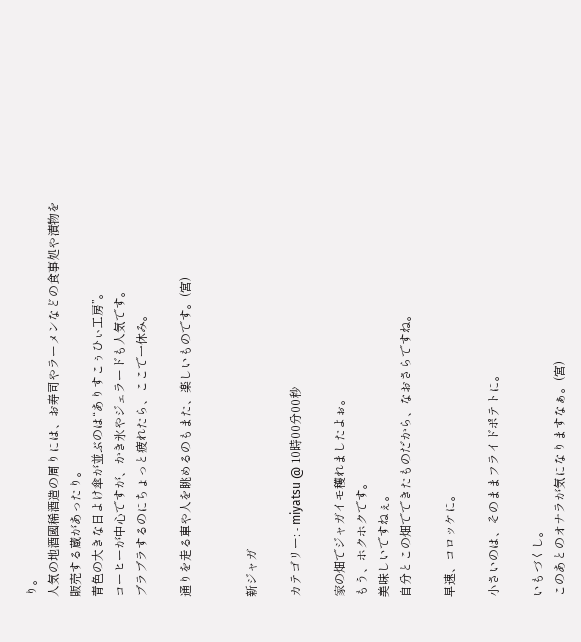り。
人気の地酒國稀酒造の周りには、お寿司やラーメンなどの食事処や漬物を販売する蔵があったり。
青色の大きな日よけ傘が並ぶのは“ありすこぅひぃ工房”。
コーヒーが中心ですが、かき氷やジェラードも人気です。
ブラブラするのにちょっと疲れたら、ここで一休み。

通りを走る車や人を眺めるのもまた、楽しいものです。(宮)


新ジャガ

カテゴリー: - miyatsu @ 10時00分00秒

家の畑でジャガイモ穫れましたよぉ。
もう、ホクホクです。
美味しいですねぇ。
自分とこの畑でできたものだから、なおさらですね。

早速、コロッケに。

小さいのは、そのままフライドポテトに。

いもづくし。
このあとのオナラが気になりますなぁ。(宮)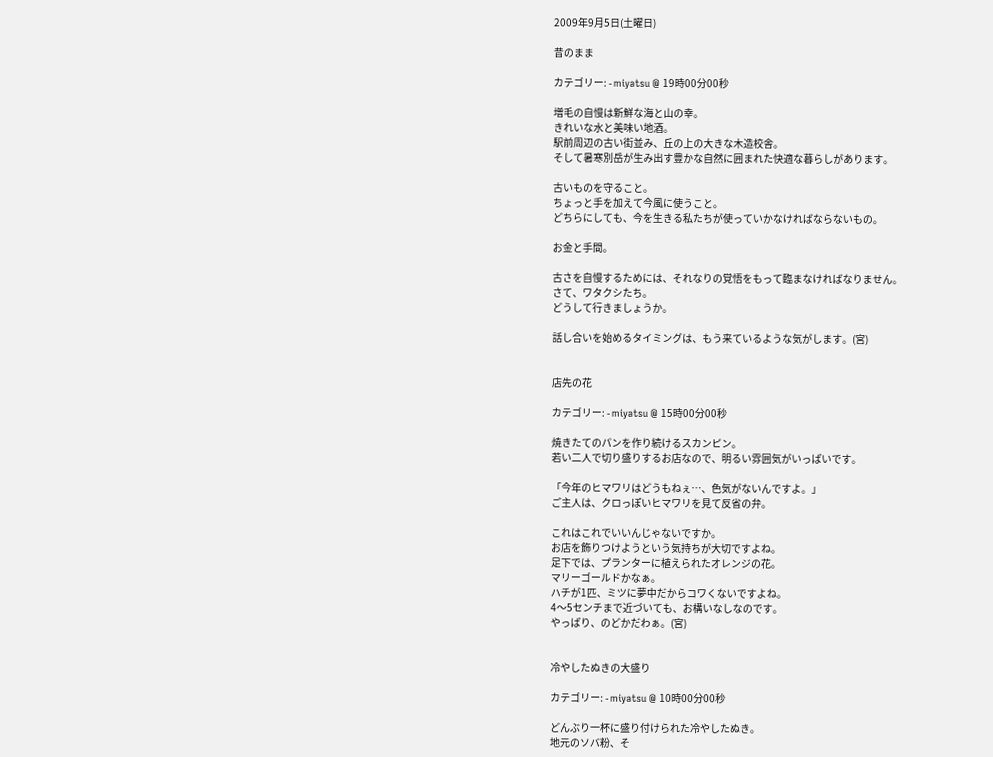2009年9月5日(土曜日)

昔のまま

カテゴリー: - miyatsu @ 19時00分00秒

増毛の自慢は新鮮な海と山の幸。
きれいな水と美味い地酒。
駅前周辺の古い街並み、丘の上の大きな木造校舎。
そして暑寒別岳が生み出す豊かな自然に囲まれた快適な暮らしがあります。

古いものを守ること。
ちょっと手を加えて今風に使うこと。
どちらにしても、今を生きる私たちが使っていかなければならないもの。

お金と手間。

古さを自慢するためには、それなりの覚悟をもって臨まなければなりません。
さて、ワタクシたち。
どうして行きましょうか。

話し合いを始めるタイミングは、もう来ているような気がします。(宮)


店先の花

カテゴリー: - miyatsu @ 15時00分00秒

焼きたてのパンを作り続けるスカンピン。
若い二人で切り盛りするお店なので、明るい雰囲気がいっぱいです。

「今年のヒマワリはどうもねぇ…、色気がないんですよ。」
ご主人は、クロっぽいヒマワリを見て反省の弁。

これはこれでいいんじゃないですか。
お店を飾りつけようという気持ちが大切ですよね。
足下では、プランターに植えられたオレンジの花。
マリーゴールドかなぁ。
ハチが1匹、ミツに夢中だからコワくないですよね。
4〜5センチまで近づいても、お構いなしなのです。
やっぱり、のどかだわぁ。(宮)


冷やしたぬきの大盛り

カテゴリー: - miyatsu @ 10時00分00秒

どんぶり一杯に盛り付けられた冷やしたぬき。
地元のソバ粉、そ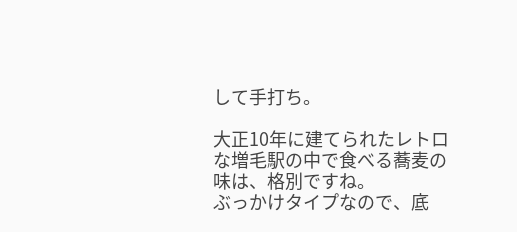して手打ち。

大正10年に建てられたレトロな増毛駅の中で食べる蕎麦の味は、格別ですね。
ぶっかけタイプなので、底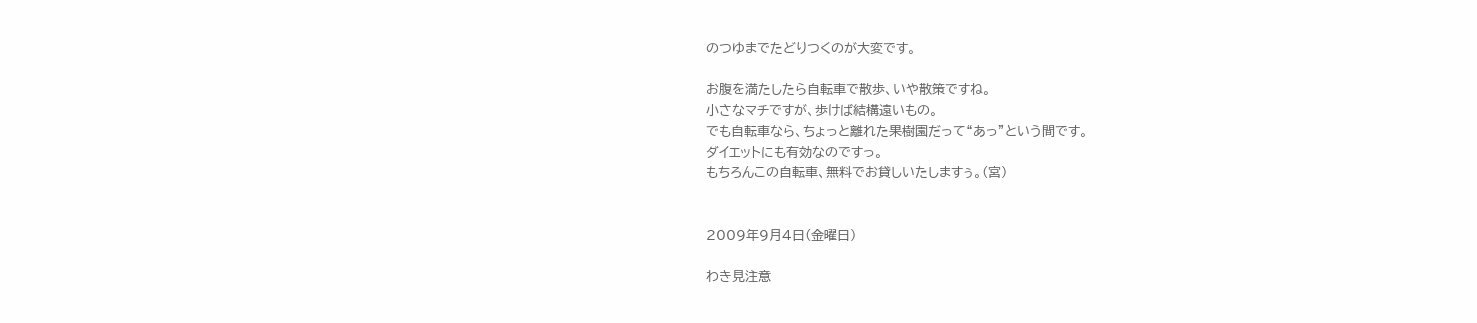のつゆまでたどりつくのが大変です。

お腹を満たしたら自転車で散歩、いや散策ですね。
小さなマチですが、歩けば結構遠いもの。
でも自転車なら、ちょっと離れた果樹園だって“あっ”という間です。
ダイエットにも有効なのですっ。
もちろんこの自転車、無料でお貸しいたしますぅ。(宮)


2009年9月4日(金曜日)

わき見注意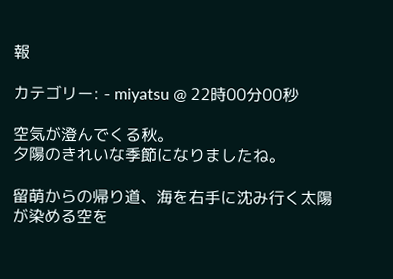報

カテゴリー: - miyatsu @ 22時00分00秒

空気が澄んでくる秋。
夕陽のきれいな季節になりましたね。

留萌からの帰り道、海を右手に沈み行く太陽が染める空を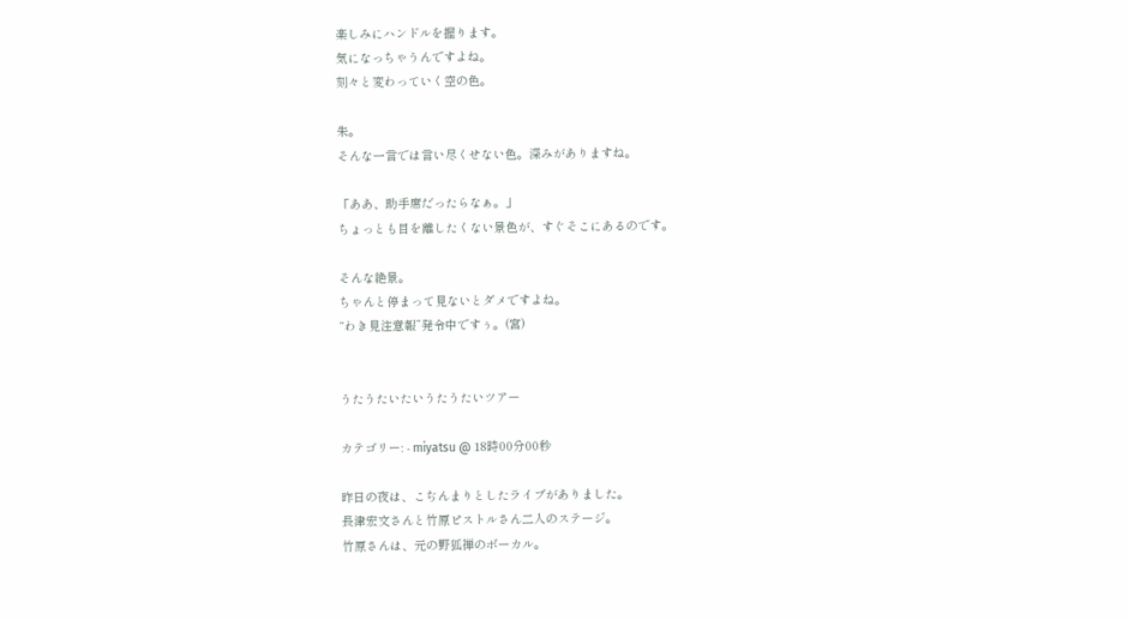楽しみにハンドルを握ります。
気になっちゃうんですよね。
刻々と変わっていく空の色。

朱。
そんな一言では言い尽くせない色。深みがありますね。

「ああ、助手席だったらなぁ。」
ちょっとも目を離したくない景色が、すぐそこにあるのです。

そんな絶景。
ちゃんと停まって見ないとダメですよね。
“わき見注意報”発令中ですぅ。(宮)


うたうたいたいうたうたいツアー

カテゴリー: - miyatsu @ 18時00分00秒

昨日の夜は、こぢんまりとしたライブがありました。
長津宏文さんと竹原ピストルさん二人のステージ。
竹原さんは、元の野狐禅のボーカル。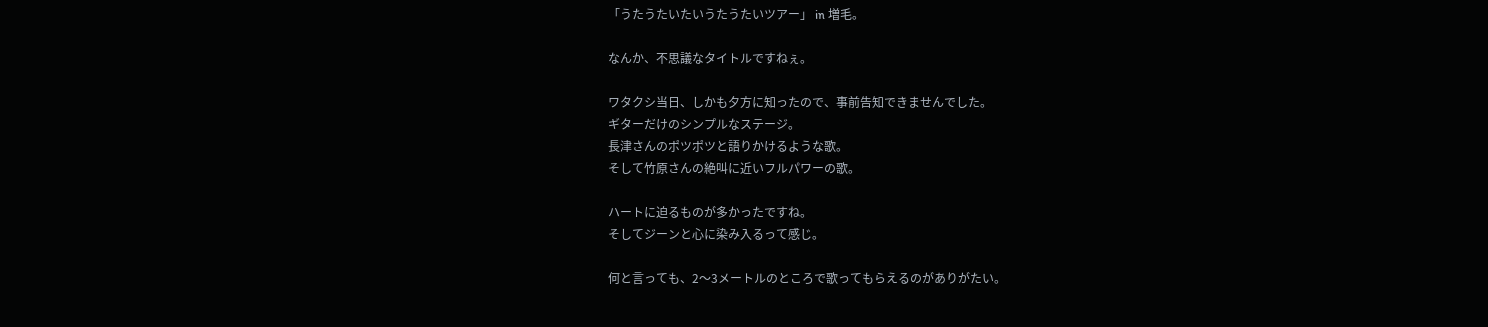「うたうたいたいうたうたいツアー」 in 増毛。

なんか、不思議なタイトルですねぇ。

ワタクシ当日、しかも夕方に知ったので、事前告知できませんでした。
ギターだけのシンプルなステージ。
長津さんのポツポツと語りかけるような歌。
そして竹原さんの絶叫に近いフルパワーの歌。

ハートに迫るものが多かったですね。
そしてジーンと心に染み入るって感じ。

何と言っても、2〜3メートルのところで歌ってもらえるのがありがたい。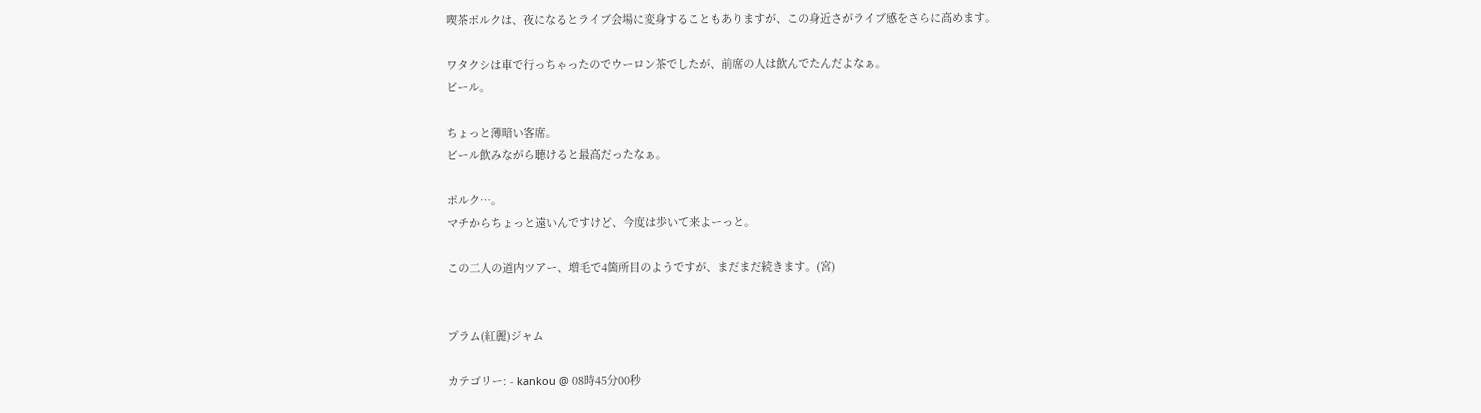喫茶ポルクは、夜になるとライブ会場に変身することもありますが、この身近さがライブ感をさらに高めます。

ワタクシは車で行っちゃったのでウーロン茶でしたが、前席の人は飲んでたんだよなぁ。
ビール。

ちょっと薄暗い客席。
ビール飲みながら聴けると最高だったなぁ。

ポルク…。
マチからちょっと遠いんですけど、今度は歩いて来よーっと。

この二人の道内ツアー、増毛で4箇所目のようですが、まだまだ続きます。(宮)


プラム(紅麗)ジャム

カテゴリー: - kankou @ 08時45分00秒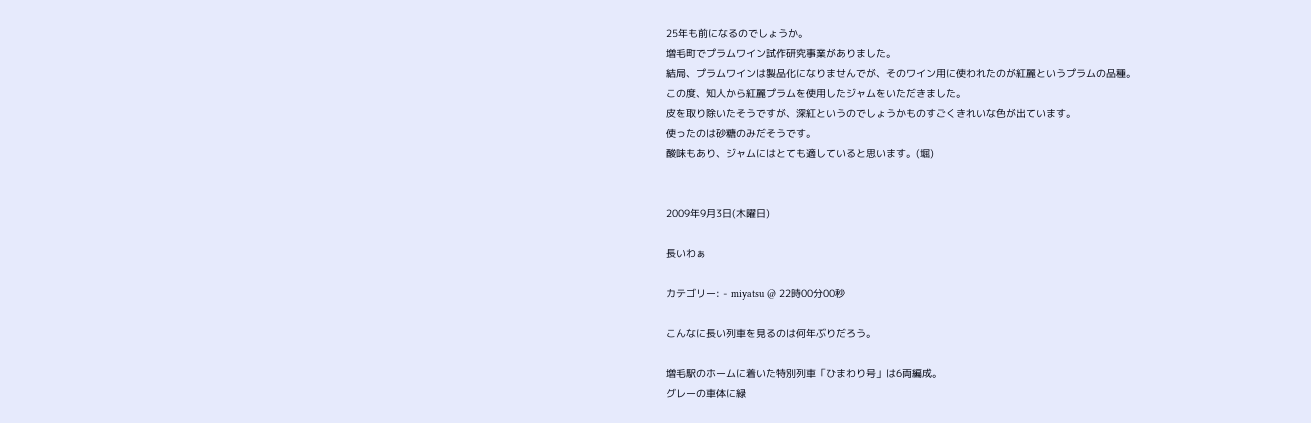25年も前になるのでしょうか。
増毛町でプラムワイン試作研究事業がありました。
結局、プラムワインは製品化になりませんでが、そのワイン用に使われたのが紅麗というプラムの品種。
この度、知人から紅麗プラムを使用したジャムをいただきました。
皮を取り除いたそうですが、深紅というのでしょうかものすごくきれいな色が出ています。
使ったのは砂糖のみだそうです。
酸味もあり、ジャムにはとても適していると思います。(堀)


2009年9月3日(木曜日)

長いわぁ

カテゴリー: - miyatsu @ 22時00分00秒

こんなに長い列車を見るのは何年ぶりだろう。

増毛駅のホームに着いた特別列車「ひまわり号」は6両編成。
グレーの車体に緑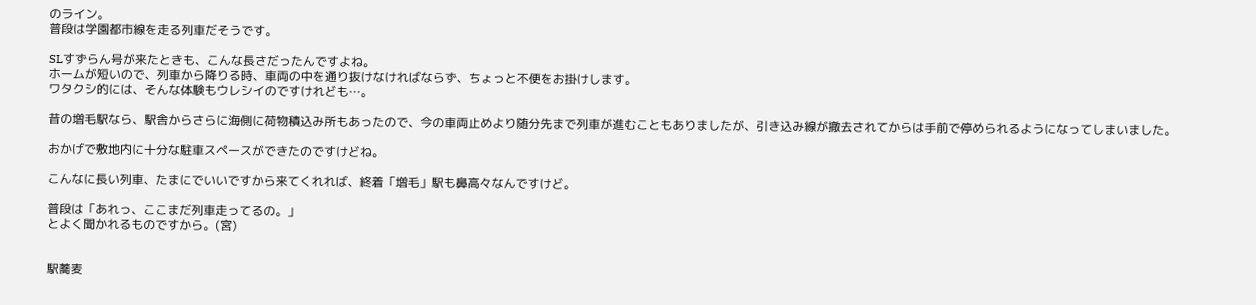のライン。
普段は学園都市線を走る列車だそうです。

SLすずらん号が来たときも、こんな長さだったんですよね。
ホームが短いので、列車から降りる時、車両の中を通り抜けなければならず、ちょっと不便をお掛けします。
ワタクシ的には、そんな体験もウレシイのですけれども…。

昔の増毛駅なら、駅舎からさらに海側に荷物積込み所もあったので、今の車両止めより随分先まで列車が進むこともありましたが、引き込み線が撤去されてからは手前で停められるようになってしまいました。

おかげで敷地内に十分な駐車スペースができたのですけどね。

こんなに長い列車、たまにでいいですから来てくれれば、終着「増毛」駅も鼻高々なんですけど。

普段は「あれっ、ここまだ列車走ってるの。」
とよく聞かれるものですから。(宮)


駅蕎麦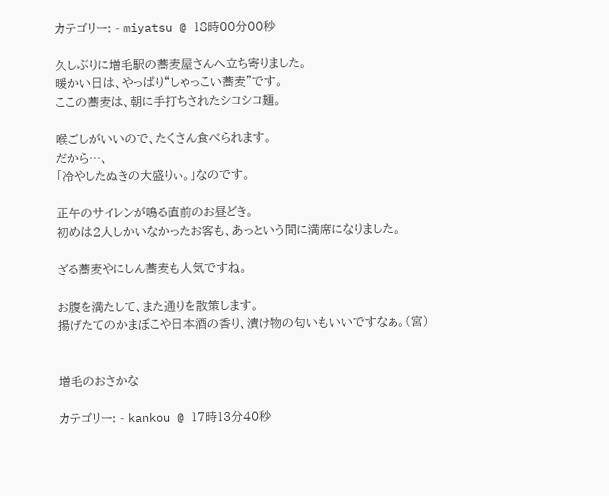カテゴリー: - miyatsu @ 18時00分00秒

久しぶりに増毛駅の蕎麦屋さんへ立ち寄りました。
暖かい日は、やっぱり“しゃっこい蕎麦”です。
ここの蕎麦は、朝に手打ちされたシコシコ麺。

喉ごしがいいので、たくさん食べられます。
だから…、
「冷やしたぬきの大盛りぃ。」なのです。

正午のサイレンが鳴る直前のお昼どき。
初めは2人しかいなかったお客も、あっという間に満席になりました。

ざる蕎麦やにしん蕎麦も人気ですね。

お腹を満たして、また通りを散策します。
揚げたてのかまぼこや日本酒の香り、漬け物の匂いもいいですなぁ。(宮)


増毛のおさかな

カテゴリー: - kankou @ 17時13分40秒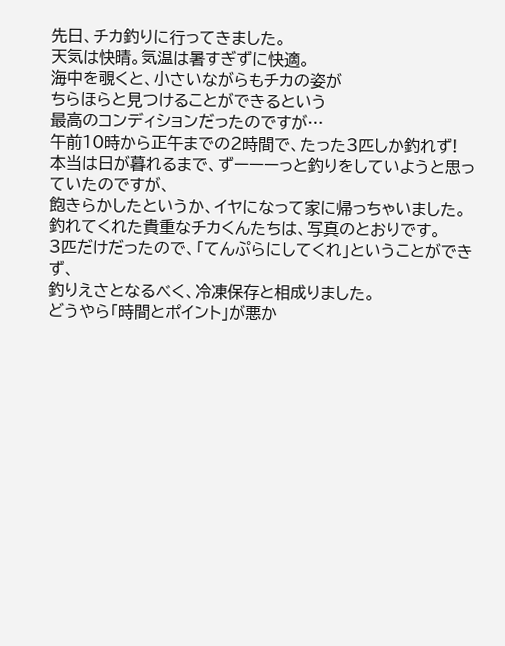先日、チカ釣りに行ってきました。
天気は快晴。気温は暑すぎずに快適。
海中を覗くと、小さいながらもチカの姿が
ちらほらと見つけることができるという
最高のコンディションだったのですが…
午前10時から正午までの2時間で、たった3匹しか釣れず!
本当は日が暮れるまで、ずーーーっと釣りをしていようと思っていたのですが、
飽きらかしたというか、イヤになって家に帰っちゃいました。
釣れてくれた貴重なチカくんたちは、写真のとおりです。
3匹だけだったので、「てんぷらにしてくれ」ということができず、
釣りえさとなるべく、冷凍保存と相成りました。
どうやら「時間とポイント」が悪か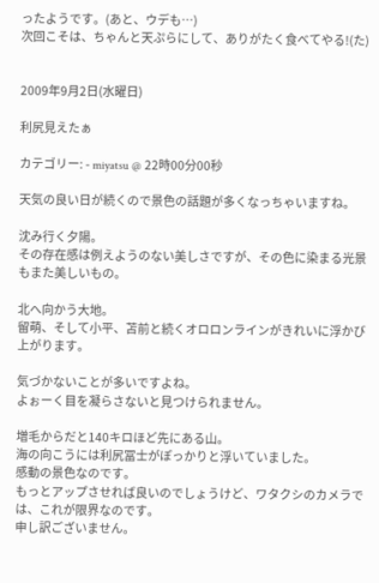ったようです。(あと、ウデも…)
次回こそは、ちゃんと天ぷらにして、ありがたく食べてやる!(た)


2009年9月2日(水曜日)

利尻見えたぁ

カテゴリー: - miyatsu @ 22時00分00秒

天気の良い日が続くので景色の話題が多くなっちゃいますね。

沈み行く夕陽。
その存在感は例えようのない美しさですが、その色に染まる光景もまた美しいもの。

北へ向かう大地。
留萌、そして小平、苫前と続くオロロンラインがきれいに浮かび上がります。

気づかないことが多いですよね。
よぉーく目を凝らさないと見つけられません。

増毛からだと140キロほど先にある山。
海の向こうには利尻冨士がぽっかりと浮いていました。
感動の景色なのです。
もっとアップさせれば良いのでしょうけど、ワタクシのカメラでは、これが限界なのです。
申し訳ございません。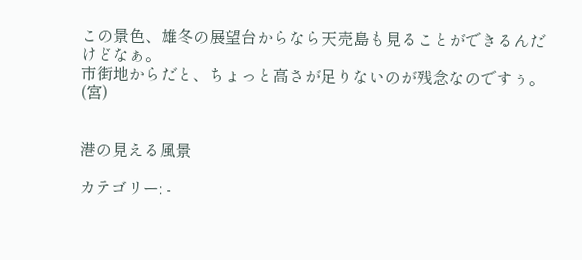この景色、雄冬の展望台からなら天売島も見ることができるんだけどなぁ。
市街地からだと、ちょっと高さが足りないのが残念なのですぅ。(宮)


港の見える風景

カテゴリー: -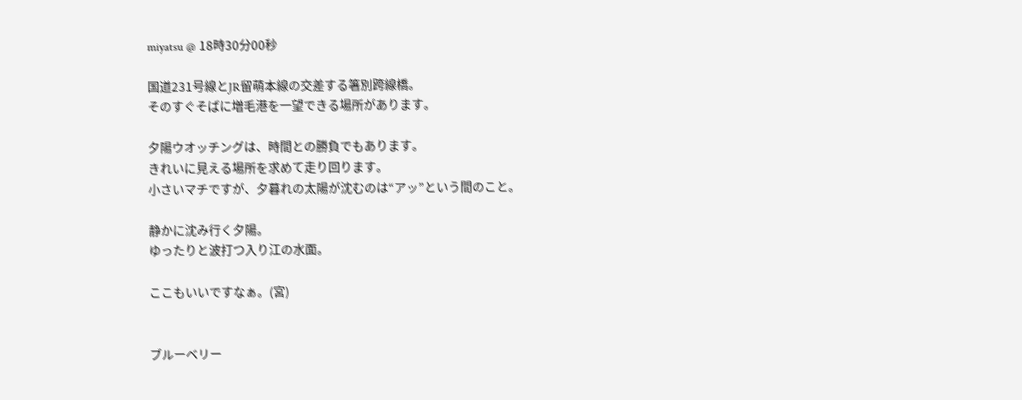miyatsu @ 18時30分00秒

国道231号線とJR留萌本線の交差する箸別跨線橋。
そのすぐそばに増毛港を一望できる場所があります。

夕陽ウオッチングは、時間との勝負でもあります。
きれいに見える場所を求めて走り回ります。
小さいマチですが、夕暮れの太陽が沈むのは“アッ”という間のこと。

静かに沈み行く夕陽。
ゆったりと波打つ入り江の水面。

ここもいいですなぁ。(宮)


ブルーベリー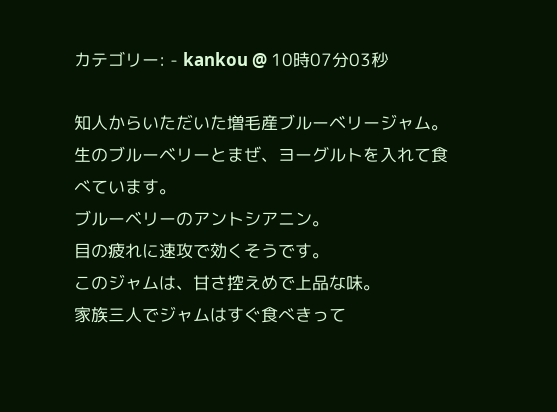カテゴリー: - kankou @ 10時07分03秒

知人からいただいた増毛産ブルーベリージャム。
生のブルーベリーとまぜ、ヨーグルトを入れて食べています。
ブルーベリーのアントシアニン。
目の疲れに速攻で効くそうです。
このジャムは、甘さ控えめで上品な味。
家族三人でジャムはすぐ食べきって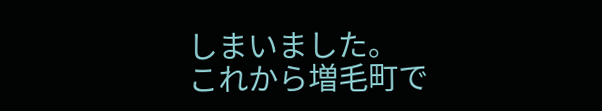しまいました。
これから増毛町で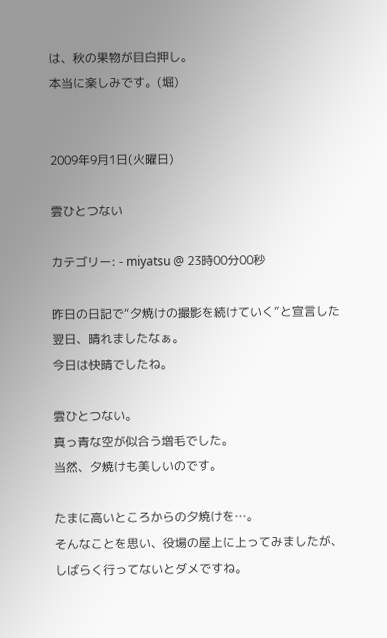は、秋の果物が目白押し。
本当に楽しみです。(堀)


2009年9月1日(火曜日)

雲ひとつない

カテゴリー: - miyatsu @ 23時00分00秒

昨日の日記で“夕焼けの撮影を続けていく”と宣言した翌日、晴れましたなぁ。
今日は快晴でしたね。

雲ひとつない。
真っ青な空が似合う増毛でした。
当然、夕焼けも美しいのです。

たまに高いところからの夕焼けを…。
そんなことを思い、役場の屋上に上ってみましたが、しばらく行ってないとダメですね。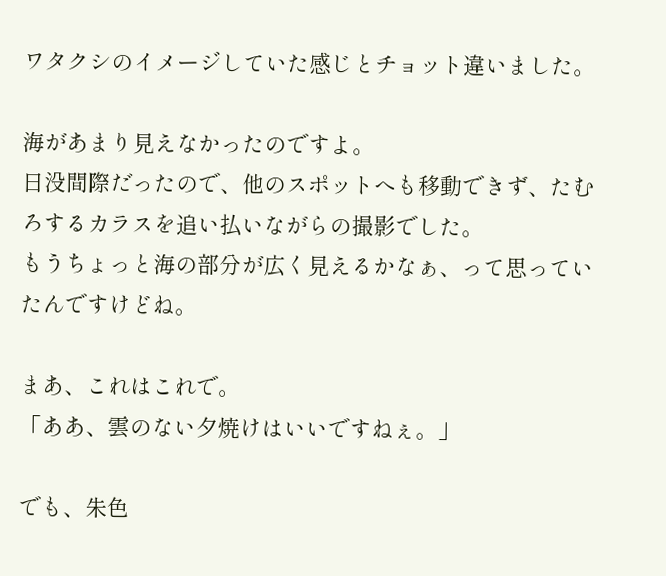ワタクシのイメージしていた感じとチョット違いました。

海があまり見えなかったのですよ。
日没間際だったので、他のスポットへも移動できず、たむろするカラスを追い払いながらの撮影でした。
もうちょっと海の部分が広く見えるかなぁ、って思っていたんですけどね。

まあ、これはこれで。
「ああ、雲のない夕焼けはいいですねぇ。」

でも、朱色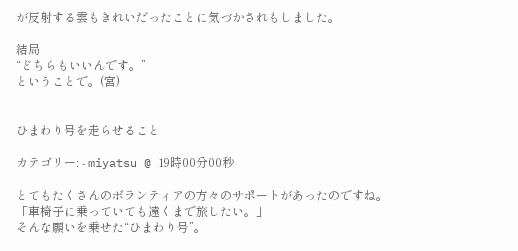が反射する雲もきれいだったことに気づかされもしました。

結局
“どちらもいいんです。”
ということで。(宮)


ひまわり号を走らせること

カテゴリー: - miyatsu @ 19時00分00秒

とてもたくさんのボランティアの方々のサポートがあったのですね。
「車椅子に乗っていても遠くまで旅したい。」
そんな願いを乗せた“ひまわり号”。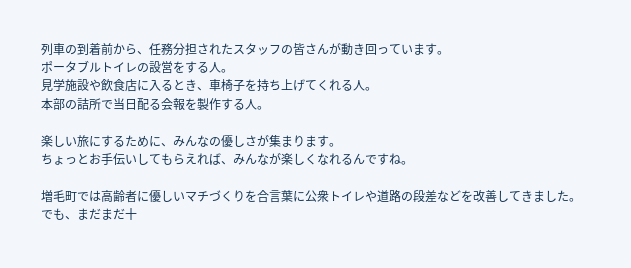列車の到着前から、任務分担されたスタッフの皆さんが動き回っています。
ポータブルトイレの設営をする人。
見学施設や飲食店に入るとき、車椅子を持ち上げてくれる人。
本部の詰所で当日配る会報を製作する人。

楽しい旅にするために、みんなの優しさが集まります。
ちょっとお手伝いしてもらえれば、みんなが楽しくなれるんですね。

増毛町では高齢者に優しいマチづくりを合言葉に公衆トイレや道路の段差などを改善してきました。
でも、まだまだ十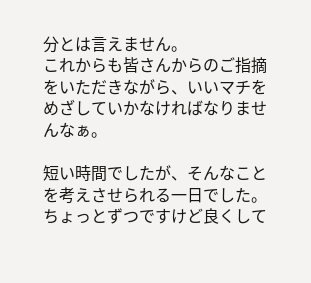分とは言えません。
これからも皆さんからのご指摘をいただきながら、いいマチをめざしていかなければなりませんなぁ。

短い時間でしたが、そんなことを考えさせられる一日でした。
ちょっとずつですけど良くして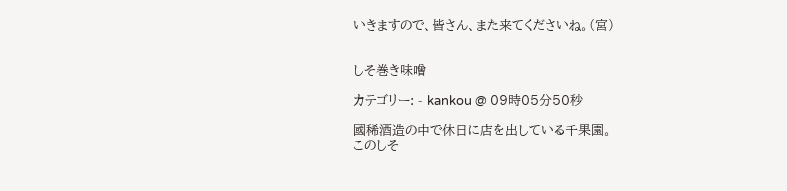いきますので、皆さん、また来てくださいね。(宮)


しそ巻き味噌

カテゴリー: - kankou @ 09時05分50秒

國稀酒造の中で休日に店を出している千果園。
このしそ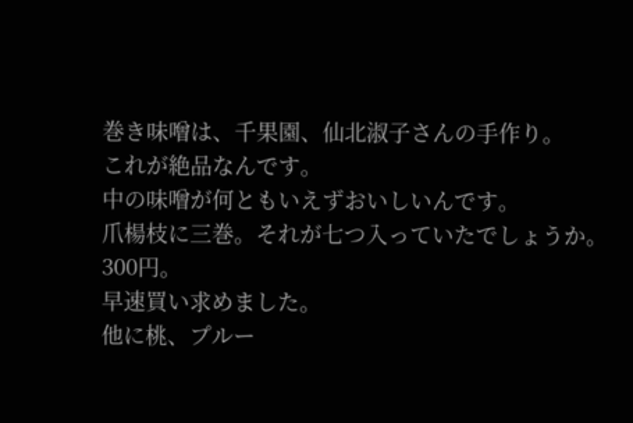巻き味噌は、千果園、仙北淑子さんの手作り。
これが絶品なんです。
中の味噌が何ともいえずおいしいんです。
爪楊枝に三巻。それが七つ入っていたでしょうか。
300円。
早速買い求めました。
他に桃、プルー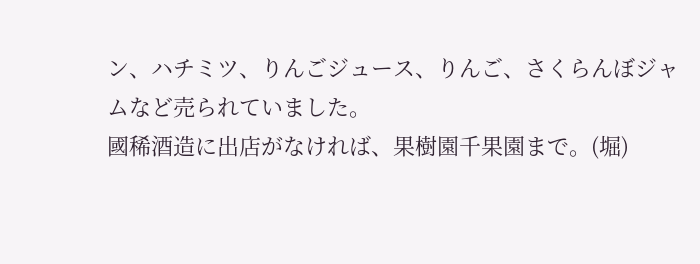ン、ハチミツ、りんごジュース、りんご、さくらんぼジャムなど売られていました。
國稀酒造に出店がなければ、果樹園千果園まで。(堀)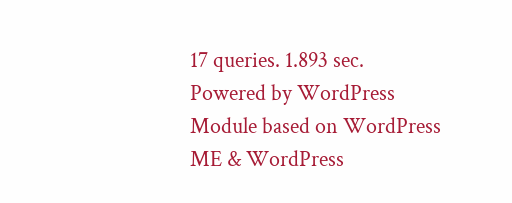17 queries. 1.893 sec.
Powered by WordPress Module based on WordPress ME & WordPress